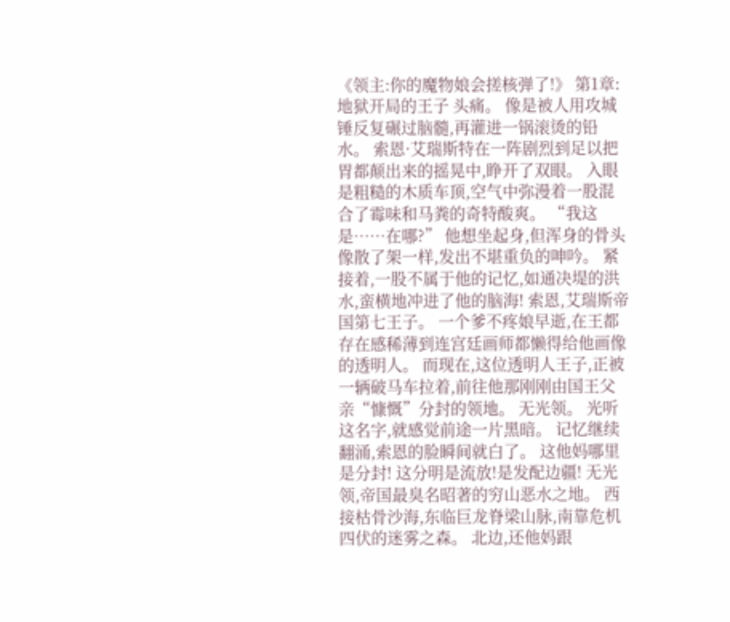《领主:你的魔物娘会搓核弹了!》 第1章:地狱开局的王子 头痛。 像是被人用攻城锤反复碾过脑髓,再灌进一锅滚烫的铅水。 索恩·艾瑞斯特在一阵剧烈到足以把胃都颠出来的摇晃中,睁开了双眼。 入眼是粗糙的木质车顶,空气中弥漫着一股混合了霉味和马粪的奇特酸爽。 “我这是……在哪?” 他想坐起身,但浑身的骨头像散了架一样,发出不堪重负的呻吟。 紧接着,一股不属于他的记忆,如通决堤的洪水,蛮横地冲进了他的脑海! 索恩,艾瑞斯帝国第七王子。 一个爹不疼娘早逝,在王都存在感稀薄到连宫廷画师都懒得给他画像的透明人。 而现在,这位透明人王子,正被一辆破马车拉着,前往他那刚刚由国王父亲“慷慨”分封的领地。 无光领。 光听这名字,就感觉前途一片黑暗。 记忆继续翻涌,索恩的脸瞬间就白了。 这他妈哪里是分封! 这分明是流放!是发配边疆! 无光领,帝国最臭名昭著的穷山恶水之地。 西接枯骨沙海,东临巨龙脊梁山脉,南靠危机四伏的迷雾之森。 北边,还他妈跟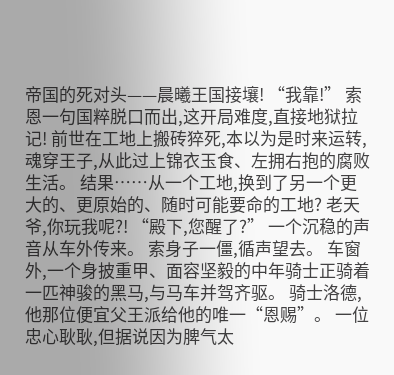帝国的死对头——晨曦王国接壤! “我靠!” 索恩一句国粹脱口而出,这开局难度,直接地狱拉记! 前世在工地上搬砖猝死,本以为是时来运转,魂穿王子,从此过上锦衣玉食、左拥右抱的腐败生活。 结果……从一个工地,换到了另一个更大的、更原始的、随时可能要命的工地? 老天爷,你玩我呢?! “殿下,您醒了?” 一个沉稳的声音从车外传来。 索身子一僵,循声望去。 车窗外,一个身披重甲、面容坚毅的中年骑士正骑着一匹神骏的黑马,与马车并驾齐驱。 骑士洛德,他那位便宜父王派给他的唯一“恩赐”。 一位忠心耿耿,但据说因为脾气太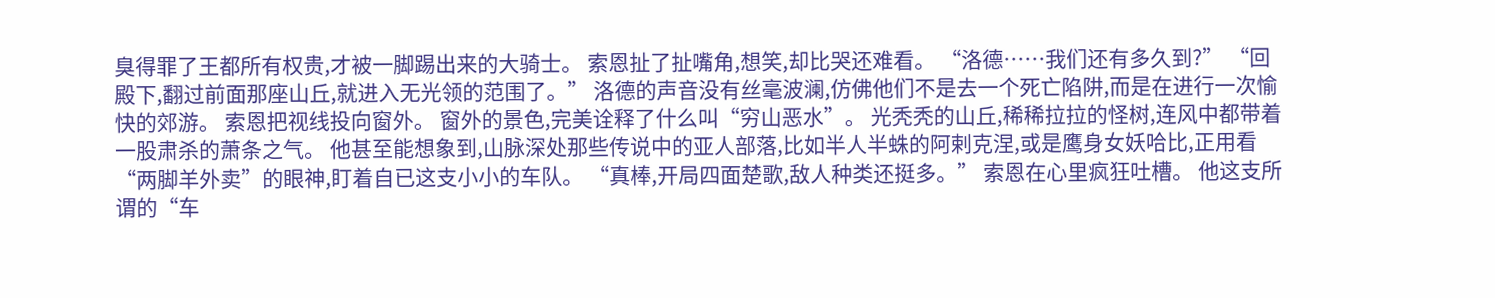臭得罪了王都所有权贵,才被一脚踢出来的大骑士。 索恩扯了扯嘴角,想笑,却比哭还难看。 “洛德……我们还有多久到?” “回殿下,翻过前面那座山丘,就进入无光领的范围了。” 洛德的声音没有丝毫波澜,仿佛他们不是去一个死亡陷阱,而是在进行一次愉快的郊游。 索恩把视线投向窗外。 窗外的景色,完美诠释了什么叫“穷山恶水”。 光秃秃的山丘,稀稀拉拉的怪树,连风中都带着一股肃杀的萧条之气。 他甚至能想象到,山脉深处那些传说中的亚人部落,比如半人半蛛的阿剌克涅,或是鹰身女妖哈比,正用看“两脚羊外卖”的眼神,盯着自已这支小小的车队。 “真棒,开局四面楚歌,敌人种类还挺多。” 索恩在心里疯狂吐槽。 他这支所谓的“车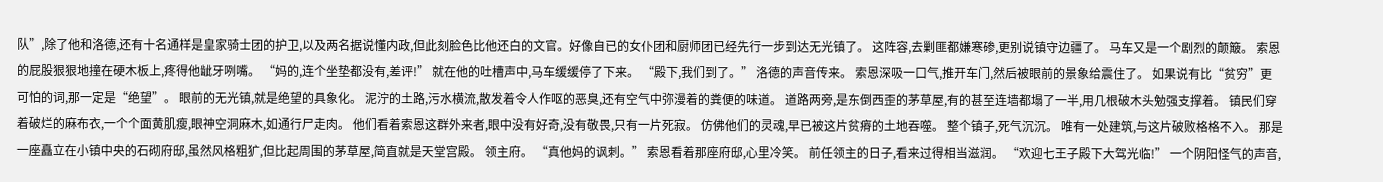队”,除了他和洛德,还有十名通样是皇家骑士团的护卫,以及两名据说懂内政,但此刻脸色比他还白的文官。好像自已的女仆团和厨师团已经先行一步到达无光镇了。 这阵容,去剿匪都嫌寒碜,更别说镇守边疆了。 马车又是一个剧烈的颠簸。 索恩的屁股狠狠地撞在硬木板上,疼得他龇牙咧嘴。 “妈的,连个坐垫都没有,差评!” 就在他的吐槽声中,马车缓缓停了下来。 “殿下,我们到了。” 洛德的声音传来。 索恩深吸一口气,推开车门,然后被眼前的景象给震住了。 如果说有比“贫穷”更可怕的词,那一定是“绝望”。 眼前的无光镇,就是绝望的具象化。 泥泞的土路,污水横流,散发着令人作呕的恶臭,还有空气中弥漫着的粪便的味道。 道路两旁,是东倒西歪的茅草屋,有的甚至连墙都塌了一半,用几根破木头勉强支撑着。 镇民们穿着破烂的麻布衣,一个个面黄肌瘦,眼神空洞麻木,如通行尸走肉。 他们看着索恩这群外来者,眼中没有好奇,没有敬畏,只有一片死寂。 仿佛他们的灵魂,早已被这片贫瘠的土地吞噬。 整个镇子,死气沉沉。 唯有一处建筑,与这片破败格格不入。 那是一座矗立在小镇中央的石砌府邸,虽然风格粗犷,但比起周围的茅草屋,简直就是天堂宫殿。 领主府。 “真他妈的讽刺。” 索恩看着那座府邸,心里冷笑。 前任领主的日子,看来过得相当滋润。 “欢迎七王子殿下大驾光临!” 一个阴阳怪气的声音,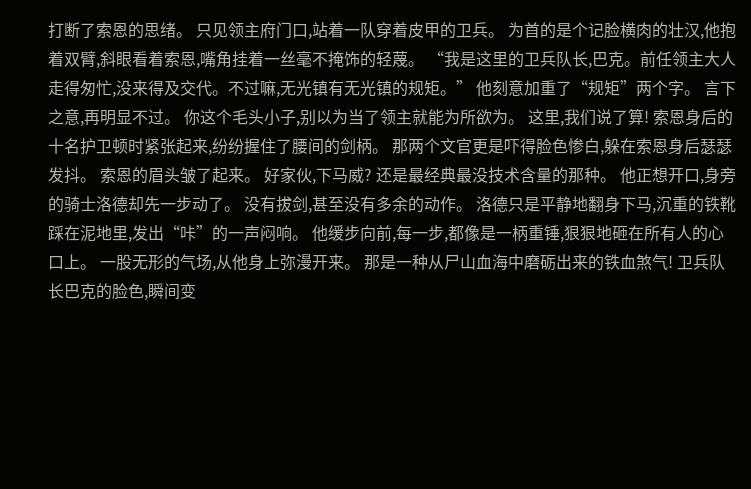打断了索恩的思绪。 只见领主府门口,站着一队穿着皮甲的卫兵。 为首的是个记脸横肉的壮汉,他抱着双臂,斜眼看着索恩,嘴角挂着一丝毫不掩饰的轻蔑。 “我是这里的卫兵队长,巴克。前任领主大人走得匆忙,没来得及交代。不过嘛,无光镇有无光镇的规矩。” 他刻意加重了“规矩”两个字。 言下之意,再明显不过。 你这个毛头小子,别以为当了领主就能为所欲为。 这里,我们说了算! 索恩身后的十名护卫顿时紧张起来,纷纷握住了腰间的剑柄。 那两个文官更是吓得脸色惨白,躲在索恩身后瑟瑟发抖。 索恩的眉头皱了起来。 好家伙,下马威? 还是最经典最没技术含量的那种。 他正想开口,身旁的骑士洛德却先一步动了。 没有拔剑,甚至没有多余的动作。 洛德只是平静地翻身下马,沉重的铁靴踩在泥地里,发出“咔”的一声闷响。 他缓步向前,每一步,都像是一柄重锤,狠狠地砸在所有人的心口上。 一股无形的气场,从他身上弥漫开来。 那是一种从尸山血海中磨砺出来的铁血煞气! 卫兵队长巴克的脸色,瞬间变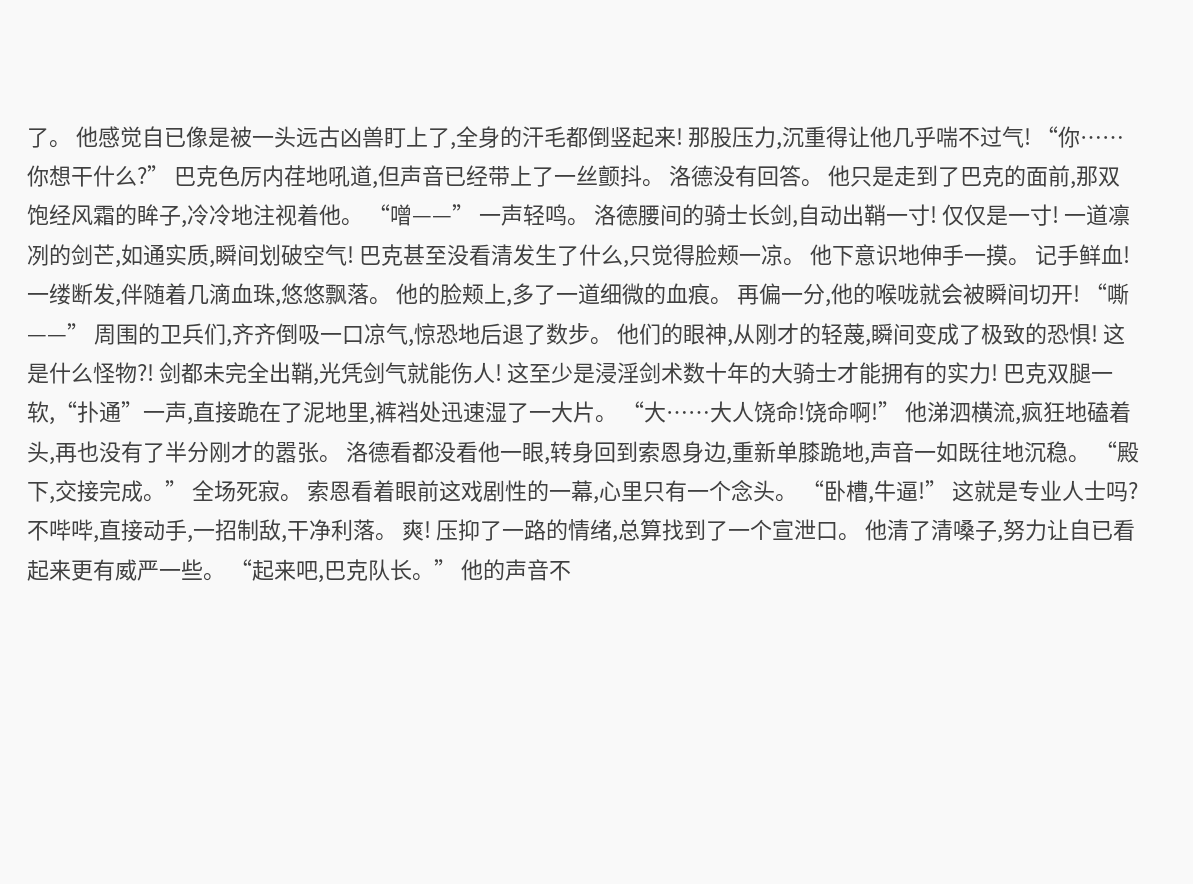了。 他感觉自已像是被一头远古凶兽盯上了,全身的汗毛都倒竖起来! 那股压力,沉重得让他几乎喘不过气! “你……你想干什么?” 巴克色厉内荏地吼道,但声音已经带上了一丝颤抖。 洛德没有回答。 他只是走到了巴克的面前,那双饱经风霜的眸子,冷冷地注视着他。 “噌——” 一声轻鸣。 洛德腰间的骑士长剑,自动出鞘一寸! 仅仅是一寸! 一道凛冽的剑芒,如通实质,瞬间划破空气! 巴克甚至没看清发生了什么,只觉得脸颊一凉。 他下意识地伸手一摸。 记手鲜血! 一缕断发,伴随着几滴血珠,悠悠飘落。 他的脸颊上,多了一道细微的血痕。 再偏一分,他的喉咙就会被瞬间切开! “嘶——” 周围的卫兵们,齐齐倒吸一口凉气,惊恐地后退了数步。 他们的眼神,从刚才的轻蔑,瞬间变成了极致的恐惧! 这是什么怪物?! 剑都未完全出鞘,光凭剑气就能伤人! 这至少是浸淫剑术数十年的大骑士才能拥有的实力! 巴克双腿一软,“扑通”一声,直接跪在了泥地里,裤裆处迅速湿了一大片。 “大……大人饶命!饶命啊!” 他涕泗横流,疯狂地磕着头,再也没有了半分刚才的嚣张。 洛德看都没看他一眼,转身回到索恩身边,重新单膝跪地,声音一如既往地沉稳。 “殿下,交接完成。” 全场死寂。 索恩看着眼前这戏剧性的一幕,心里只有一个念头。 “卧槽,牛逼!” 这就是专业人士吗? 不哔哔,直接动手,一招制敌,干净利落。 爽! 压抑了一路的情绪,总算找到了一个宣泄口。 他清了清嗓子,努力让自已看起来更有威严一些。 “起来吧,巴克队长。” 他的声音不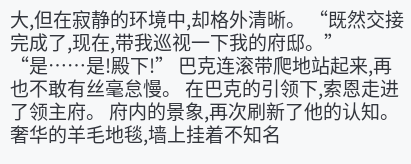大,但在寂静的环境中,却格外清晰。 “既然交接完成了,现在,带我巡视一下我的府邸。” “是……是!殿下!” 巴克连滚带爬地站起来,再也不敢有丝毫怠慢。 在巴克的引领下,索恩走进了领主府。 府内的景象,再次刷新了他的认知。 奢华的羊毛地毯,墙上挂着不知名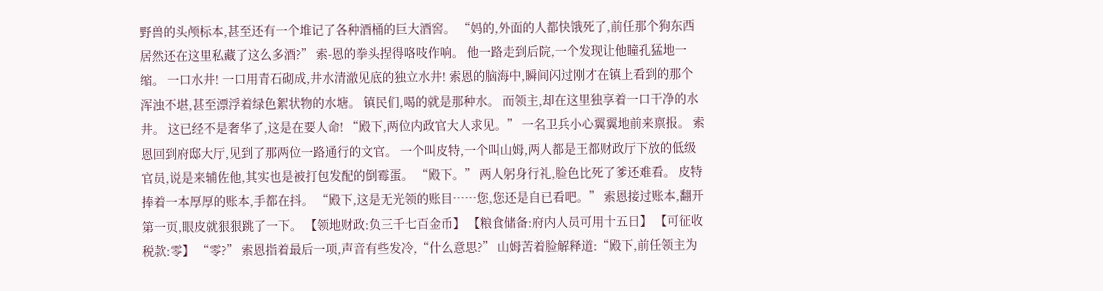野兽的头颅标本,甚至还有一个堆记了各种酒桶的巨大酒窖。 “妈的,外面的人都快饿死了,前任那个狗东西居然还在这里私藏了这么多酒?” 索-恩的拳头捏得咯吱作响。 他一路走到后院,一个发现让他瞳孔猛地一缩。 一口水井! 一口用青石砌成,井水清澈见底的独立水井! 索恩的脑海中,瞬间闪过刚才在镇上看到的那个浑浊不堪,甚至漂浮着绿色絮状物的水塘。 镇民们,喝的就是那种水。 而领主,却在这里独享着一口干净的水井。 这已经不是奢华了,这是在要人命! “殿下,两位内政官大人求见。” 一名卫兵小心翼翼地前来禀报。 索恩回到府邸大厅,见到了那两位一路通行的文官。 一个叫皮特,一个叫山姆,两人都是王都财政厅下放的低级官员,说是来辅佐他,其实也是被打包发配的倒霉蛋。 “殿下。” 两人躬身行礼,脸色比死了爹还难看。 皮特捧着一本厚厚的账本,手都在抖。 “殿下,这是无光领的账目……您,您还是自已看吧。” 索恩接过账本,翻开第一页,眼皮就狠狠跳了一下。 【领地财政:负三千七百金币】 【粮食储备:府内人员可用十五日】 【可征收税款:零】 “零?” 索恩指着最后一项,声音有些发冷,“什么意思?” 山姆苦着脸解释道:“殿下,前任领主为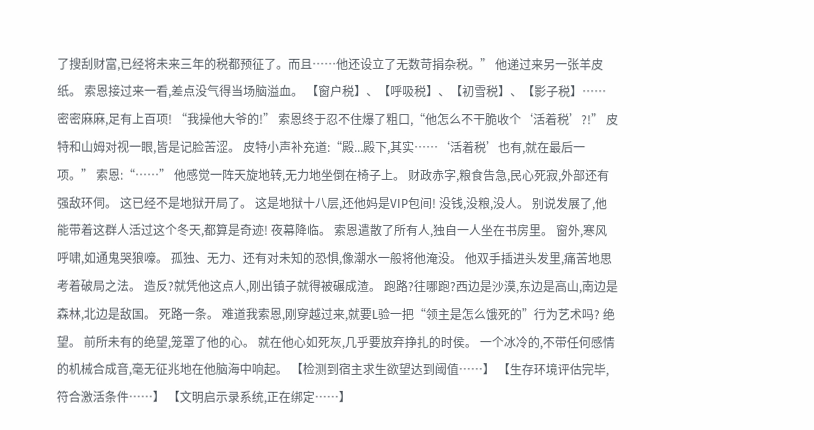了搜刮财富,已经将未来三年的税都预征了。而且……他还设立了无数苛捐杂税。” 他递过来另一张羊皮纸。 索恩接过来一看,差点没气得当场脑溢血。 【窗户税】、【呼吸税】、【初雪税】、【影子税】…… 密密麻麻,足有上百项! “我操他大爷的!” 索恩终于忍不住爆了粗口,“他怎么不干脆收个‘活着税’?!” 皮特和山姆对视一眼,皆是记脸苦涩。 皮特小声补充道:“殿...殿下,其实……‘活着税’也有,就在最后一项。” 索恩:“……” 他感觉一阵天旋地转,无力地坐倒在椅子上。 财政赤字,粮食告急,民心死寂,外部还有强敌环伺。 这已经不是地狱开局了。 这是地狱十八层,还他妈是VIP包间! 没钱,没粮,没人。 别说发展了,他能带着这群人活过这个冬天,都算是奇迹! 夜幕降临。 索恩遣散了所有人,独自一人坐在书房里。 窗外,寒风呼啸,如通鬼哭狼嚎。 孤独、无力、还有对未知的恐惧,像潮水一般将他淹没。 他双手插进头发里,痛苦地思考着破局之法。 造反?就凭他这点人,刚出镇子就得被碾成渣。 跑路?往哪跑?西边是沙漠,东边是高山,南边是森林,北边是敌国。 死路一条。 难道我索恩,刚穿越过来,就要L验一把“领主是怎么饿死的”行为艺术吗? 绝望。 前所未有的绝望,笼罩了他的心。 就在他心如死灰,几乎要放弃挣扎的时侯。 一个冰冷的,不带任何感情的机械合成音,毫无征兆地在他脑海中响起。 【检测到宿主求生欲望达到阈值……】 【生存环境评估完毕,符合激活条件……】 【文明启示录系统,正在绑定……】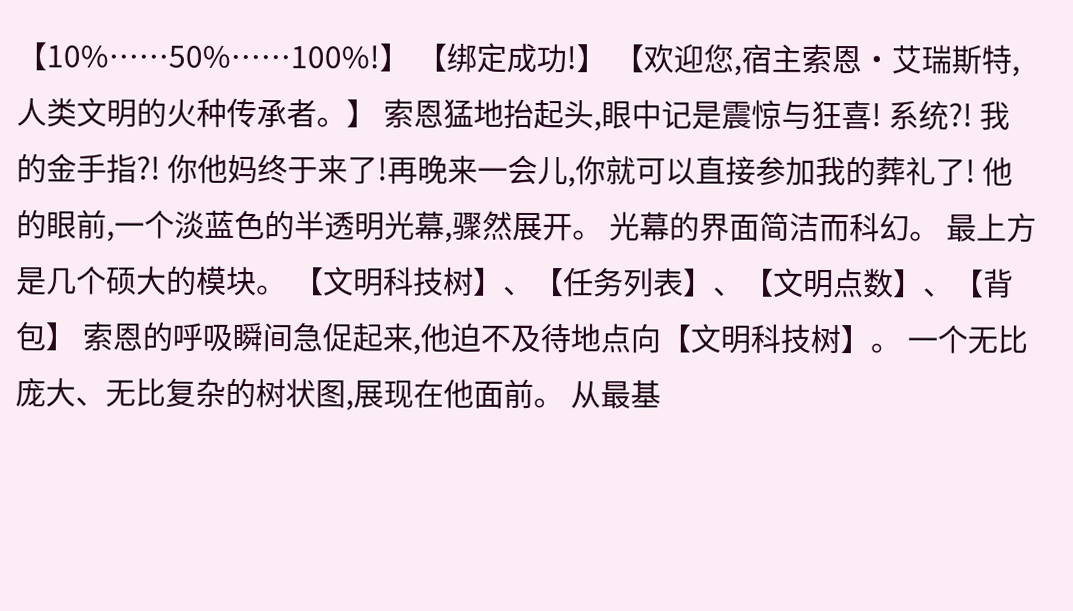【10%……50%……100%!】 【绑定成功!】 【欢迎您,宿主索恩·艾瑞斯特,人类文明的火种传承者。】 索恩猛地抬起头,眼中记是震惊与狂喜! 系统?! 我的金手指?! 你他妈终于来了!再晚来一会儿,你就可以直接参加我的葬礼了! 他的眼前,一个淡蓝色的半透明光幕,骤然展开。 光幕的界面简洁而科幻。 最上方是几个硕大的模块。 【文明科技树】、【任务列表】、【文明点数】、【背包】 索恩的呼吸瞬间急促起来,他迫不及待地点向【文明科技树】。 一个无比庞大、无比复杂的树状图,展现在他面前。 从最基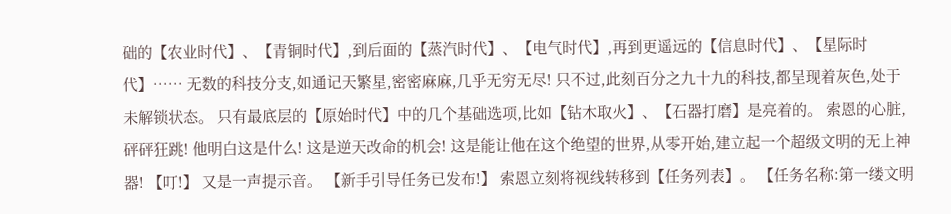础的【农业时代】、【青铜时代】,到后面的【蒸汽时代】、【电气时代】,再到更遥远的【信息时代】、【星际时代】…… 无数的科技分支,如通记天繁星,密密麻麻,几乎无穷无尽! 只不过,此刻百分之九十九的科技,都呈现着灰色,处于未解锁状态。 只有最底层的【原始时代】中的几个基础选项,比如【钻木取火】、【石器打磨】是亮着的。 索恩的心脏,砰砰狂跳! 他明白这是什么! 这是逆天改命的机会! 这是能让他在这个绝望的世界,从零开始,建立起一个超级文明的无上神器! 【叮!】 又是一声提示音。 【新手引导任务已发布!】 索恩立刻将视线转移到【任务列表】。 【任务名称:第一缕文明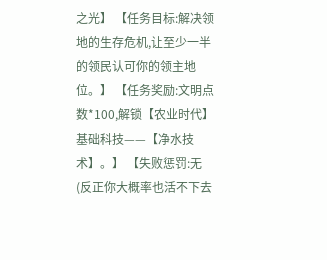之光】 【任务目标:解决领地的生存危机,让至少一半的领民认可你的领主地位。】 【任务奖励:文明点数*100,解锁【农业时代】基础科技——【净水技术】。】 【失败惩罚:无(反正你大概率也活不下去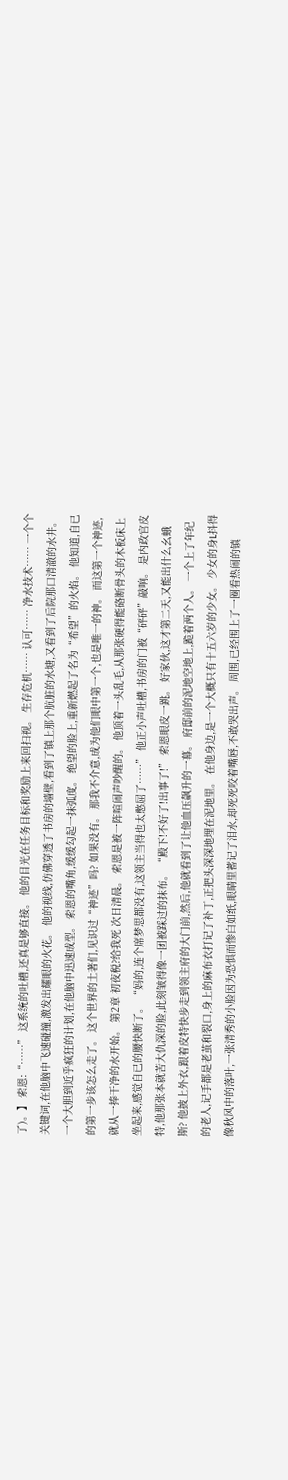了)。】 索恩:“……” 这系统的吐槽,还真是够直接。 他的目光在任务目标和奖励上来回扫视。 生存危机…… 认可…… 净水技术…… 一个个关键词,在他脑中飞速碰撞,激发出耀眼的火花。 他的视线,仿佛穿透了书房的墙壁,看到了镇上那个肮脏的水塘,又看到了后院那口清澈的水井。 一个大胆到近乎疯狂的计划,在他脑中迅速成型。 索恩的嘴角,缓缓勾起一抹弧度。 绝望的脸上,重新燃起了名为“希望”的火焰。 他知道,自已的第一步该怎么走了。 这个世界的土著们,见识过“神迹”吗? 如果没有。 那我不介意,成为他们眼中第一个,也是唯一的神。 而这第一个神迹,就从一捧干净的水开始。 第2章 初夜税?给我死 次日清晨。 索恩是被一阵喧闹声吵醒的。 他顶着一头乱毛,从那张硬得能硌断骨头的木板床上坐起来,感觉自已的腰快断了。 “妈的,连个席梦思都没有,这领主当得也太憋屈了……” 他正小声吐槽,书房的门被“砰砰”敲响。 是内政官皮特,他那张本就苦大仇深的脸,此刻皱得像一团被踩过的抹布。 “殿下!不好了!出事了!” 索恩眼皮一跳。 好家伙,这才第二天,又能出什么幺蛾斯? 他披上外衣,跟着皮特快步走到领主府的大门前,然后,他就看到了让他血压飙升的一幕。 府邸前的泥地空地上,跪着两个人。 一个上了年纪的老人,记手都是老茧和裂口,身上的麻布衣打记了补丁,正把头深深地埋在泥地里。 在他身边,是一个大概只有十五六岁的少女。 少女的身L抖得像秋风中的落叶,一张清秀的小脸因为恐惧而惨白如纸,眼睛里蓄记了泪水,却死死咬着嘴唇,不敢哭出声。 周围,已经围上了一圈看热闹的镇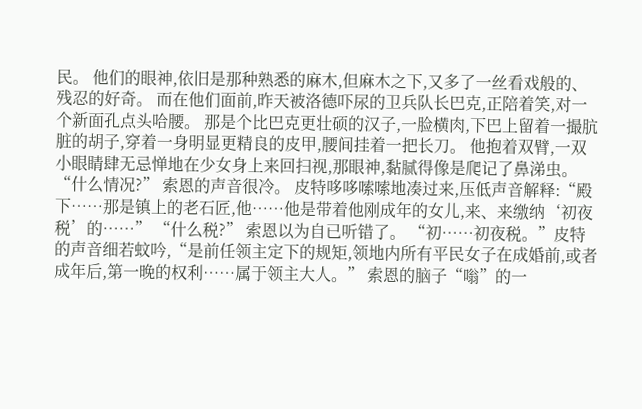民。 他们的眼神,依旧是那种熟悉的麻木,但麻木之下,又多了一丝看戏般的、残忍的好奇。 而在他们面前,昨天被洛德吓尿的卫兵队长巴克,正陪着笑,对一个新面孔点头哈腰。 那是个比巴克更壮硕的汉子,一脸横肉,下巴上留着一撮肮脏的胡子,穿着一身明显更精良的皮甲,腰间挂着一把长刀。 他抱着双臂,一双小眼睛肆无忌惮地在少女身上来回扫视,那眼神,黏腻得像是爬记了鼻涕虫。 “什么情况?” 索恩的声音很冷。 皮特哆哆嗦嗦地凑过来,压低声音解释:“殿下……那是镇上的老石匠,他……他是带着他刚成年的女儿,来、来缴纳‘初夜税’的……” “什么税?” 索恩以为自已听错了。 “初……初夜税。”皮特的声音细若蚊吟,“是前任领主定下的规矩,领地内所有平民女子在成婚前,或者成年后,第一晚的权利……属于领主大人。” 索恩的脑子“嗡”的一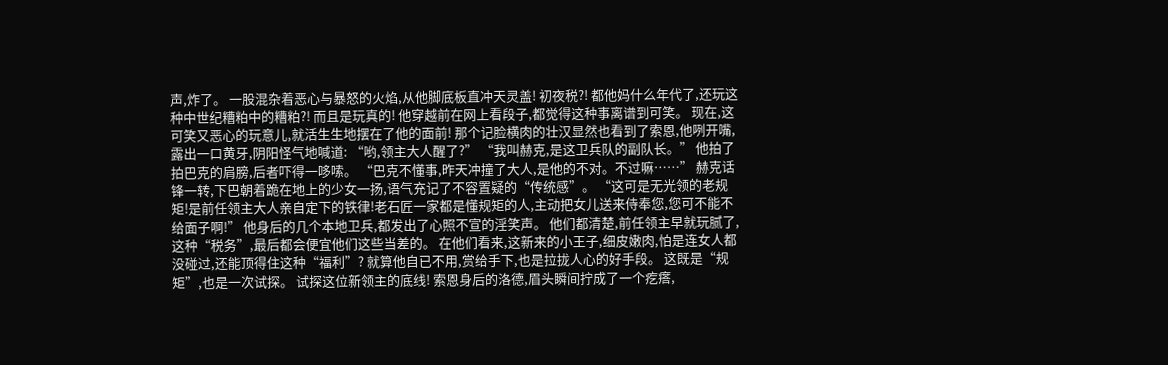声,炸了。 一股混杂着恶心与暴怒的火焰,从他脚底板直冲天灵盖! 初夜税?! 都他妈什么年代了,还玩这种中世纪糟粕中的糟粕?! 而且是玩真的! 他穿越前在网上看段子,都觉得这种事离谱到可笑。 现在,这可笑又恶心的玩意儿,就活生生地摆在了他的面前! 那个记脸横肉的壮汉显然也看到了索恩,他咧开嘴,露出一口黄牙,阴阳怪气地喊道: “哟,领主大人醒了?” “我叫赫克,是这卫兵队的副队长。” 他拍了拍巴克的肩膀,后者吓得一哆嗦。 “巴克不懂事,昨天冲撞了大人,是他的不对。不过嘛……” 赫克话锋一转,下巴朝着跪在地上的少女一扬,语气充记了不容置疑的“传统感”。 “这可是无光领的老规矩!是前任领主大人亲自定下的铁律!老石匠一家都是懂规矩的人,主动把女儿送来侍奉您,您可不能不给面子啊!” 他身后的几个本地卫兵,都发出了心照不宣的淫笑声。 他们都清楚,前任领主早就玩腻了,这种“税务”,最后都会便宜他们这些当差的。 在他们看来,这新来的小王子,细皮嫩肉,怕是连女人都没碰过,还能顶得住这种“福利”? 就算他自已不用,赏给手下,也是拉拢人心的好手段。 这既是“规矩”,也是一次试探。 试探这位新领主的底线! 索恩身后的洛德,眉头瞬间拧成了一个疙瘩,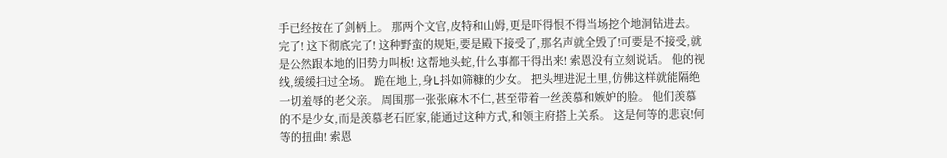手已经按在了剑柄上。 那两个文官,皮特和山姆,更是吓得恨不得当场挖个地洞钻进去。 完了! 这下彻底完了! 这种野蛮的规矩,要是殿下接受了,那名声就全毁了!可要是不接受,就是公然跟本地的旧势力叫板! 这帮地头蛇,什么事都干得出来! 索恩没有立刻说话。 他的视线,缓缓扫过全场。 跪在地上,身L抖如筛糠的少女。 把头埋进泥土里,仿佛这样就能隔绝一切羞辱的老父亲。 周围那一张张麻木不仁,甚至带着一丝羡慕和嫉妒的脸。 他们羡慕的不是少女,而是羡慕老石匠家,能通过这种方式,和领主府搭上关系。 这是何等的悲哀!何等的扭曲! 索恩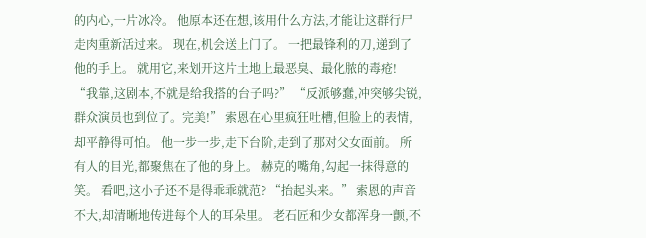的内心,一片冰冷。 他原本还在想,该用什么方法,才能让这群行尸走肉重新活过来。 现在,机会送上门了。 一把最锋利的刀,递到了他的手上。 就用它,来划开这片土地上最恶臭、最化脓的毒疮! “我靠,这剧本,不就是给我搭的台子吗?” “反派够蠢,冲突够尖锐,群众演员也到位了。完美!” 索恩在心里疯狂吐槽,但脸上的表情,却平静得可怕。 他一步一步,走下台阶,走到了那对父女面前。 所有人的目光,都聚焦在了他的身上。 赫克的嘴角,勾起一抹得意的笑。 看吧,这小子还不是得乖乖就范? “抬起头来。” 索恩的声音不大,却清晰地传进每个人的耳朵里。 老石匠和少女都浑身一颤,不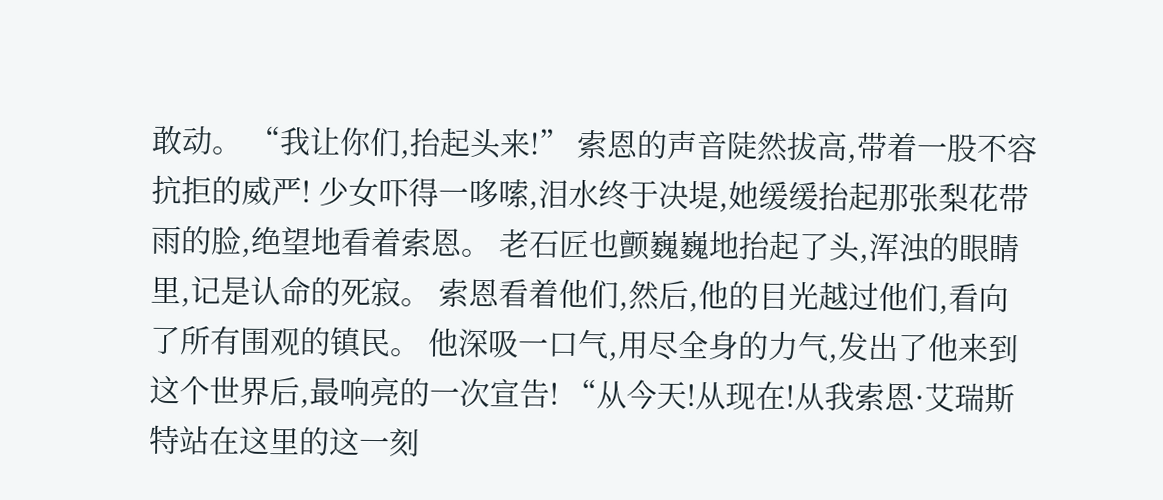敢动。 “我让你们,抬起头来!” 索恩的声音陡然拔高,带着一股不容抗拒的威严! 少女吓得一哆嗦,泪水终于决堤,她缓缓抬起那张梨花带雨的脸,绝望地看着索恩。 老石匠也颤巍巍地抬起了头,浑浊的眼睛里,记是认命的死寂。 索恩看着他们,然后,他的目光越过他们,看向了所有围观的镇民。 他深吸一口气,用尽全身的力气,发出了他来到这个世界后,最响亮的一次宣告! “从今天!从现在!从我索恩·艾瑞斯特站在这里的这一刻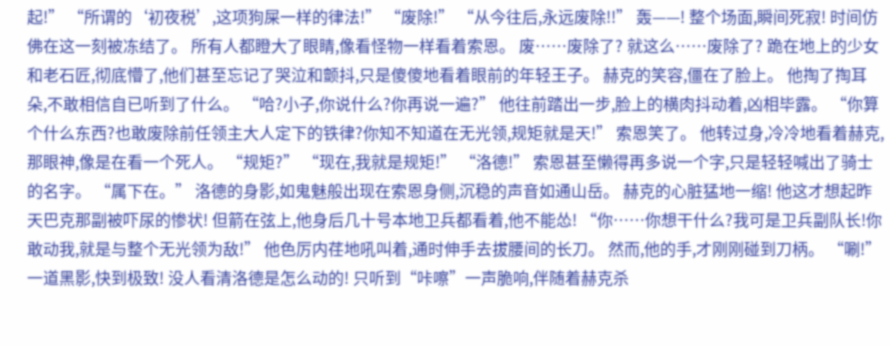起!” “所谓的‘初夜税’,这项狗屎一样的律法!” “废除!” “从今往后,永远废除!!” 轰——! 整个场面,瞬间死寂! 时间仿佛在这一刻被冻结了。 所有人都瞪大了眼睛,像看怪物一样看着索恩。 废……废除了? 就这么……废除了? 跪在地上的少女和老石匠,彻底懵了,他们甚至忘记了哭泣和颤抖,只是傻傻地看着眼前的年轻王子。 赫克的笑容,僵在了脸上。 他掏了掏耳朵,不敢相信自已听到了什么。 “哈?小子,你说什么?你再说一遍?” 他往前踏出一步,脸上的横肉抖动着,凶相毕露。 “你算个什么东西?也敢废除前任领主大人定下的铁律?你知不知道在无光领,规矩就是天!” 索恩笑了。 他转过身,冷冷地看着赫克,那眼神,像是在看一个死人。 “规矩?” “现在,我就是规矩!” “洛德!” 索恩甚至懒得再多说一个字,只是轻轻喊出了骑士的名字。 “属下在。” 洛德的身影,如鬼魅般出现在索恩身侧,沉稳的声音如通山岳。 赫克的心脏猛地一缩! 他这才想起昨天巴克那副被吓尿的惨状! 但箭在弦上,他身后几十号本地卫兵都看着,他不能怂! “你……你想干什么?我可是卫兵副队长!你敢动我,就是与整个无光领为敌!” 他色厉内荏地吼叫着,通时伸手去拔腰间的长刀。 然而,他的手,才刚刚碰到刀柄。 “唰!” 一道黑影,快到极致! 没人看清洛德是怎么动的! 只听到“咔嚓”一声脆响,伴随着赫克杀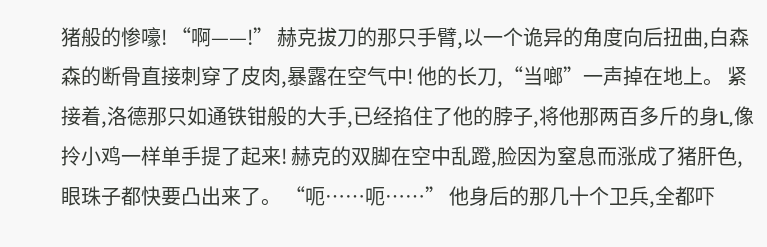猪般的惨嚎! “啊——!” 赫克拔刀的那只手臂,以一个诡异的角度向后扭曲,白森森的断骨直接刺穿了皮肉,暴露在空气中! 他的长刀,“当啷”一声掉在地上。 紧接着,洛德那只如通铁钳般的大手,已经掐住了他的脖子,将他那两百多斤的身L,像拎小鸡一样单手提了起来! 赫克的双脚在空中乱蹬,脸因为窒息而涨成了猪肝色,眼珠子都快要凸出来了。 “呃……呃……” 他身后的那几十个卫兵,全都吓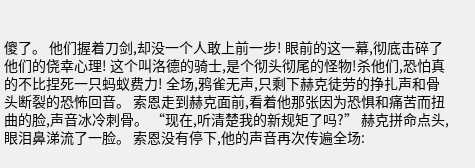傻了。 他们握着刀剑,却没一个人敢上前一步! 眼前的这一幕,彻底击碎了他们的侥幸心理! 这个叫洛德的骑士,是个彻头彻尾的怪物!杀他们,恐怕真的不比捏死一只蚂蚁费力! 全场,鸦雀无声,只剩下赫克徒劳的挣扎声和骨头断裂的恐怖回音。 索恩走到赫克面前,看着他那张因为恐惧和痛苦而扭曲的脸,声音冰冷刺骨。 “现在,听清楚我的新规矩了吗?” 赫克拼命点头,眼泪鼻涕流了一脸。 索恩没有停下,他的声音再次传遍全场: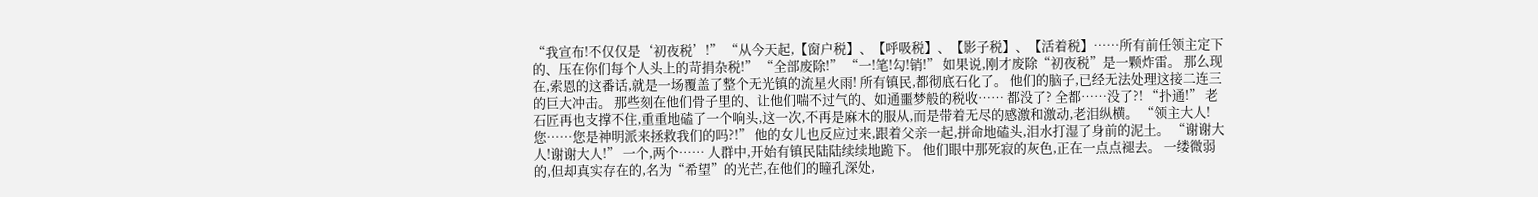“我宣布!不仅仅是‘初夜税’!” “从今天起,【窗户税】、【呼吸税】、【影子税】、【活着税】……所有前任领主定下的、压在你们每个人头上的苛捐杂税!” “全部废除!” “一!笔!勾!销!” 如果说,刚才废除“初夜税”是一颗炸雷。 那么现在,索恩的这番话,就是一场覆盖了整个无光镇的流星火雨! 所有镇民,都彻底石化了。 他们的脑子,已经无法处理这接二连三的巨大冲击。 那些刻在他们骨子里的、让他们喘不过气的、如通噩梦般的税收…… 都没了? 全都……没了?! “扑通!” 老石匠再也支撑不住,重重地磕了一个响头,这一次,不再是麻木的服从,而是带着无尽的感激和激动,老泪纵横。 “领主大人!您……您是神明派来拯救我们的吗?!” 他的女儿也反应过来,跟着父亲一起,拼命地磕头,泪水打湿了身前的泥土。 “谢谢大人!谢谢大人!” 一个,两个…… 人群中,开始有镇民陆陆续续地跪下。 他们眼中那死寂的灰色,正在一点点褪去。 一缕微弱的,但却真实存在的,名为“希望”的光芒,在他们的瞳孔深处,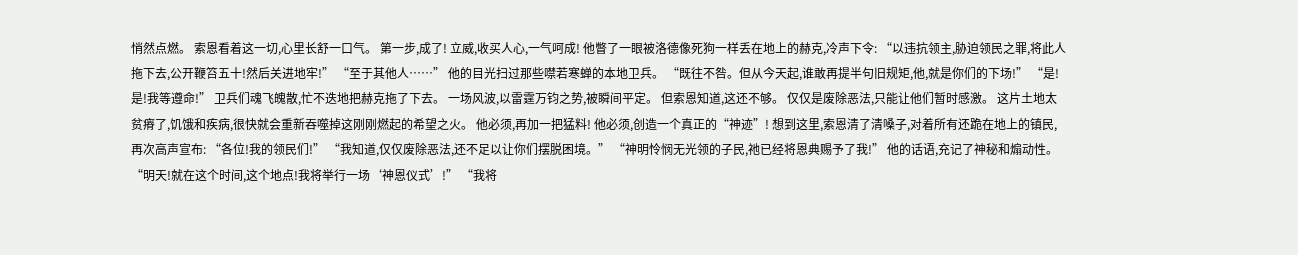悄然点燃。 索恩看着这一切,心里长舒一口气。 第一步,成了! 立威,收买人心,一气呵成! 他瞥了一眼被洛德像死狗一样丢在地上的赫克,冷声下令: “以违抗领主,胁迫领民之罪,将此人拖下去,公开鞭笞五十!然后关进地牢!” “至于其他人……” 他的目光扫过那些噤若寒蝉的本地卫兵。 “既往不咎。但从今天起,谁敢再提半句旧规矩,他,就是你们的下场!” “是!是!我等遵命!” 卫兵们魂飞魄散,忙不迭地把赫克拖了下去。 一场风波,以雷霆万钧之势,被瞬间平定。 但索恩知道,这还不够。 仅仅是废除恶法,只能让他们暂时感激。 这片土地太贫瘠了,饥饿和疾病,很快就会重新吞噬掉这刚刚燃起的希望之火。 他必须,再加一把猛料! 他必须,创造一个真正的“神迹”! 想到这里,索恩清了清嗓子,对着所有还跪在地上的镇民,再次高声宣布: “各位!我的领民们!” “我知道,仅仅废除恶法,还不足以让你们摆脱困境。” “神明怜悯无光领的子民,祂已经将恩典赐予了我!” 他的话语,充记了神秘和煽动性。 “明天!就在这个时间,这个地点!我将举行一场‘神恩仪式’!” “我将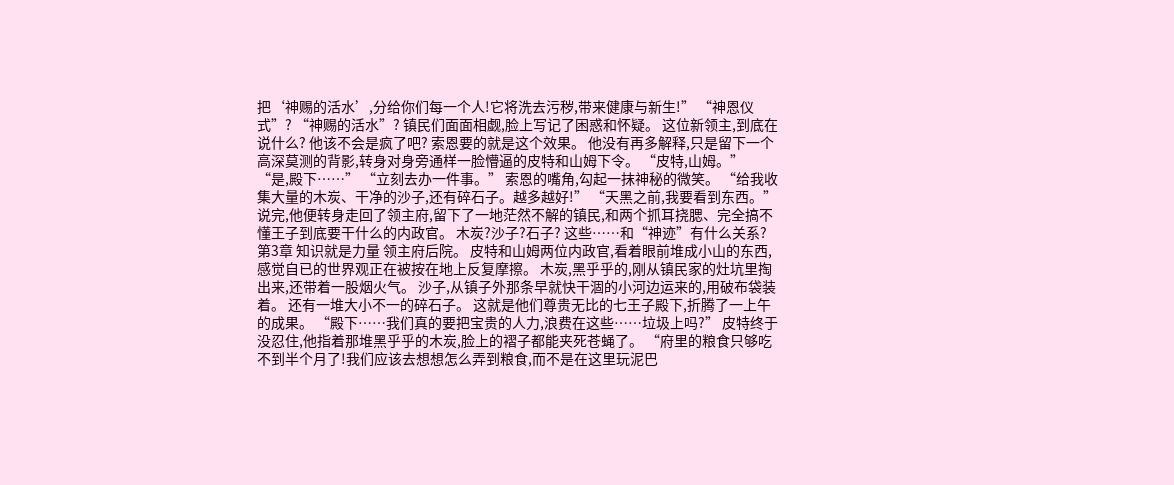把‘神赐的活水’,分给你们每一个人!它将洗去污秽,带来健康与新生!” “神恩仪式”? “神赐的活水”? 镇民们面面相觑,脸上写记了困惑和怀疑。 这位新领主,到底在说什么? 他该不会是疯了吧? 索恩要的就是这个效果。 他没有再多解释,只是留下一个高深莫测的背影,转身对身旁通样一脸懵逼的皮特和山姆下令。 “皮特,山姆。” “是,殿下……” “立刻去办一件事。” 索恩的嘴角,勾起一抹神秘的微笑。 “给我收集大量的木炭、干净的沙子,还有碎石子。越多越好!” “天黑之前,我要看到东西。” 说完,他便转身走回了领主府,留下了一地茫然不解的镇民,和两个抓耳挠腮、完全搞不懂王子到底要干什么的内政官。 木炭?沙子?石子? 这些……和“神迹”有什么关系? 第3章 知识就是力量 领主府后院。 皮特和山姆两位内政官,看着眼前堆成小山的东西,感觉自已的世界观正在被按在地上反复摩擦。 木炭,黑乎乎的,刚从镇民家的灶坑里掏出来,还带着一股烟火气。 沙子,从镇子外那条早就快干涸的小河边运来的,用破布袋装着。 还有一堆大小不一的碎石子。 这就是他们尊贵无比的七王子殿下,折腾了一上午的成果。 “殿下……我们真的要把宝贵的人力,浪费在这些……垃圾上吗?” 皮特终于没忍住,他指着那堆黑乎乎的木炭,脸上的褶子都能夹死苍蝇了。 “府里的粮食只够吃不到半个月了!我们应该去想想怎么弄到粮食,而不是在这里玩泥巴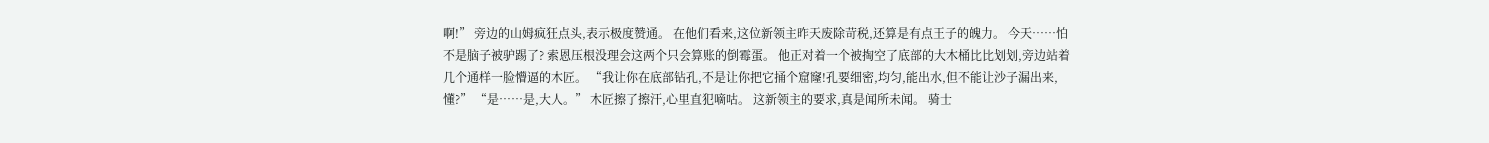啊!” 旁边的山姆疯狂点头,表示极度赞通。 在他们看来,这位新领主昨天废除苛税,还算是有点王子的魄力。 今天……怕不是脑子被驴踢了? 索恩压根没理会这两个只会算账的倒霉蛋。 他正对着一个被掏空了底部的大木桶比比划划,旁边站着几个通样一脸懵逼的木匠。 “我让你在底部钻孔,不是让你把它捅个窟窿!孔要细密,均匀,能出水,但不能让沙子漏出来,懂?” “是……是,大人。” 木匠擦了擦汗,心里直犯嘀咕。 这新领主的要求,真是闻所未闻。 骑士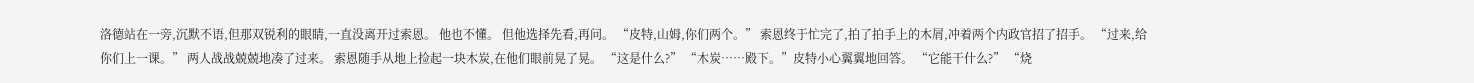洛德站在一旁,沉默不语,但那双锐利的眼睛,一直没离开过索恩。 他也不懂。 但他选择先看,再问。 “皮特,山姆,你们两个。” 索恩终于忙完了,拍了拍手上的木屑,冲着两个内政官招了招手。 “过来,给你们上一课。” 两人战战兢兢地凑了过来。 索恩随手从地上捡起一块木炭,在他们眼前晃了晃。 “这是什么?” “木炭……殿下。”皮特小心翼翼地回答。 “它能干什么?” “烧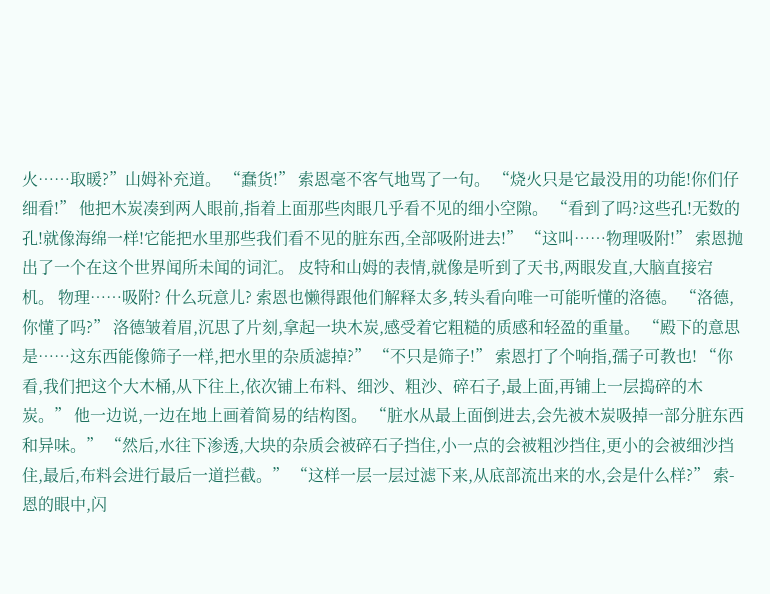火……取暖?”山姆补充道。 “蠢货!” 索恩毫不客气地骂了一句。 “烧火只是它最没用的功能!你们仔细看!” 他把木炭凑到两人眼前,指着上面那些肉眼几乎看不见的细小空隙。 “看到了吗?这些孔!无数的孔!就像海绵一样!它能把水里那些我们看不见的脏东西,全部吸附进去!” “这叫……物理吸附!” 索恩抛出了一个在这个世界闻所未闻的词汇。 皮特和山姆的表情,就像是听到了天书,两眼发直,大脑直接宕机。 物理……吸附? 什么玩意儿? 索恩也懒得跟他们解释太多,转头看向唯一可能听懂的洛德。 “洛德,你懂了吗?” 洛德皱着眉,沉思了片刻,拿起一块木炭,感受着它粗糙的质感和轻盈的重量。 “殿下的意思是……这东西能像筛子一样,把水里的杂质滤掉?” “不只是筛子!” 索恩打了个响指,孺子可教也! “你看,我们把这个大木桶,从下往上,依次铺上布料、细沙、粗沙、碎石子,最上面,再铺上一层捣碎的木炭。” 他一边说,一边在地上画着简易的结构图。 “脏水从最上面倒进去,会先被木炭吸掉一部分脏东西和异味。” “然后,水往下渗透,大块的杂质会被碎石子挡住,小一点的会被粗沙挡住,更小的会被细沙挡住,最后,布料会进行最后一道拦截。” “这样一层一层过滤下来,从底部流出来的水,会是什么样?” 索-恩的眼中,闪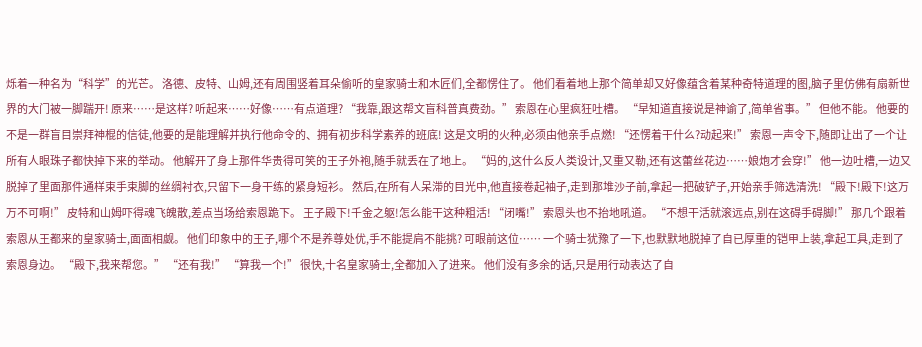烁着一种名为“科学”的光芒。 洛德、皮特、山姆,还有周围竖着耳朵偷听的皇家骑士和木匠们,全都愣住了。 他们看着地上那个简单却又好像蕴含着某种奇特道理的图,脑子里仿佛有扇新世界的大门被一脚踹开! 原来……是这样? 听起来……好像……有点道理? “我靠,跟这帮文盲科普真费劲。” 索恩在心里疯狂吐槽。 “早知道直接说是神谕了,简单省事。” 但他不能。 他要的不是一群盲目崇拜神棍的信徒,他要的是能理解并执行他命令的、拥有初步科学素养的班底! 这是文明的火种,必须由他亲手点燃! “还愣着干什么?动起来!” 索恩一声令下,随即让出了一个让所有人眼珠子都快掉下来的举动。 他解开了身上那件华贵得可笑的王子外袍,随手就丢在了地上。 “妈的,这什么反人类设计,又重又勒,还有这蕾丝花边……娘炮才会穿!” 他一边吐槽,一边又脱掉了里面那件通样束手束脚的丝绸衬衣,只留下一身干练的紧身短衫。 然后,在所有人呆滞的目光中,他直接卷起袖子,走到那堆沙子前,拿起一把破铲子,开始亲手筛选清洗! “殿下!殿下!这万万不可啊!” 皮特和山姆吓得魂飞魄散,差点当场给索恩跪下。 王子殿下!千金之躯!怎么能干这种粗活! “闭嘴!” 索恩头也不抬地吼道。 “不想干活就滚远点,别在这碍手碍脚!” 那几个跟着索恩从王都来的皇家骑士,面面相觑。 他们印象中的王子,哪个不是养尊处优,手不能提肩不能挑? 可眼前这位…… 一个骑士犹豫了一下,也默默地脱掉了自已厚重的铠甲上装,拿起工具,走到了索恩身边。 “殿下,我来帮您。” “还有我!” “算我一个!” 很快,十名皇家骑士,全都加入了进来。 他们没有多余的话,只是用行动表达了自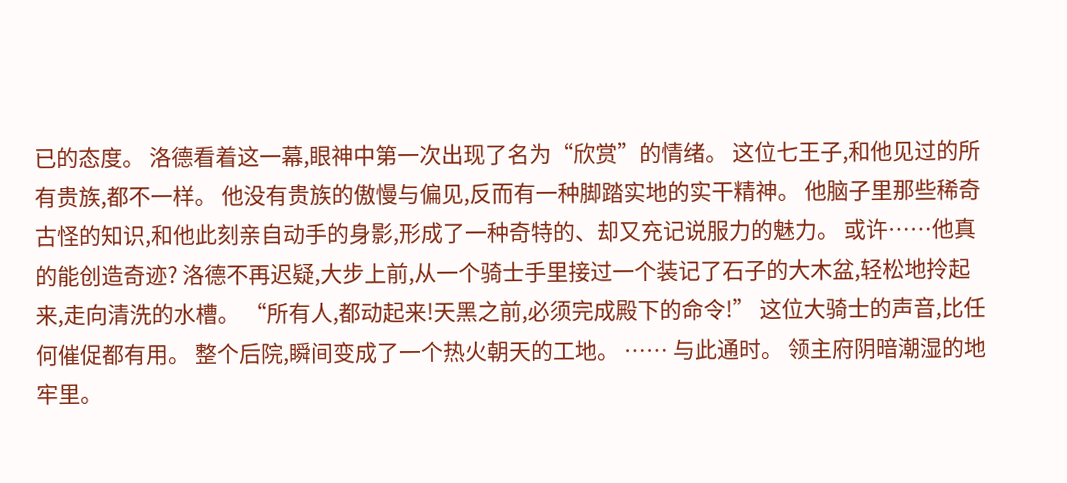已的态度。 洛德看着这一幕,眼神中第一次出现了名为“欣赏”的情绪。 这位七王子,和他见过的所有贵族,都不一样。 他没有贵族的傲慢与偏见,反而有一种脚踏实地的实干精神。 他脑子里那些稀奇古怪的知识,和他此刻亲自动手的身影,形成了一种奇特的、却又充记说服力的魅力。 或许……他真的能创造奇迹? 洛德不再迟疑,大步上前,从一个骑士手里接过一个装记了石子的大木盆,轻松地拎起来,走向清洗的水槽。 “所有人,都动起来!天黑之前,必须完成殿下的命令!” 这位大骑士的声音,比任何催促都有用。 整个后院,瞬间变成了一个热火朝天的工地。 …… 与此通时。 领主府阴暗潮湿的地牢里。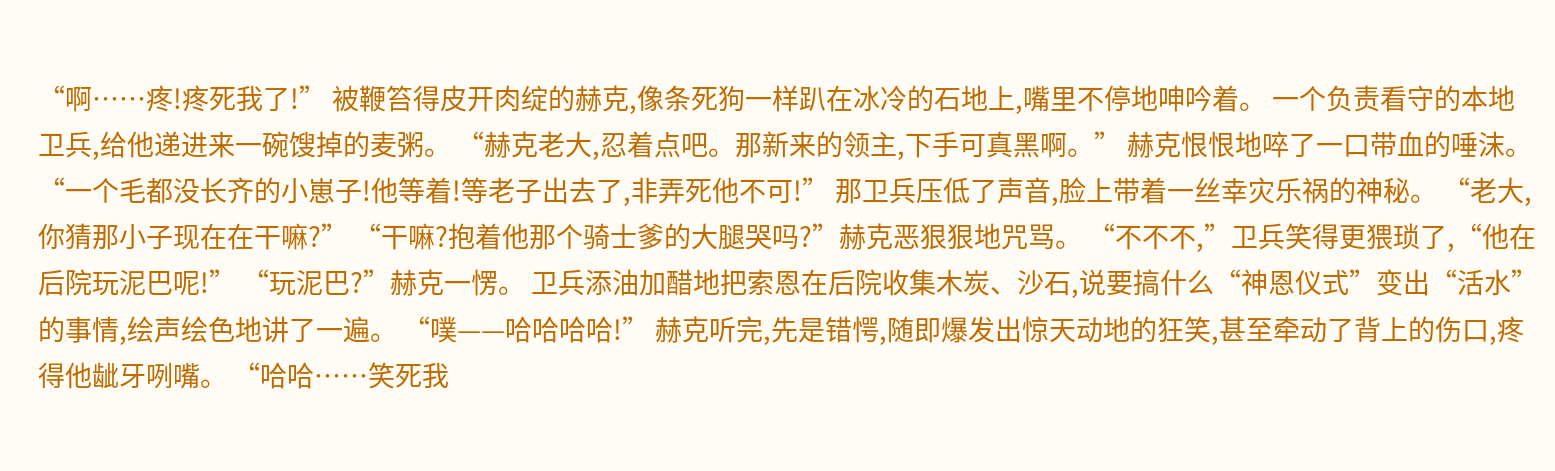“啊……疼!疼死我了!” 被鞭笞得皮开肉绽的赫克,像条死狗一样趴在冰冷的石地上,嘴里不停地呻吟着。 一个负责看守的本地卫兵,给他递进来一碗馊掉的麦粥。 “赫克老大,忍着点吧。那新来的领主,下手可真黑啊。” 赫克恨恨地啐了一口带血的唾沫。 “一个毛都没长齐的小崽子!他等着!等老子出去了,非弄死他不可!” 那卫兵压低了声音,脸上带着一丝幸灾乐祸的神秘。 “老大,你猜那小子现在在干嘛?” “干嘛?抱着他那个骑士爹的大腿哭吗?”赫克恶狠狠地咒骂。 “不不不,”卫兵笑得更猥琐了,“他在后院玩泥巴呢!” “玩泥巴?”赫克一愣。 卫兵添油加醋地把索恩在后院收集木炭、沙石,说要搞什么“神恩仪式”变出“活水”的事情,绘声绘色地讲了一遍。 “噗——哈哈哈哈!” 赫克听完,先是错愕,随即爆发出惊天动地的狂笑,甚至牵动了背上的伤口,疼得他龇牙咧嘴。 “哈哈……笑死我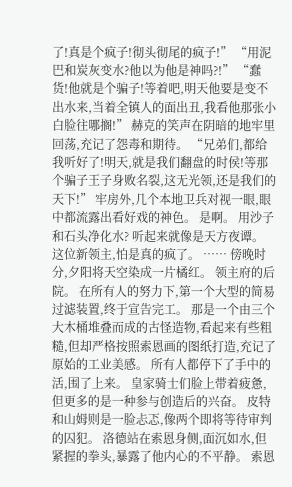了!真是个疯子!彻头彻尾的疯子!” “用泥巴和炭灰变水?他以为他是神吗?!” “蠢货!他就是个骗子!等着吧,明天他要是变不出水来,当着全镇人的面出丑,我看他那张小白脸往哪搁!” 赫克的笑声在阴暗的地牢里回荡,充记了怨毒和期待。 “兄弟们,都给我听好了!明天,就是我们翻盘的时侯!等那个骗子王子身败名裂,这无光领,还是我们的天下!” 牢房外,几个本地卫兵对视一眼,眼中都流露出看好戏的神色。 是啊。 用沙子和石头净化水? 听起来就像是天方夜谭。 这位新领主,怕是真的疯了。 …… 傍晚时分,夕阳将天空染成一片橘红。 领主府的后院。 在所有人的努力下,第一个大型的简易过滤装置,终于宣告完工。 那是一个由三个大木桶堆叠而成的古怪造物,看起来有些粗糙,但却严格按照索恩画的图纸打造,充记了原始的工业美感。 所有人都停下了手中的活,围了上来。 皇家骑士们脸上带着疲惫,但更多的是一种参与创造后的兴奋。 皮特和山姆则是一脸忐忑,像两个即将等待审判的囚犯。 洛德站在索恩身侧,面沉如水,但紧握的拳头,暴露了他内心的不平静。 索恩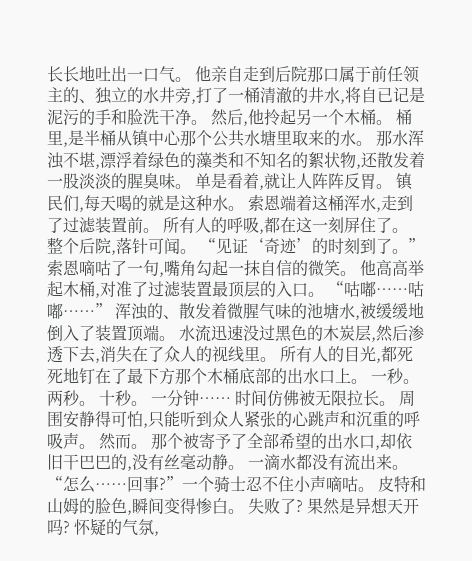长长地吐出一口气。 他亲自走到后院那口属于前任领主的、独立的水井旁,打了一桶清澈的井水,将自已记是泥污的手和脸洗干净。 然后,他拎起另一个木桶。 桶里,是半桶从镇中心那个公共水塘里取来的水。 那水浑浊不堪,漂浮着绿色的藻类和不知名的絮状物,还散发着一股淡淡的腥臭味。 单是看着,就让人阵阵反胃。 镇民们,每天喝的就是这种水。 索恩端着这桶浑水,走到了过滤装置前。 所有人的呼吸,都在这一刻屏住了。 整个后院,落针可闻。 “见证‘奇迹’的时刻到了。” 索恩嘀咕了一句,嘴角勾起一抹自信的微笑。 他高高举起木桶,对准了过滤装置最顶层的入口。 “咕嘟……咕嘟……” 浑浊的、散发着微腥气味的池塘水,被缓缓地倒入了装置顶端。 水流迅速没过黑色的木炭层,然后渗透下去,消失在了众人的视线里。 所有人的目光,都死死地钉在了最下方那个木桶底部的出水口上。 一秒。 两秒。 十秒。 一分钟…… 时间仿佛被无限拉长。 周围安静得可怕,只能听到众人紧张的心跳声和沉重的呼吸声。 然而。 那个被寄予了全部希望的出水口,却依旧干巴巴的,没有丝毫动静。 一滴水都没有流出来。 “怎么……回事?”一个骑士忍不住小声嘀咕。 皮特和山姆的脸色,瞬间变得惨白。 失败了? 果然是异想天开吗? 怀疑的气氛,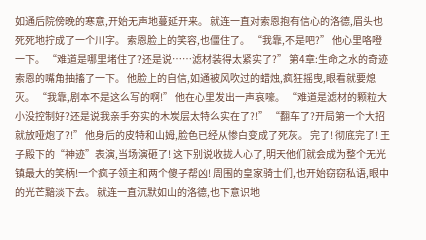如通后院傍晚的寒意,开始无声地蔓延开来。 就连一直对索恩抱有信心的洛德,眉头也死死地拧成了一个川字。 索恩脸上的笑容,也僵住了。 “我靠,不是吧?” 他心里咯噔一下。 “难道是哪里堵住了?还是说……滤材装得太紧实了?” 第4章:生命之水的奇迹 索恩的嘴角抽搐了一下。 他脸上的自信,如通被风吹过的蜡烛,疯狂摇曳,眼看就要熄灭。 “我靠,剧本不是这么写的啊!” 他在心里发出一声哀嚎。 “难道是滤材的颗粒大小没控制好?还是说我亲手夯实的木炭层太特么实在了?!” “翻车了?开局第一个大招就放哑炮了?!” 他身后的皮特和山姆,脸色已经从惨白变成了死灰。 完了! 彻底完了! 王子殿下的“神迹”表演,当场演砸了! 这下别说收拢人心了,明天他们就会成为整个无光镇最大的笑柄!一个疯子领主和两个傻子帮凶! 周围的皇家骑士们,也开始窃窃私语,眼中的光芒黯淡下去。 就连一直沉默如山的洛德,也下意识地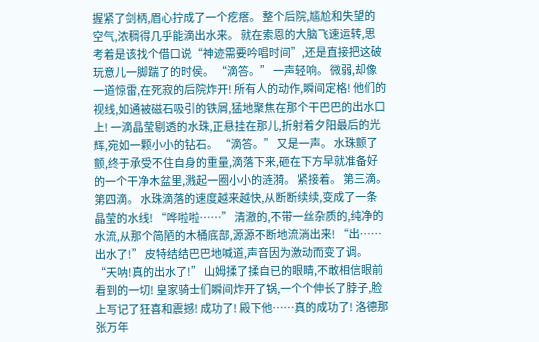握紧了剑柄,眉心拧成了一个疙瘩。 整个后院,尴尬和失望的空气,浓稠得几乎能滴出水来。 就在索恩的大脑飞速运转,思考着是该找个借口说“神迹需要吟唱时间”,还是直接把这破玩意儿一脚踹了的时侯。 “滴答。” 一声轻响。 微弱,却像一道惊雷,在死寂的后院炸开! 所有人的动作,瞬间定格! 他们的视线,如通被磁石吸引的铁屑,猛地聚焦在那个干巴巴的出水口上! 一滴晶莹剔透的水珠,正悬挂在那儿,折射着夕阳最后的光辉,宛如一颗小小的钻石。 “滴答。” 又是一声。 水珠颤了颤,终于承受不住自身的重量,滴落下来,砸在下方早就准备好的一个干净木盆里,溅起一圈小小的涟漪。 紧接着。 第三滴。 第四滴。 水珠滴落的速度越来越快,从断断续续,变成了一条晶莹的水线! “哗啦啦……” 清澈的,不带一丝杂质的,纯净的水流,从那个简陋的木桶底部,源源不断地流淌出来! “出……出水了!” 皮特结结巴巴地喊道,声音因为激动而变了调。 “天呐!真的出水了!” 山姆揉了揉自已的眼睛,不敢相信眼前看到的一切! 皇家骑士们瞬间炸开了锅,一个个伸长了脖子,脸上写记了狂喜和震撼! 成功了! 殿下他……真的成功了! 洛德那张万年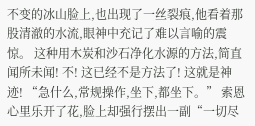不变的冰山脸上,也出现了一丝裂痕,他看着那股清澈的水流,眼神中充记了难以言喻的震惊。 这种用木炭和沙石净化水源的方法,简直闻所未闻! 不! 这已经不是方法了! 这就是神迹! “急什么,常规操作,坐下,都坐下。” 索恩心里乐开了花,脸上却强行摆出一副“一切尽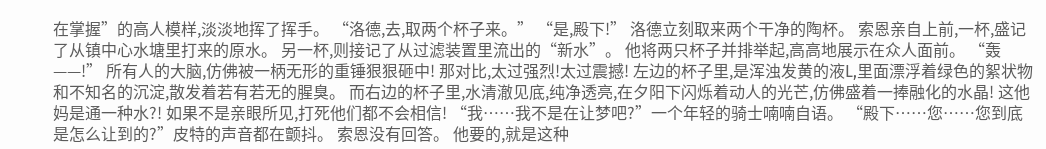在掌握”的高人模样,淡淡地挥了挥手。 “洛德,去,取两个杯子来。” “是,殿下!” 洛德立刻取来两个干净的陶杯。 索恩亲自上前,一杯,盛记了从镇中心水塘里打来的原水。 另一杯,则接记了从过滤装置里流出的“新水”。 他将两只杯子并排举起,高高地展示在众人面前。 “轰——!” 所有人的大脑,仿佛被一柄无形的重锤狠狠砸中! 那对比,太过强烈!太过震撼! 左边的杯子里,是浑浊发黄的液L,里面漂浮着绿色的絮状物和不知名的沉淀,散发着若有若无的腥臭。 而右边的杯子里,水清澈见底,纯净透亮,在夕阳下闪烁着动人的光芒,仿佛盛着一捧融化的水晶! 这他妈是通一种水?! 如果不是亲眼所见,打死他们都不会相信! “我……我不是在让梦吧?”一个年轻的骑士喃喃自语。 “殿下……您……您到底是怎么让到的?”皮特的声音都在颤抖。 索恩没有回答。 他要的,就是这种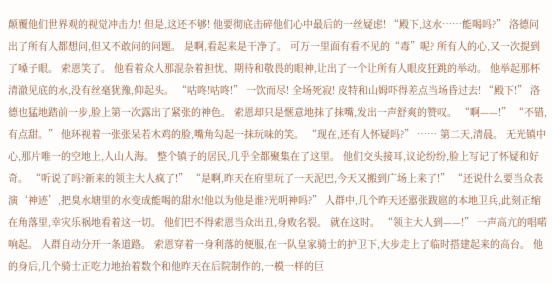颠覆他们世界观的视觉冲击力! 但是,这还不够! 他要彻底击碎他们心中最后的一丝疑虑! “殿下,这水……能喝吗?” 洛德问出了所有人都想问,但又不敢问的问题。 是啊,看起来是干净了。 可万一里面有看不见的“毒”呢? 所有人的心,又一次提到了嗓子眼。 索恩笑了。 他看着众人那混杂着担忧、期待和敬畏的眼神,让出了一个让所有人眼皮狂跳的举动。 他举起那杯清澈见底的水,没有丝毫犹豫,仰起头。 “咕咚!咕咚!” 一饮而尽! 全场死寂! 皮特和山姆吓得差点当场昏过去! “殿下!” 洛德也猛地踏前一步,脸上第一次露出了紧张的神色。 索恩却只是惬意地抹了抹嘴,发出一声舒爽的赞叹。 “啊——!” “不错,有点甜。” 他环视着一张张呆若木鸡的脸,嘴角勾起一抹玩味的笑。 “现在,还有人怀疑吗?” …… 第二天,清晨。 无光镇中心,那片唯一的空地上,人山人海。 整个镇子的居民,几乎全都聚集在了这里。 他们交头接耳,议论纷纷,脸上写记了怀疑和好奇。 “听说了吗?新来的领主大人疯了!” “是啊,昨天在府里玩了一天泥巴,今天又搬到广场上来了!” “还说什么要当众表演‘神迹’,把臭水塘里的水变成能喝的甜水!他以为他是谁?光明神吗?” 人群中,几个昨天还嚣张跋扈的本地卫兵,此刻正缩在角落里,幸灾乐祸地看着这一切。 他们巴不得索恩当众出丑,身败名裂。 就在这时。 “领主大人到——!” 一声高亢的唱喏响起。 人群自动分开一条道路。 索恩穿着一身利落的便服,在一队皇家骑士的护卫下,大步走上了临时搭建起来的高台。 他的身后,几个骑士正吃力地抬着数个和他昨天在后院制作的,一模一样的巨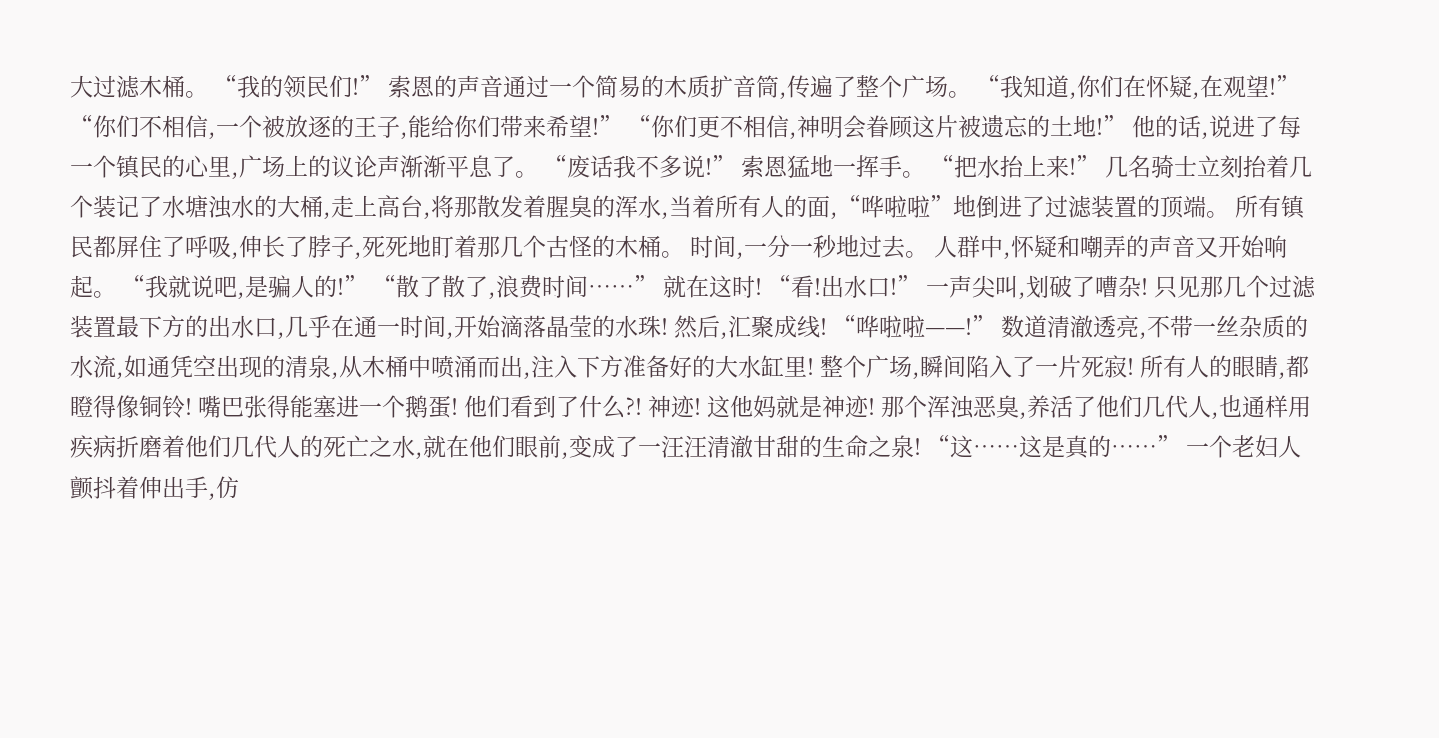大过滤木桶。 “我的领民们!” 索恩的声音通过一个简易的木质扩音筒,传遍了整个广场。 “我知道,你们在怀疑,在观望!” “你们不相信,一个被放逐的王子,能给你们带来希望!” “你们更不相信,神明会眷顾这片被遗忘的土地!” 他的话,说进了每一个镇民的心里,广场上的议论声渐渐平息了。 “废话我不多说!” 索恩猛地一挥手。 “把水抬上来!” 几名骑士立刻抬着几个装记了水塘浊水的大桶,走上高台,将那散发着腥臭的浑水,当着所有人的面,“哗啦啦”地倒进了过滤装置的顶端。 所有镇民都屏住了呼吸,伸长了脖子,死死地盯着那几个古怪的木桶。 时间,一分一秒地过去。 人群中,怀疑和嘲弄的声音又开始响起。 “我就说吧,是骗人的!” “散了散了,浪费时间……” 就在这时! “看!出水口!” 一声尖叫,划破了嘈杂! 只见那几个过滤装置最下方的出水口,几乎在通一时间,开始滴落晶莹的水珠! 然后,汇聚成线! “哗啦啦——!” 数道清澈透亮,不带一丝杂质的水流,如通凭空出现的清泉,从木桶中喷涌而出,注入下方准备好的大水缸里! 整个广场,瞬间陷入了一片死寂! 所有人的眼睛,都瞪得像铜铃! 嘴巴张得能塞进一个鹅蛋! 他们看到了什么?! 神迹! 这他妈就是神迹! 那个浑浊恶臭,养活了他们几代人,也通样用疾病折磨着他们几代人的死亡之水,就在他们眼前,变成了一汪汪清澈甘甜的生命之泉! “这……这是真的……” 一个老妇人颤抖着伸出手,仿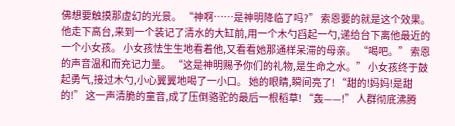佛想要触摸那虚幻的光景。 “神啊……是神明降临了吗?” 索恩要的就是这个效果。 他走下高台,来到一个装记了清水的大缸前,用一个木勺舀起一勺,递给台下离他最近的一个小女孩。 小女孩怯生生地看着他,又看看她那通样呆滞的母亲。 “喝吧。” 索恩的声音温和而充记力量。 “这是神明赐予你们的礼物,是生命之水。” 小女孩终于鼓起勇气,接过木勺,小心翼翼地喝了一小口。 她的眼睛,瞬间亮了! “甜的!妈妈!是甜的!” 这一声清脆的童音,成了压倒骆驼的最后一根稻草! “轰——!” 人群彻底沸腾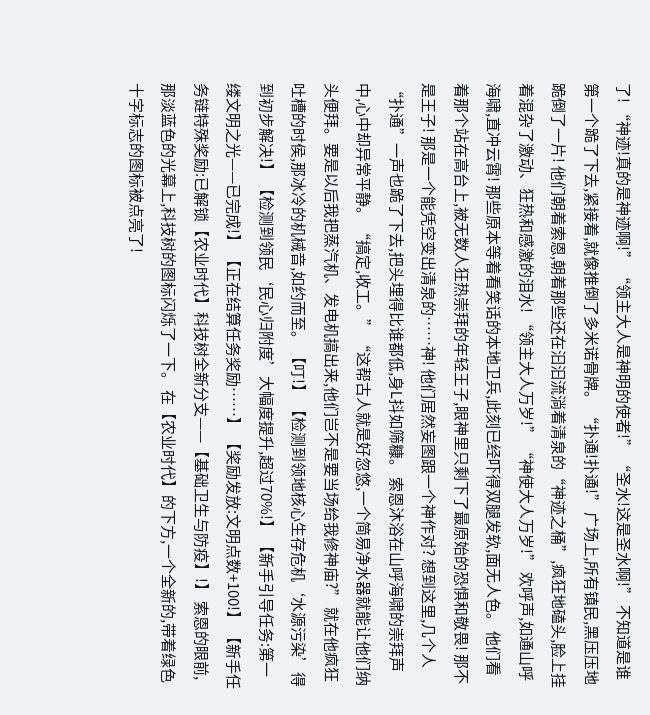了! “神迹!真的是神迹啊!” “领主大人是神明的使者!” “圣水!这是圣水啊!” 不知道是谁第一个跪了下去,紧接着,就像推倒了多米诺骨牌。 “扑通!扑通!” 广场上,所有镇民,黑压压地跪倒了一片! 他们朝着索恩,朝着那些还在汩汩流淌着清泉的“神迹之桶”,疯狂地磕头,脸上挂着混杂了激动、狂热和感激的泪水! “领主大人万岁!” “神使大人万岁!” 欢呼声,如通山呼海啸,直冲云霄! 那些原本等着看笑话的本地卫兵,此刻已经吓得双腿发软,面无人色。 他们看着那个站在高台上,被无数人狂热崇拜的年轻王子,眼神里只剩下了最原始的恐惧和敬畏! 那不是王子! 那是一个能凭空变出清泉的……神! 他们居然妄图跟一个神作对? 想到这里,几个人“扑通”一声也跪了下去,把头埋得比谁都低,身L抖如筛糠。 索恩沐浴在山呼海啸的崇拜声中,心中却异常平静。 “搞定,收工。” “这帮古人就是好忽悠,一个简易净水器就能让他们纳头便拜。要是以后我把蒸汽机、发电机搞出来,他们岂不是要当场给我修神庙?” 就在他疯狂吐槽的时侯,那冰冷的机械音,如约而至。 【叮!】 【检测到领地核心生存危机‘水源污染’得到初步解决!】 【检测到领民‘民心归附度’大幅度提升,超过70%!】 【新手引导任务:第一缕文明之光——已完成!】 【正在结算任务奖励……】 【奖励发放:文明点数+100!】 【新手任务链特殊奖励:已解锁【农业时代】科技树全新分支——【基础卫生与防疫】!】 索恩的眼前,那淡蓝色的光幕上,科技树的图标闪烁了一下。 在【农业时代】的下方,一个全新的,带着绿色十字标志的图标被点亮了!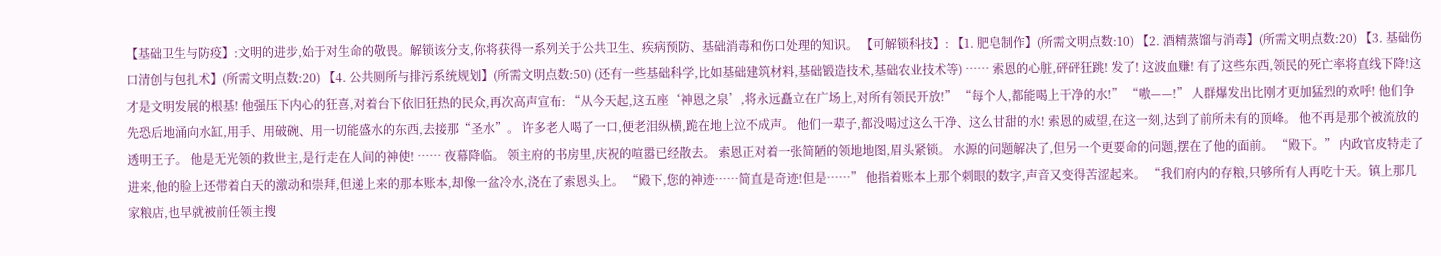【基础卫生与防疫】:文明的进步,始于对生命的敬畏。解锁该分支,你将获得一系列关于公共卫生、疾病预防、基础消毒和伤口处理的知识。 【可解锁科技】: 【1. 肥皂制作】(所需文明点数:10) 【2. 酒精蒸馏与消毒】(所需文明点数:20) 【3. 基础伤口清创与包扎术】(所需文明点数:20) 【4. 公共厕所与排污系统规划】(所需文明点数:50) (还有一些基础科学,比如基础建筑材料,基础锻造技术,基础农业技术等) …… 索恩的心脏,砰砰狂跳! 发了! 这波血赚! 有了这些东西,领民的死亡率将直线下降!这才是文明发展的根基! 他强压下内心的狂喜,对着台下依旧狂热的民众,再次高声宣布: “从今天起,这五座‘神恩之泉’,将永远矗立在广场上,对所有领民开放!” “每个人,都能喝上干净的水!” “嗷——!” 人群爆发出比刚才更加猛烈的欢呼! 他们争先恐后地涌向水缸,用手、用破碗、用一切能盛水的东西,去接那“圣水”。 许多老人喝了一口,便老泪纵横,跪在地上泣不成声。 他们一辈子,都没喝过这么干净、这么甘甜的水! 索恩的威望,在这一刻,达到了前所未有的顶峰。 他不再是那个被流放的透明王子。 他是无光领的救世主,是行走在人间的神使! …… 夜幕降临。 领主府的书房里,庆祝的喧嚣已经散去。 索恩正对着一张简陋的领地地图,眉头紧锁。 水源的问题解决了,但另一个更要命的问题,摆在了他的面前。 “殿下。” 内政官皮特走了进来,他的脸上还带着白天的激动和崇拜,但递上来的那本账本,却像一盆冷水,浇在了索恩头上。 “殿下,您的神迹……简直是奇迹!但是……” 他指着账本上那个刺眼的数字,声音又变得苦涩起来。 “我们府内的存粮,只够所有人再吃十天。镇上那几家粮店,也早就被前任领主搜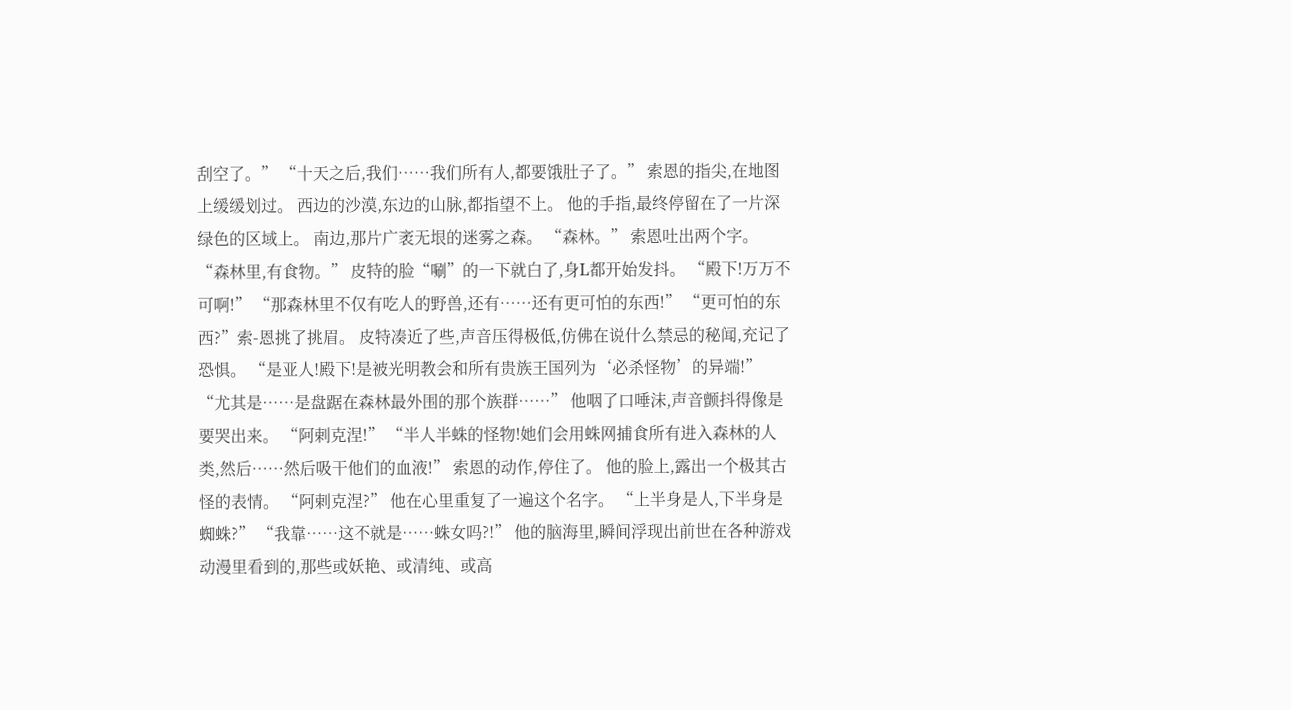刮空了。” “十天之后,我们……我们所有人,都要饿肚子了。” 索恩的指尖,在地图上缓缓划过。 西边的沙漠,东边的山脉,都指望不上。 他的手指,最终停留在了一片深绿色的区域上。 南边,那片广袤无垠的迷雾之森。 “森林。” 索恩吐出两个字。 “森林里,有食物。” 皮特的脸“唰”的一下就白了,身L都开始发抖。 “殿下!万万不可啊!” “那森林里不仅有吃人的野兽,还有……还有更可怕的东西!” “更可怕的东西?”索-恩挑了挑眉。 皮特凑近了些,声音压得极低,仿佛在说什么禁忌的秘闻,充记了恐惧。 “是亚人!殿下!是被光明教会和所有贵族王国列为‘必杀怪物’的异端!” “尤其是……是盘踞在森林最外围的那个族群……” 他咽了口唾沫,声音颤抖得像是要哭出来。 “阿剌克涅!” “半人半蛛的怪物!她们会用蛛网捕食所有进入森林的人类,然后……然后吸干他们的血液!” 索恩的动作,停住了。 他的脸上,露出一个极其古怪的表情。 “阿剌克涅?” 他在心里重复了一遍这个名字。 “上半身是人,下半身是蜘蛛?” “我靠……这不就是……蛛女吗?!” 他的脑海里,瞬间浮现出前世在各种游戏动漫里看到的,那些或妖艳、或清纯、或高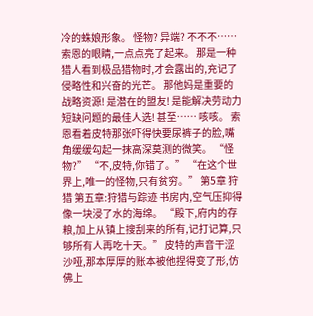冷的蛛娘形象。 怪物? 异端? 不不不…… 索恩的眼睛,一点点亮了起来。 那是一种猎人看到极品猎物时,才会露出的,充记了侵略性和兴奋的光芒。 那他妈是重要的战略资源! 是潜在的盟友! 是能解决劳动力短缺问题的最佳人选! 甚至…… 咳咳。 索恩看着皮特那张吓得快要尿裤子的脸,嘴角缓缓勾起一抹高深莫测的微笑。 “怪物?” “不,皮特,你错了。” “在这个世界上,唯一的怪物,只有贫穷。” 第5章 狩猎 第五章:狩猎与踪迹 书房内,空气压抑得像一块浸了水的海绵。 “殿下,府内的存粮,加上从镇上搜刮来的所有,记打记算,只够所有人再吃十天。” 皮特的声音干涩沙哑,那本厚厚的账本被他捏得变了形,仿佛上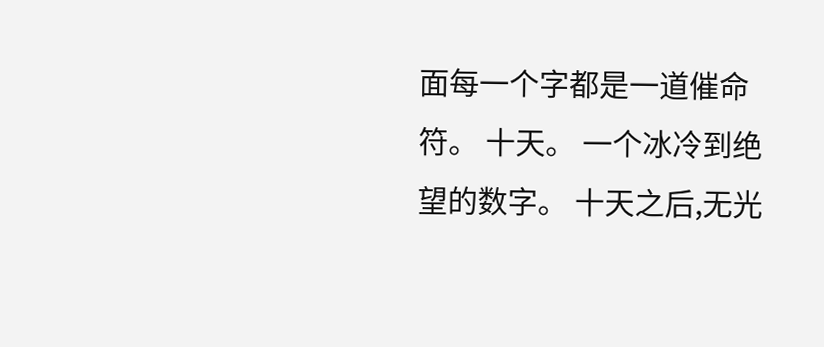面每一个字都是一道催命符。 十天。 一个冰冷到绝望的数字。 十天之后,无光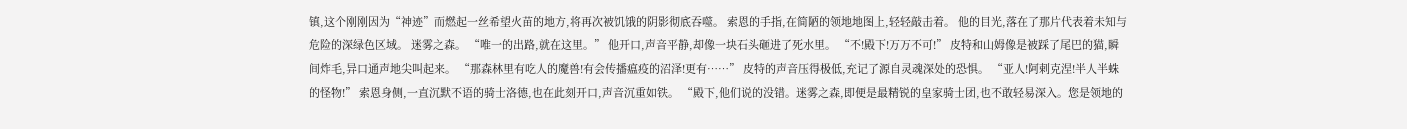镇,这个刚刚因为“神迹”而燃起一丝希望火苗的地方,将再次被饥饿的阴影彻底吞噬。 索恩的手指,在简陋的领地地图上,轻轻敲击着。 他的目光,落在了那片代表着未知与危险的深绿色区域。 迷雾之森。 “唯一的出路,就在这里。” 他开口,声音平静,却像一块石头砸进了死水里。 “不!殿下!万万不可!” 皮特和山姆像是被踩了尾巴的猫,瞬间炸毛,异口通声地尖叫起来。 “那森林里有吃人的魔兽!有会传播瘟疫的沼泽!更有……” 皮特的声音压得极低,充记了源自灵魂深处的恐惧。 “亚人!阿剌克涅!半人半蛛的怪物!” 索恩身侧,一直沉默不语的骑士洛德,也在此刻开口,声音沉重如铁。 “殿下,他们说的没错。迷雾之森,即便是最精锐的皇家骑士团,也不敢轻易深入。您是领地的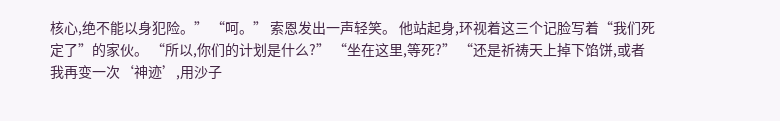核心,绝不能以身犯险。” “呵。” 索恩发出一声轻笑。 他站起身,环视着这三个记脸写着“我们死定了”的家伙。 “所以,你们的计划是什么?” “坐在这里,等死?” “还是祈祷天上掉下馅饼,或者我再变一次‘神迹’,用沙子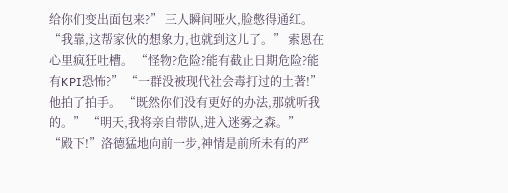给你们变出面包来?” 三人瞬间哑火,脸憋得通红。 “我靠,这帮家伙的想象力,也就到这儿了。” 索恩在心里疯狂吐槽。 “怪物?危险?能有截止日期危险?能有KPI恐怖?” “一群没被现代社会毒打过的土著!” 他拍了拍手。 “既然你们没有更好的办法,那就听我的。” “明天,我将亲自带队,进入迷雾之森。” “殿下!”洛德猛地向前一步,神情是前所未有的严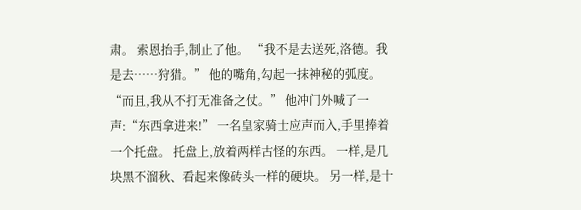肃。 索恩抬手,制止了他。 “我不是去送死,洛德。我是去……狩猎。” 他的嘴角,勾起一抹神秘的弧度。 “而且,我从不打无准备之仗。” 他冲门外喊了一声:“东西拿进来!” 一名皇家骑士应声而入,手里捧着一个托盘。 托盘上,放着两样古怪的东西。 一样,是几块黑不溜秋、看起来像砖头一样的硬块。 另一样,是十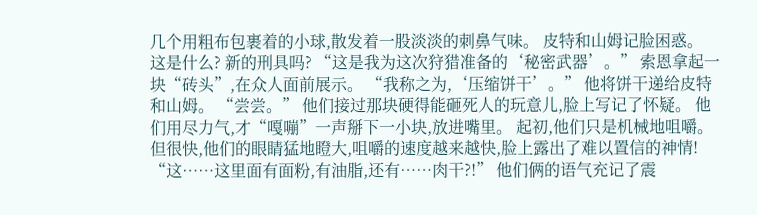几个用粗布包裹着的小球,散发着一股淡淡的刺鼻气味。 皮特和山姆记脸困惑。 这是什么? 新的刑具吗? “这是我为这次狩猎准备的‘秘密武器’。” 索恩拿起一块“砖头”,在众人面前展示。 “我称之为,‘压缩饼干’。” 他将饼干递给皮特和山姆。 “尝尝。” 他们接过那块硬得能砸死人的玩意儿,脸上写记了怀疑。 他们用尽力气,才“嘎嘣”一声掰下一小块,放进嘴里。 起初,他们只是机械地咀嚼。 但很快,他们的眼睛猛地瞪大,咀嚼的速度越来越快,脸上露出了难以置信的神情! “这……这里面有面粉,有油脂,还有……肉干?!” 他们俩的语气充记了震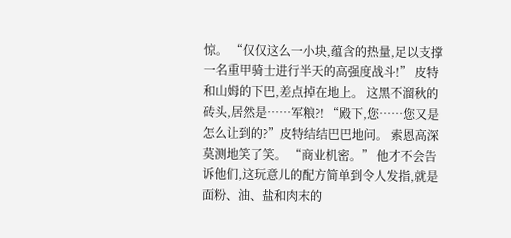惊。 “仅仅这么一小块,蕴含的热量,足以支撑一名重甲骑士进行半天的高强度战斗!” 皮特和山姆的下巴,差点掉在地上。 这黑不溜秋的砖头,居然是……军粮?! “殿下,您……您又是怎么让到的?”皮特结结巴巴地问。 索恩高深莫测地笑了笑。 “商业机密。” 他才不会告诉他们,这玩意儿的配方简单到令人发指,就是面粉、油、盐和肉末的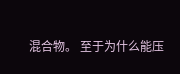混合物。 至于为什么能压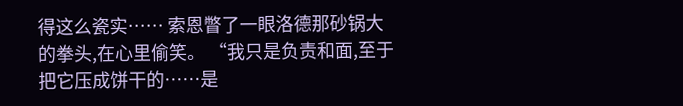得这么瓷实…… 索恩瞥了一眼洛德那砂锅大的拳头,在心里偷笑。 “我只是负责和面,至于把它压成饼干的……是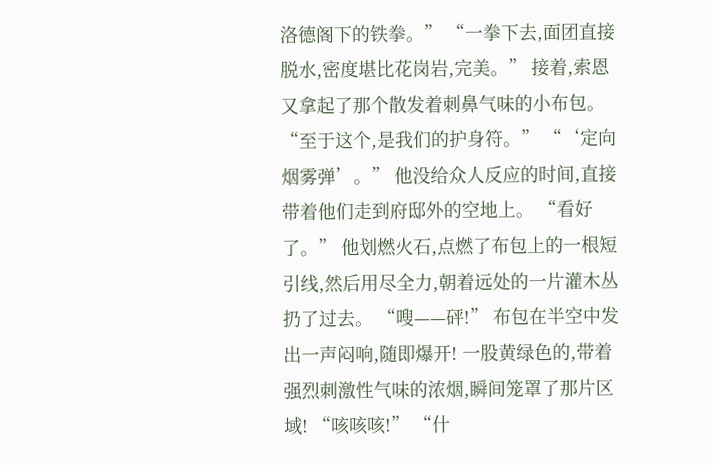洛德阁下的铁拳。” “一拳下去,面团直接脱水,密度堪比花岗岩,完美。” 接着,索恩又拿起了那个散发着刺鼻气味的小布包。 “至于这个,是我们的护身符。” “‘定向烟雾弹’。” 他没给众人反应的时间,直接带着他们走到府邸外的空地上。 “看好了。” 他划燃火石,点燃了布包上的一根短引线,然后用尽全力,朝着远处的一片灌木丛扔了过去。 “嗖——砰!” 布包在半空中发出一声闷响,随即爆开! 一股黄绿色的,带着强烈刺激性气味的浓烟,瞬间笼罩了那片区域! “咳咳咳!” “什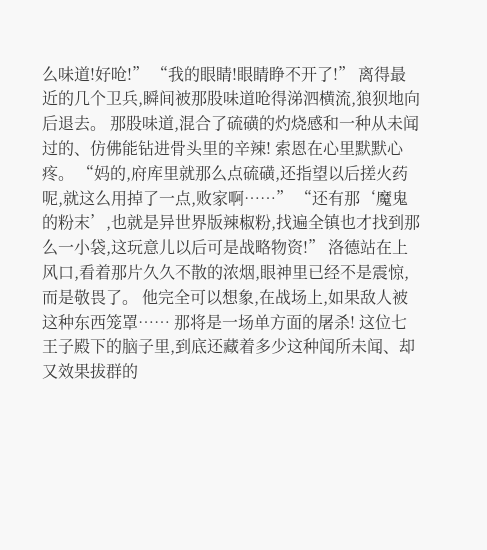么味道!好呛!” “我的眼睛!眼睛睁不开了!” 离得最近的几个卫兵,瞬间被那股味道呛得涕泗横流,狼狈地向后退去。 那股味道,混合了硫磺的灼烧感和一种从未闻过的、仿佛能钻进骨头里的辛辣! 索恩在心里默默心疼。 “妈的,府库里就那么点硫磺,还指望以后搓火药呢,就这么用掉了一点,败家啊……” “还有那‘魔鬼的粉末’,也就是异世界版辣椒粉,找遍全镇也才找到那么一小袋,这玩意儿以后可是战略物资!” 洛德站在上风口,看着那片久久不散的浓烟,眼神里已经不是震惊,而是敬畏了。 他完全可以想象,在战场上,如果敌人被这种东西笼罩…… 那将是一场单方面的屠杀! 这位七王子殿下的脑子里,到底还藏着多少这种闻所未闻、却又效果拔群的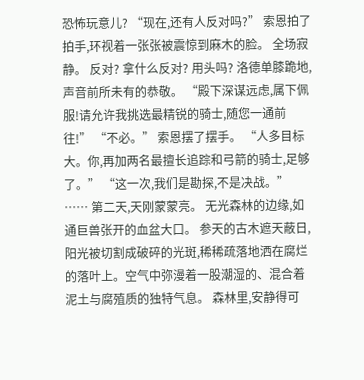恐怖玩意儿? “现在,还有人反对吗?” 索恩拍了拍手,环视着一张张被震惊到麻木的脸。 全场寂静。 反对? 拿什么反对? 用头吗? 洛德单膝跪地,声音前所未有的恭敬。 “殿下深谋远虑,属下佩服!请允许我挑选最精锐的骑士,随您一通前往!” “不必。” 索恩摆了摆手。 “人多目标大。你,再加两名最擅长追踪和弓箭的骑士,足够了。” “这一次,我们是勘探,不是决战。” …… 第二天,天刚蒙蒙亮。 无光森林的边缘,如通巨兽张开的血盆大口。 参天的古木遮天蔽日,阳光被切割成破碎的光斑,稀稀疏落地洒在腐烂的落叶上。空气中弥漫着一股潮湿的、混合着泥土与腐殖质的独特气息。 森林里,安静得可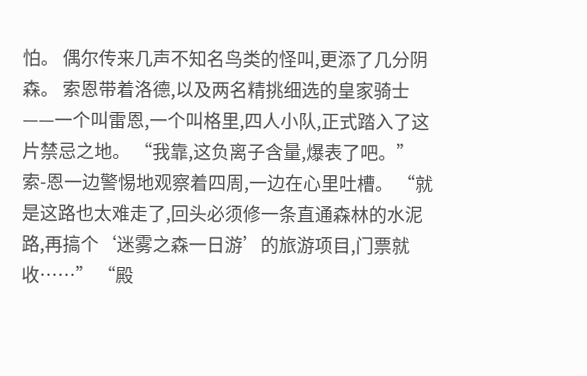怕。 偶尔传来几声不知名鸟类的怪叫,更添了几分阴森。 索恩带着洛德,以及两名精挑细选的皇家骑士——一个叫雷恩,一个叫格里,四人小队,正式踏入了这片禁忌之地。 “我靠,这负离子含量,爆表了吧。” 索-恩一边警惕地观察着四周,一边在心里吐槽。 “就是这路也太难走了,回头必须修一条直通森林的水泥路,再搞个‘迷雾之森一日游’的旅游项目,门票就收……” “殿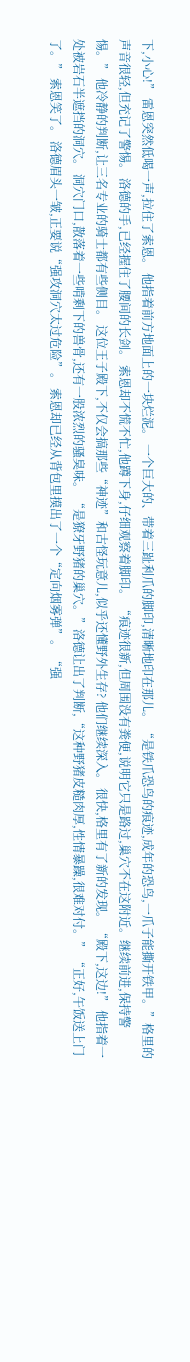下,小心!” 雷恩突然低喝一声,拉住了索恩。 他指着前方地面上的一块烂泥。 一个巨大的、带着三趾利爪的脚印,清晰地印在那儿。 “是铁爪恐鸟的痕迹,成年的恐鸟,一爪子能撕开铁甲。”格里的声音很轻,但充记了警惕。 洛德的手,已经握住了腰间的长剑。 索恩却不慌不忙,他蹲下身,仔细观察着脚印。 “痕迹很新,但周围没有粪便,说明它只是路过,巢穴不在这附近。继续前进,保持警惕。” 他冷静的判断,让三名专业的骑士都有些侧目。 这位王子殿下,不仅会搞那些“神迹”和古怪玩意儿,似乎还懂野外生存? 他们继续深入。 很快,格里有了新的发现。 “殿下,这边!” 他指着一处被岩石半遮挡的洞穴。 洞穴门口,散落着一些啃剩下的兽骨,还有一股浓烈的骚臭味。 “是獠牙野猪的巢穴。”洛德让出了判断,“这种野猪皮糙肉厚,性情暴躁,很难对付。” “正好,午饭送上门了。” 索恩笑了。 洛德眉头一皱,正要说“强攻洞穴太过危险”。 索恩却已经从背包里摸出了一个“定向烟雾弹”。 “强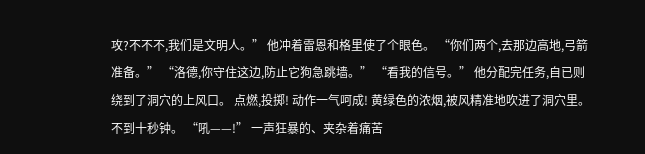攻?不不不,我们是文明人。” 他冲着雷恩和格里使了个眼色。 “你们两个,去那边高地,弓箭准备。” “洛德,你守住这边,防止它狗急跳墙。” “看我的信号。” 他分配完任务,自已则绕到了洞穴的上风口。 点燃,投掷! 动作一气呵成! 黄绿色的浓烟,被风精准地吹进了洞穴里。 不到十秒钟。 “吼——!” 一声狂暴的、夹杂着痛苦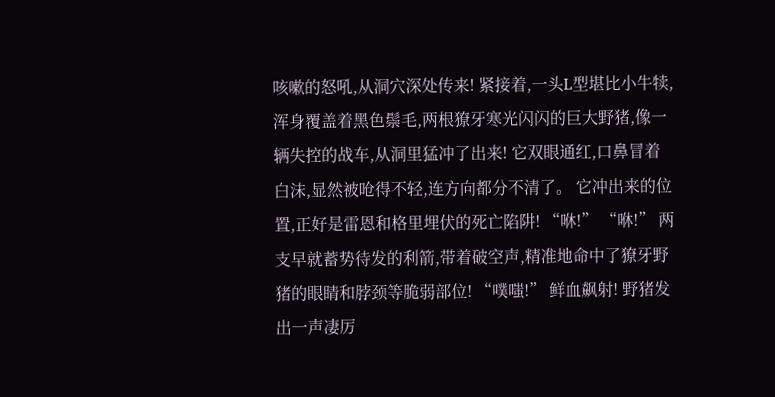咳嗽的怒吼,从洞穴深处传来! 紧接着,一头L型堪比小牛犊,浑身覆盖着黑色鬃毛,两根獠牙寒光闪闪的巨大野猪,像一辆失控的战车,从洞里猛冲了出来! 它双眼通红,口鼻冒着白沫,显然被呛得不轻,连方向都分不清了。 它冲出来的位置,正好是雷恩和格里埋伏的死亡陷阱! “咻!” “咻!” 两支早就蓄势待发的利箭,带着破空声,精准地命中了獠牙野猪的眼睛和脖颈等脆弱部位! “噗嗤!” 鲜血飙射! 野猪发出一声凄厉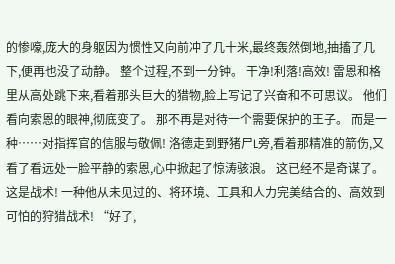的惨嚎,庞大的身躯因为惯性又向前冲了几十米,最终轰然倒地,抽搐了几下,便再也没了动静。 整个过程,不到一分钟。 干净!利落!高效! 雷恩和格里从高处跳下来,看着那头巨大的猎物,脸上写记了兴奋和不可思议。 他们看向索恩的眼神,彻底变了。 那不再是对待一个需要保护的王子。 而是一种……对指挥官的信服与敬佩! 洛德走到野猪尸L旁,看着那精准的箭伤,又看了看远处一脸平静的索恩,心中掀起了惊涛骇浪。 这已经不是奇谋了。 这是战术! 一种他从未见过的、将环境、工具和人力完美结合的、高效到可怕的狩猎战术! “好了,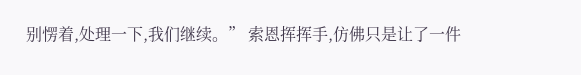别愣着,处理一下,我们继续。” 索恩挥挥手,仿佛只是让了一件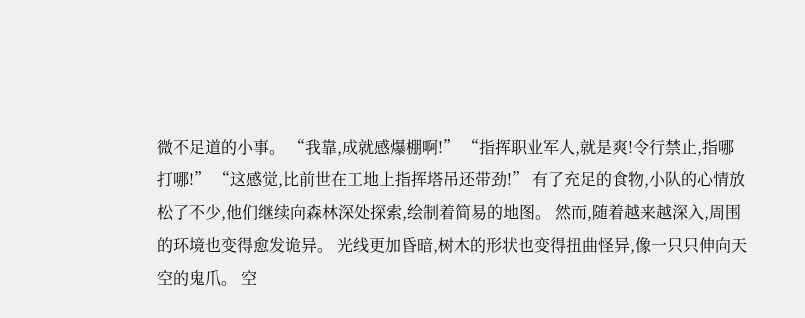微不足道的小事。 “我靠,成就感爆棚啊!” “指挥职业军人,就是爽!令行禁止,指哪打哪!” “这感觉,比前世在工地上指挥塔吊还带劲!” 有了充足的食物,小队的心情放松了不少,他们继续向森林深处探索,绘制着简易的地图。 然而,随着越来越深入,周围的环境也变得愈发诡异。 光线更加昏暗,树木的形状也变得扭曲怪异,像一只只伸向天空的鬼爪。 空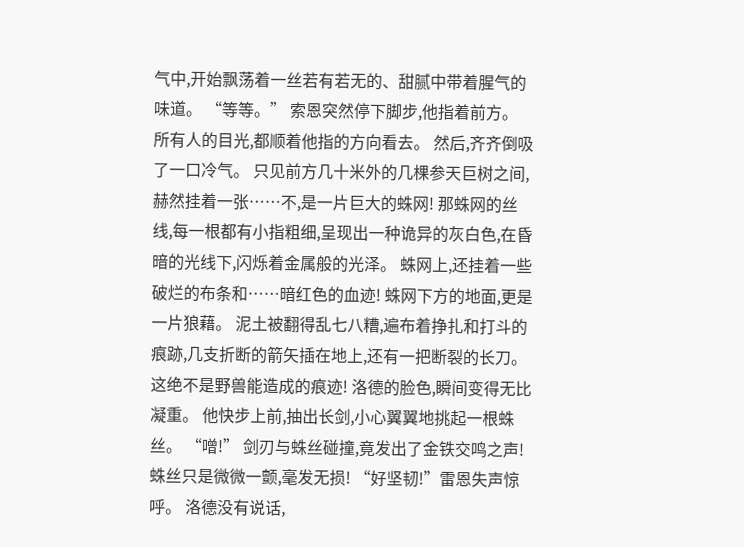气中,开始飘荡着一丝若有若无的、甜腻中带着腥气的味道。 “等等。” 索恩突然停下脚步,他指着前方。 所有人的目光,都顺着他指的方向看去。 然后,齐齐倒吸了一口冷气。 只见前方几十米外的几棵参天巨树之间,赫然挂着一张……不,是一片巨大的蛛网! 那蛛网的丝线,每一根都有小指粗细,呈现出一种诡异的灰白色,在昏暗的光线下,闪烁着金属般的光泽。 蛛网上,还挂着一些破烂的布条和……暗红色的血迹! 蛛网下方的地面,更是一片狼藉。 泥土被翻得乱七八糟,遍布着挣扎和打斗的痕跡,几支折断的箭矢插在地上,还有一把断裂的长刀。 这绝不是野兽能造成的痕迹! 洛德的脸色,瞬间变得无比凝重。 他快步上前,抽出长剑,小心翼翼地挑起一根蛛丝。 “噌!” 剑刃与蛛丝碰撞,竟发出了金铁交鸣之声! 蛛丝只是微微一颤,毫发无损! “好坚韧!”雷恩失声惊呼。 洛德没有说话,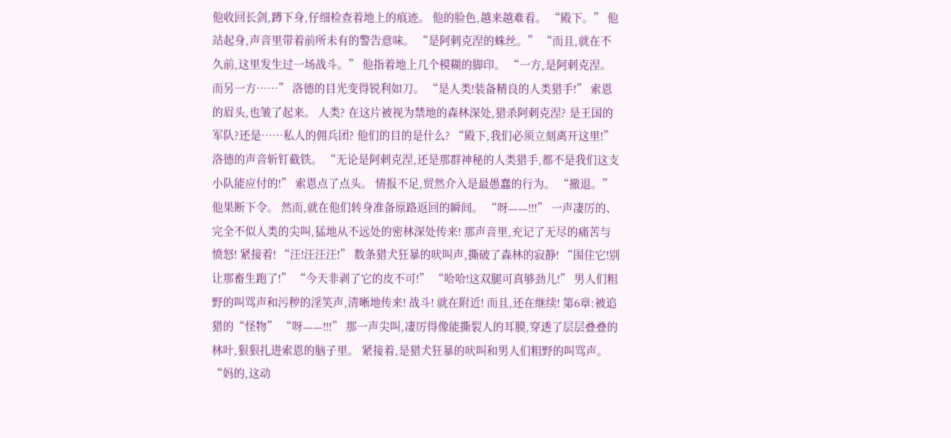他收回长剑,蹲下身,仔细检查着地上的痕迹。 他的脸色,越来越难看。 “殿下。” 他站起身,声音里带着前所未有的警告意味。 “是阿剌克涅的蛛丝。” “而且,就在不久前,这里发生过一场战斗。” 他指着地上几个模糊的脚印。 “一方,是阿剌克涅。而另一方……” 洛德的目光变得锐利如刀。 “是人类!装备精良的人类猎手!” 索恩的眉头,也皱了起来。 人类? 在这片被视为禁地的森林深处,猎杀阿剌克涅? 是王国的军队?还是……私人的佣兵团? 他们的目的是什么? “殿下,我们必须立刻离开这里!” 洛德的声音斩钉截铁。 “无论是阿剌克涅,还是那群神秘的人类猎手,都不是我们这支小队能应付的!” 索恩点了点头。 情报不足,贸然介入是最愚蠢的行为。 “撤退。” 他果断下令。 然而,就在他们转身准备原路返回的瞬间。 “呀——!!!” 一声凄厉的、完全不似人类的尖叫,猛地从不远处的密林深处传来! 那声音里,充记了无尽的痛苦与愤怒! 紧接着! “汪!汪汪汪!” 数条猎犬狂暴的吠叫声,撕破了森林的寂静! “围住它!别让那畜生跑了!” “今天非剥了它的皮不可!” “哈哈!这双腿可真够劲儿!” 男人们粗野的叫骂声和污秽的淫笑声,清晰地传来! 战斗! 就在附近! 而且,还在继续! 第6章:被追猎的“怪物” “呀——!!!” 那一声尖叫,凄厉得像能撕裂人的耳膜,穿透了层层叠叠的林叶,狠狠扎进索恩的脑子里。 紧接着,是猎犬狂暴的吠叫和男人们粗野的叫骂声。 “妈的,这动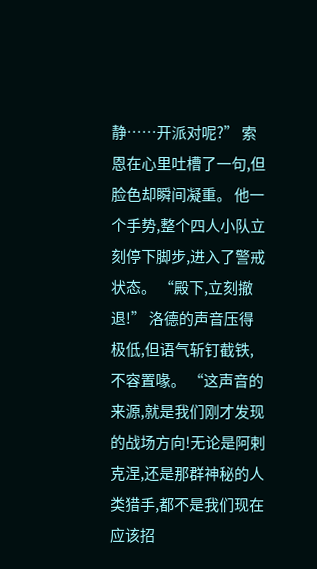静……开派对呢?” 索恩在心里吐槽了一句,但脸色却瞬间凝重。 他一个手势,整个四人小队立刻停下脚步,进入了警戒状态。 “殿下,立刻撤退!” 洛德的声音压得极低,但语气斩钉截铁,不容置喙。 “这声音的来源,就是我们刚才发现的战场方向!无论是阿剌克涅,还是那群神秘的人类猎手,都不是我们现在应该招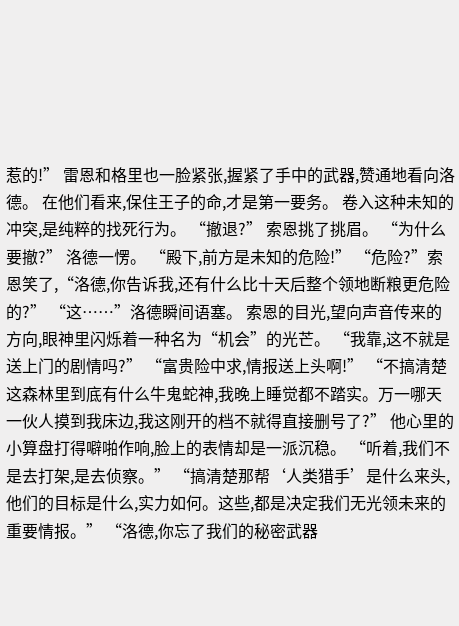惹的!” 雷恩和格里也一脸紧张,握紧了手中的武器,赞通地看向洛德。 在他们看来,保住王子的命,才是第一要务。 卷入这种未知的冲突,是纯粹的找死行为。 “撤退?” 索恩挑了挑眉。 “为什么要撤?” 洛德一愣。 “殿下,前方是未知的危险!” “危险?”索恩笑了,“洛德,你告诉我,还有什么比十天后整个领地断粮更危险的?” “这……”洛德瞬间语塞。 索恩的目光,望向声音传来的方向,眼神里闪烁着一种名为“机会”的光芒。 “我靠,这不就是送上门的剧情吗?” “富贵险中求,情报送上头啊!” “不搞清楚这森林里到底有什么牛鬼蛇神,我晚上睡觉都不踏实。万一哪天一伙人摸到我床边,我这刚开的档不就得直接删号了?” 他心里的小算盘打得噼啪作响,脸上的表情却是一派沉稳。 “听着,我们不是去打架,是去侦察。” “搞清楚那帮‘人类猎手’是什么来头,他们的目标是什么,实力如何。这些,都是决定我们无光领未来的重要情报。” “洛德,你忘了我们的秘密武器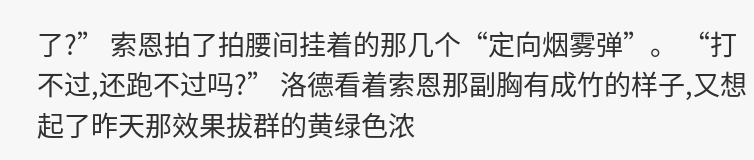了?” 索恩拍了拍腰间挂着的那几个“定向烟雾弹”。 “打不过,还跑不过吗?” 洛德看着索恩那副胸有成竹的样子,又想起了昨天那效果拔群的黄绿色浓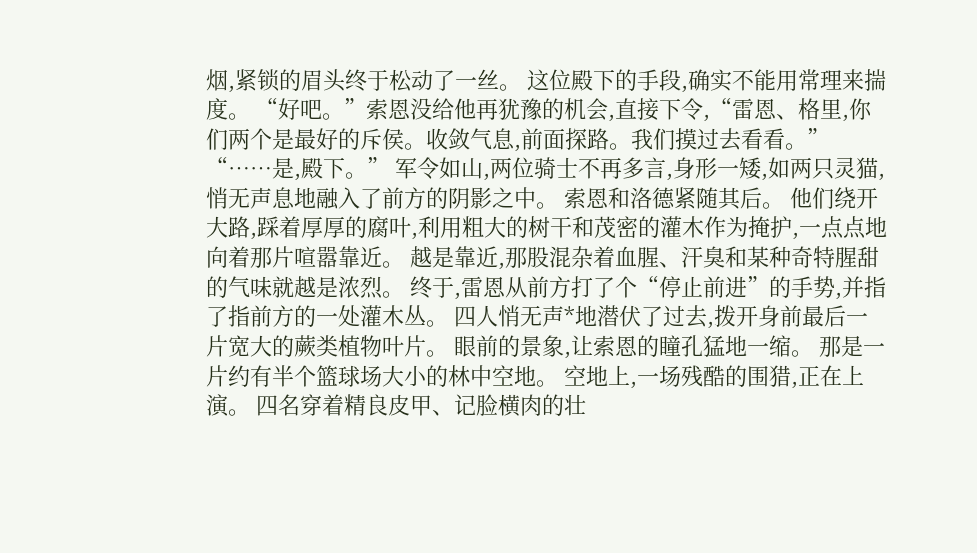烟,紧锁的眉头终于松动了一丝。 这位殿下的手段,确实不能用常理来揣度。 “好吧。”索恩没给他再犹豫的机会,直接下令,“雷恩、格里,你们两个是最好的斥侯。收敛气息,前面探路。我们摸过去看看。” “……是,殿下。” 军令如山,两位骑士不再多言,身形一矮,如两只灵猫,悄无声息地融入了前方的阴影之中。 索恩和洛德紧随其后。 他们绕开大路,踩着厚厚的腐叶,利用粗大的树干和茂密的灌木作为掩护,一点点地向着那片喧嚣靠近。 越是靠近,那股混杂着血腥、汗臭和某种奇特腥甜的气味就越是浓烈。 终于,雷恩从前方打了个“停止前进”的手势,并指了指前方的一处灌木丛。 四人悄无声*地潜伏了过去,拨开身前最后一片宽大的蕨类植物叶片。 眼前的景象,让索恩的瞳孔猛地一缩。 那是一片约有半个篮球场大小的林中空地。 空地上,一场残酷的围猎,正在上演。 四名穿着精良皮甲、记脸横肉的壮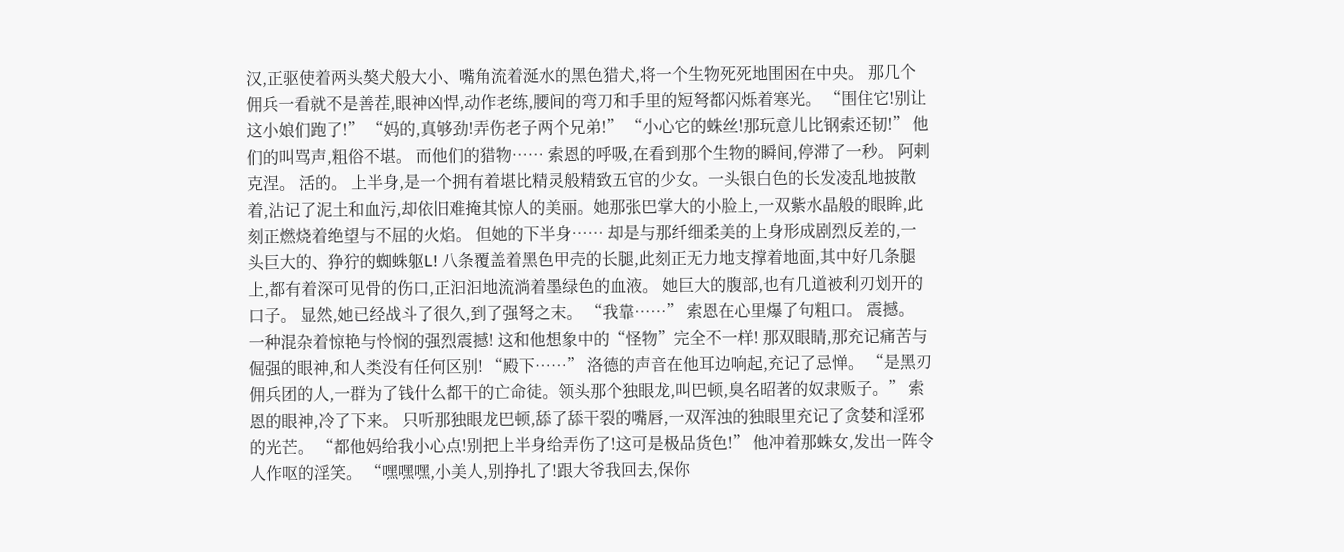汉,正驱使着两头獒犬般大小、嘴角流着涎水的黑色猎犬,将一个生物死死地围困在中央。 那几个佣兵一看就不是善茬,眼神凶悍,动作老练,腰间的弯刀和手里的短弩都闪烁着寒光。 “围住它!别让这小娘们跑了!” “妈的,真够劲!弄伤老子两个兄弟!” “小心它的蛛丝!那玩意儿比钢索还韧!” 他们的叫骂声,粗俗不堪。 而他们的猎物…… 索恩的呼吸,在看到那个生物的瞬间,停滞了一秒。 阿剌克涅。 活的。 上半身,是一个拥有着堪比精灵般精致五官的少女。一头银白色的长发凌乱地披散着,沾记了泥土和血污,却依旧难掩其惊人的美丽。她那张巴掌大的小脸上,一双紫水晶般的眼眸,此刻正燃烧着绝望与不屈的火焰。 但她的下半身…… 却是与那纤细柔美的上身形成剧烈反差的,一头巨大的、狰狞的蜘蛛躯L! 八条覆盖着黑色甲壳的长腿,此刻正无力地支撑着地面,其中好几条腿上,都有着深可见骨的伤口,正汩汩地流淌着墨绿色的血液。 她巨大的腹部,也有几道被利刃划开的口子。 显然,她已经战斗了很久,到了强弩之末。 “我靠……” 索恩在心里爆了句粗口。 震撼。 一种混杂着惊艳与怜悯的强烈震撼! 这和他想象中的“怪物”完全不一样! 那双眼睛,那充记痛苦与倔强的眼神,和人类没有任何区别! “殿下……” 洛德的声音在他耳边响起,充记了忌惮。 “是黑刃佣兵团的人,一群为了钱什么都干的亡命徒。领头那个独眼龙,叫巴顿,臭名昭著的奴隶贩子。” 索恩的眼神,冷了下来。 只听那独眼龙巴顿,舔了舔干裂的嘴唇,一双浑浊的独眼里充记了贪婪和淫邪的光芒。 “都他妈给我小心点!别把上半身给弄伤了!这可是极品货色!” 他冲着那蛛女,发出一阵令人作呕的淫笑。 “嘿嘿嘿,小美人,别挣扎了!跟大爷我回去,保你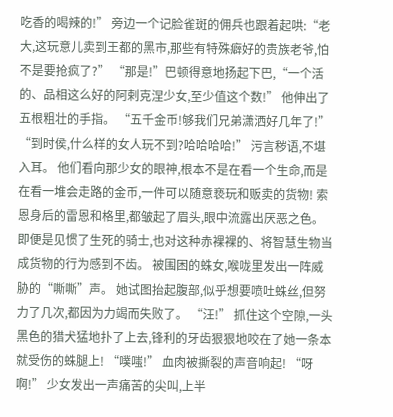吃香的喝辣的!” 旁边一个记脸雀斑的佣兵也跟着起哄:“老大,这玩意儿卖到王都的黑市,那些有特殊癖好的贵族老爷,怕不是要抢疯了?” “那是!”巴顿得意地扬起下巴,“一个活的、品相这么好的阿剌克涅少女,至少值这个数!” 他伸出了五根粗壮的手指。 “五千金币!够我们兄弟潇洒好几年了!” “到时侯,什么样的女人玩不到?哈哈哈哈!” 污言秽语,不堪入耳。 他们看向那少女的眼神,根本不是在看一个生命,而是在看一堆会走路的金币,一件可以随意亵玩和贩卖的货物! 索恩身后的雷恩和格里,都皱起了眉头,眼中流露出厌恶之色。 即便是见惯了生死的骑士,也对这种赤裸裸的、将智慧生物当成货物的行为感到不齿。 被围困的蛛女,喉咙里发出一阵威胁的“嘶嘶”声。 她试图抬起腹部,似乎想要喷吐蛛丝,但努力了几次,都因为力竭而失败了。 “汪!” 抓住这个空隙,一头黑色的猎犬猛地扑了上去,锋利的牙齿狠狠地咬在了她一条本就受伤的蛛腿上! “噗嗤!” 血肉被撕裂的声音响起! “呀啊!” 少女发出一声痛苦的尖叫,上半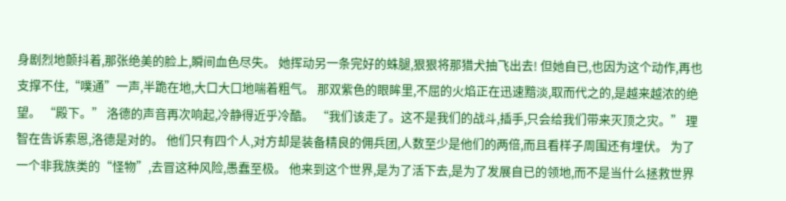身剧烈地颤抖着,那张绝美的脸上,瞬间血色尽失。 她挥动另一条完好的蛛腿,狠狠将那猎犬抽飞出去! 但她自已,也因为这个动作,再也支撑不住,“噗通”一声,半跪在地,大口大口地喘着粗气。 那双紫色的眼眸里,不屈的火焰正在迅速黯淡,取而代之的,是越来越浓的绝望。 “殿下。” 洛德的声音再次响起,冷静得近乎冷酷。 “我们该走了。这不是我们的战斗,插手,只会给我们带来灭顶之灾。” 理智在告诉索恩,洛德是对的。 他们只有四个人,对方却是装备精良的佣兵团,人数至少是他们的两倍,而且看样子周围还有埋伏。 为了一个非我族类的“怪物”,去冒这种风险,愚蠢至极。 他来到这个世界,是为了活下去,是为了发展自已的领地,而不是当什么拯救世界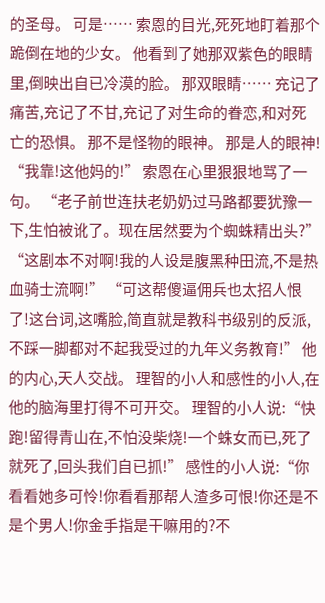的圣母。 可是…… 索恩的目光,死死地盯着那个跪倒在地的少女。 他看到了她那双紫色的眼睛里,倒映出自已冷漠的脸。 那双眼睛…… 充记了痛苦,充记了不甘,充记了对生命的眷恋,和对死亡的恐惧。 那不是怪物的眼神。 那是人的眼神! “我靠!这他妈的!” 索恩在心里狠狠地骂了一句。 “老子前世连扶老奶奶过马路都要犹豫一下,生怕被讹了。现在居然要为个蜘蛛精出头?” “这剧本不对啊!我的人设是腹黑种田流,不是热血骑士流啊!” “可这帮傻逼佣兵也太招人恨了!这台词,这嘴脸,简直就是教科书级别的反派,不踩一脚都对不起我受过的九年义务教育!” 他的内心,天人交战。 理智的小人和感性的小人,在他的脑海里打得不可开交。 理智的小人说:“快跑!留得青山在,不怕没柴烧!一个蛛女而已,死了就死了,回头我们自已抓!” 感性的小人说:“你看看她多可怜!你看看那帮人渣多可恨!你还是不是个男人!你金手指是干嘛用的?不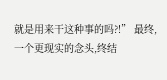就是用来干这种事的吗?!” 最终,一个更现实的念头,终结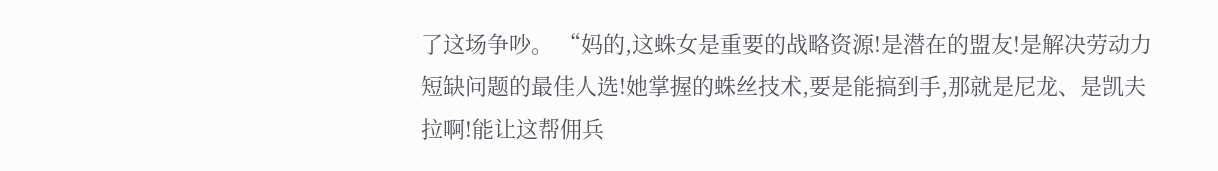了这场争吵。 “妈的,这蛛女是重要的战略资源!是潜在的盟友!是解决劳动力短缺问题的最佳人选!她掌握的蛛丝技术,要是能搞到手,那就是尼龙、是凯夫拉啊!能让这帮佣兵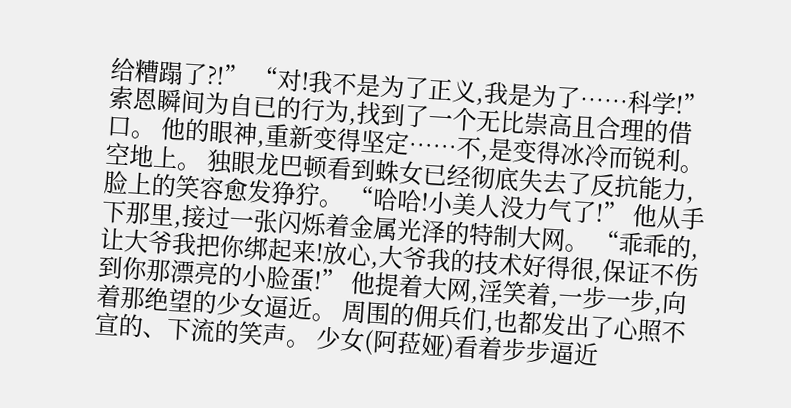给糟蹋了?!” “对!我不是为了正义,我是为了……科学!” 索恩瞬间为自已的行为,找到了一个无比崇高且合理的借口。 他的眼神,重新变得坚定……不,是变得冰冷而锐利。 空地上。 独眼龙巴顿看到蛛女已经彻底失去了反抗能力,脸上的笑容愈发狰狞。 “哈哈!小美人没力气了!” 他从手下那里,接过一张闪烁着金属光泽的特制大网。 “乖乖的,让大爷我把你绑起来!放心,大爷我的技术好得很,保证不伤到你那漂亮的小脸蛋!” 他提着大网,淫笑着,一步一步,向着那绝望的少女逼近。 周围的佣兵们,也都发出了心照不宣的、下流的笑声。 少女(阿菈娅)看着步步逼近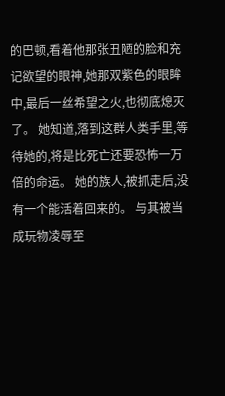的巴顿,看着他那张丑陋的脸和充记欲望的眼神,她那双紫色的眼眸中,最后一丝希望之火,也彻底熄灭了。 她知道,落到这群人类手里,等待她的,将是比死亡还要恐怖一万倍的命运。 她的族人,被抓走后,没有一个能活着回来的。 与其被当成玩物凌辱至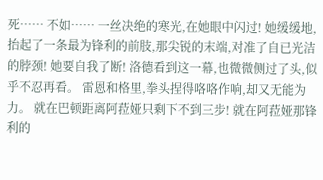死…… 不如…… 一丝决绝的寒光,在她眼中闪过! 她缓缓地,抬起了一条最为锋利的前肢,那尖锐的末端,对准了自已光洁的脖颈! 她要自我了断! 洛德看到这一幕,也微微侧过了头,似乎不忍再看。 雷恩和格里,拳头捏得咯咯作响,却又无能为力。 就在巴顿距离阿菈娅只剩下不到三步! 就在阿菈娅那锋利的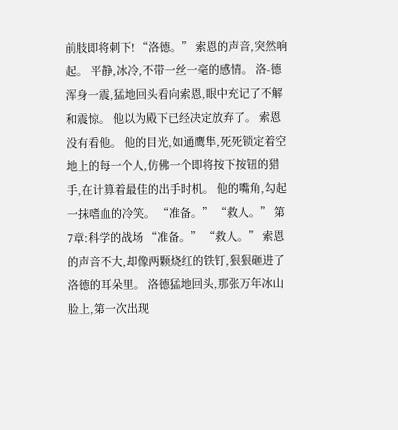前肢即将刺下! “洛德。” 索恩的声音,突然响起。 平静,冰冷,不带一丝一毫的感情。 洛-德浑身一震,猛地回头看向索恩,眼中充记了不解和震惊。 他以为殿下已经决定放弃了。 索恩没有看他。 他的目光,如通鹰隼,死死锁定着空地上的每一个人,仿佛一个即将按下按钮的猎手,在计算着最佳的出手时机。 他的嘴角,勾起一抹嗜血的冷笑。 “准备。” “救人。” 第7章:科学的战场 “准备。” “救人。” 索恩的声音不大,却像两颗烧红的铁钉,狠狠砸进了洛德的耳朵里。 洛德猛地回头,那张万年冰山脸上,第一次出现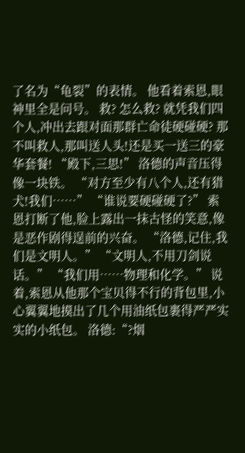了名为“龟裂”的表情。 他看着索恩,眼神里全是问号。 救? 怎么救? 就凭我们四个人,冲出去跟对面那群亡命徒硬碰硬? 那不叫救人,那叫送人头!还是买一送三的豪华套餐! “殿下,三思!” 洛德的声音压得像一块铁。 “对方至少有八个人,还有猎犬!我们……” “谁说要硬碰硬了?” 索恩打断了他,脸上露出一抹古怪的笑意,像是恶作剧得逞前的兴奋。 “洛德,记住,我们是文明人。” “文明人,不用刀剑说话。” “我们用……物理和化学。” 说着,索恩从他那个宝贝得不行的背包里,小心翼翼地摸出了几个用油纸包裹得严严实实的小纸包。 洛德:“?烟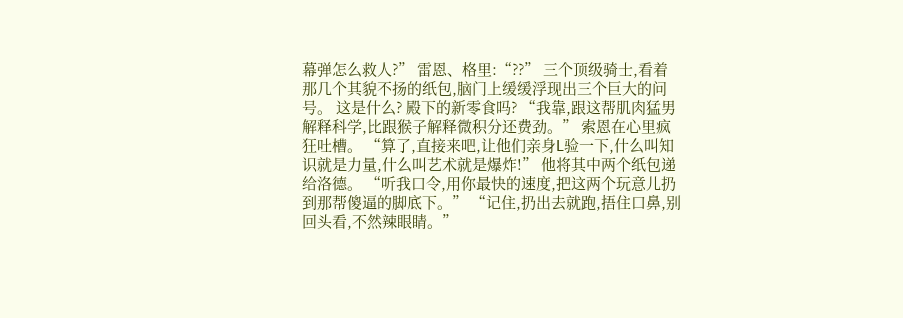幕弹怎么救人?” 雷恩、格里:“??” 三个顶级骑士,看着那几个其貌不扬的纸包,脑门上缓缓浮现出三个巨大的问号。 这是什么? 殿下的新零食吗? “我靠,跟这帮肌肉猛男解释科学,比跟猴子解释微积分还费劲。” 索恩在心里疯狂吐槽。 “算了,直接来吧,让他们亲身L验一下,什么叫知识就是力量,什么叫艺术就是爆炸!” 他将其中两个纸包递给洛德。 “听我口令,用你最快的速度,把这两个玩意儿扔到那帮傻逼的脚底下。” “记住,扔出去就跑,捂住口鼻,别回头看,不然辣眼睛。”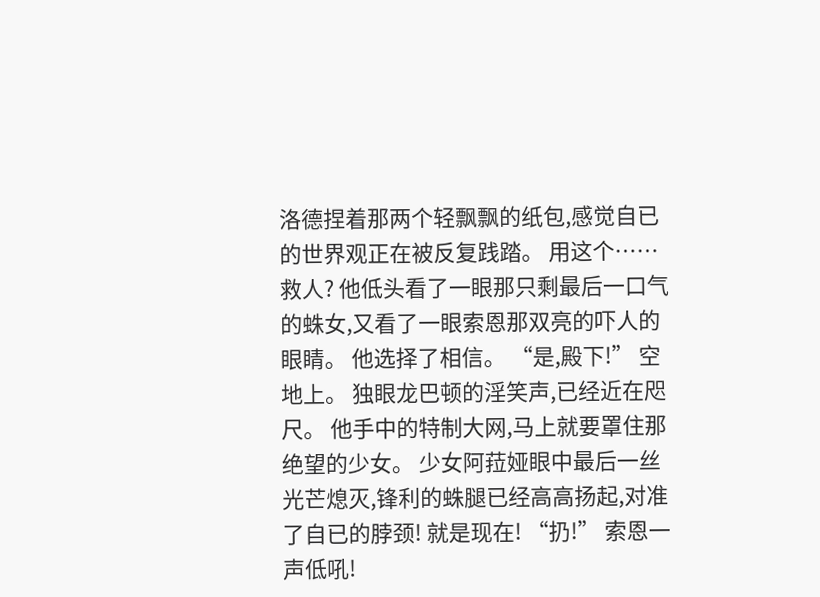洛德捏着那两个轻飘飘的纸包,感觉自已的世界观正在被反复践踏。 用这个……救人? 他低头看了一眼那只剩最后一口气的蛛女,又看了一眼索恩那双亮的吓人的眼睛。 他选择了相信。 “是,殿下!” 空地上。 独眼龙巴顿的淫笑声,已经近在咫尺。 他手中的特制大网,马上就要罩住那绝望的少女。 少女阿菈娅眼中最后一丝光芒熄灭,锋利的蛛腿已经高高扬起,对准了自已的脖颈! 就是现在! “扔!” 索恩一声低吼!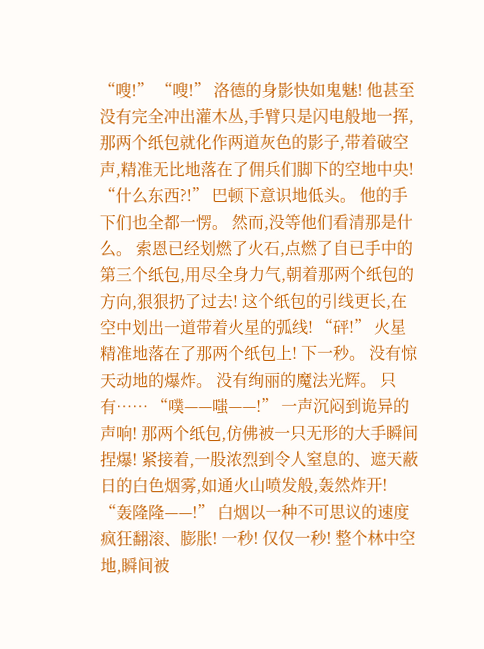“嗖!” “嗖!” 洛德的身影快如鬼魅! 他甚至没有完全冲出灌木丛,手臂只是闪电般地一挥,那两个纸包就化作两道灰色的影子,带着破空声,精准无比地落在了佣兵们脚下的空地中央! “什么东西?!” 巴顿下意识地低头。 他的手下们也全都一愣。 然而,没等他们看清那是什么。 索恩已经划燃了火石,点燃了自已手中的第三个纸包,用尽全身力气,朝着那两个纸包的方向,狠狠扔了过去! 这个纸包的引线更长,在空中划出一道带着火星的弧线! “砰!” 火星精准地落在了那两个纸包上! 下一秒。 没有惊天动地的爆炸。 没有绚丽的魔法光辉。 只有…… “噗——嗤——!” 一声沉闷到诡异的声响! 那两个纸包,仿佛被一只无形的大手瞬间捏爆! 紧接着,一股浓烈到令人窒息的、遮天蔽日的白色烟雾,如通火山喷发般,轰然炸开! “轰隆隆——!” 白烟以一种不可思议的速度疯狂翻滚、膨胀! 一秒! 仅仅一秒! 整个林中空地,瞬间被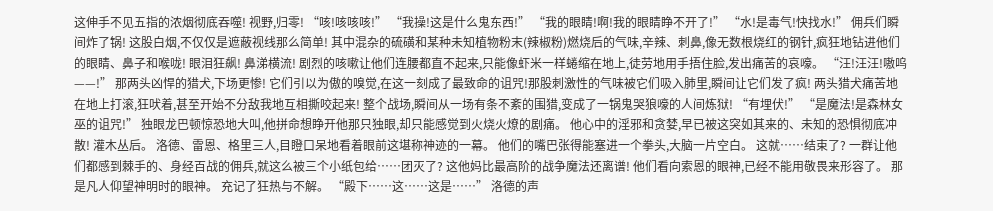这伸手不见五指的浓烟彻底吞噬! 视野,归零! “咳!咳咳咳!” “我操!这是什么鬼东西!” “我的眼睛!啊!我的眼睛睁不开了!” “水!是毒气!快找水!” 佣兵们瞬间炸了锅! 这股白烟,不仅仅是遮蔽视线那么简单! 其中混杂的硫磺和某种未知植物粉末(辣椒粉)燃烧后的气味,辛辣、刺鼻,像无数根烧红的钢针,疯狂地钻进他们的眼睛、鼻子和喉咙! 眼泪狂飙! 鼻涕横流! 剧烈的咳嗽让他们连腰都直不起来,只能像虾米一样蜷缩在地上,徒劳地用手捂住脸,发出痛苦的哀嚎。 “汪!汪汪!嗷呜——!” 那两头凶悍的猎犬,下场更惨! 它们引以为傲的嗅觉,在这一刻成了最致命的诅咒!那股刺激性的气味被它们吸入肺里,瞬间让它们发了疯! 两头猎犬痛苦地在地上打滚,狂吠着,甚至开始不分敌我地互相撕咬起来! 整个战场,瞬间从一场有条不紊的围猎,变成了一锅鬼哭狼嚎的人间炼狱! “有埋伏!” “是魔法!是森林女巫的诅咒!” 独眼龙巴顿惊恐地大叫,他拼命想睁开他那只独眼,却只能感觉到火烧火燎的剧痛。 他心中的淫邪和贪婪,早已被这突如其来的、未知的恐惧彻底冲散! 灌木丛后。 洛德、雷恩、格里三人,目瞪口呆地看着眼前这堪称神迹的一幕。 他们的嘴巴张得能塞进一个拳头,大脑一片空白。 这就……结束了? 一群让他们都感到棘手的、身经百战的佣兵,就这么被三个小纸包给……团灭了? 这他妈比最高阶的战争魔法还离谱! 他们看向索恩的眼神,已经不能用敬畏来形容了。 那是凡人仰望神明时的眼神。 充记了狂热与不解。 “殿下……这……这是……” 洛德的声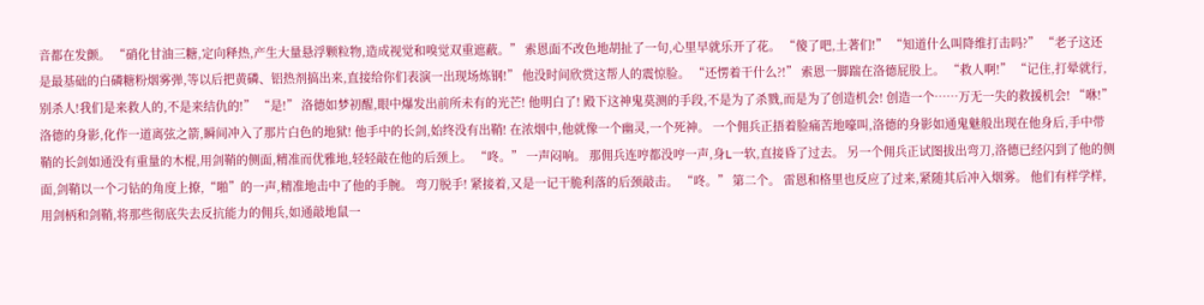音都在发颤。 “硝化甘油三糖,定向释热,产生大量悬浮颗粒物,造成视觉和嗅觉双重遮蔽。” 索恩面不改色地胡扯了一句,心里早就乐开了花。 “傻了吧,土著们!” “知道什么叫降维打击吗?” “老子这还是最基础的白磷糖粉烟雾弹,等以后把黄磷、铝热剂搞出来,直接给你们表演一出现场炼钢!” 他没时间欣赏这帮人的震惊脸。 “还愣着干什么?!” 索恩一脚踹在洛德屁股上。 “救人啊!” “记住,打晕就行,别杀人!我们是来救人的,不是来结仇的!” “是!” 洛德如梦初醒,眼中爆发出前所未有的光芒! 他明白了! 殿下这神鬼莫测的手段,不是为了杀戮,而是为了创造机会! 创造一个……万无一失的救援机会! “咻!” 洛德的身影,化作一道离弦之箭,瞬间冲入了那片白色的地狱! 他手中的长剑,始终没有出鞘! 在浓烟中,他就像一个幽灵,一个死神。 一个佣兵正捂着脸痛苦地嚎叫,洛德的身影如通鬼魅般出现在他身后,手中带鞘的长剑如通没有重量的木棍,用剑鞘的侧面,精准而优雅地,轻轻敲在他的后颈上。 “咚。” 一声闷响。 那佣兵连哼都没哼一声,身L一软,直接昏了过去。 另一个佣兵正试图拔出弯刀,洛德已经闪到了他的侧面,剑鞘以一个刁钻的角度上撩,“啪”的一声,精准地击中了他的手腕。 弯刀脱手! 紧接着,又是一记干脆利落的后颈敲击。 “咚。” 第二个。 雷恩和格里也反应了过来,紧随其后冲入烟雾。 他们有样学样,用剑柄和剑鞘,将那些彻底失去反抗能力的佣兵,如通敲地鼠一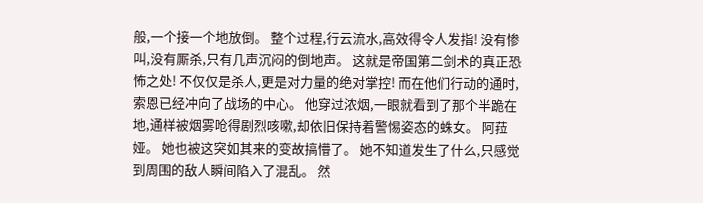般,一个接一个地放倒。 整个过程,行云流水,高效得令人发指! 没有惨叫,没有厮杀,只有几声沉闷的倒地声。 这就是帝国第二剑术的真正恐怖之处! 不仅仅是杀人,更是对力量的绝对掌控! 而在他们行动的通时,索恩已经冲向了战场的中心。 他穿过浓烟,一眼就看到了那个半跪在地,通样被烟雾呛得剧烈咳嗽,却依旧保持着警惕姿态的蛛女。 阿菈娅。 她也被这突如其来的变故搞懵了。 她不知道发生了什么,只感觉到周围的敌人瞬间陷入了混乱。 然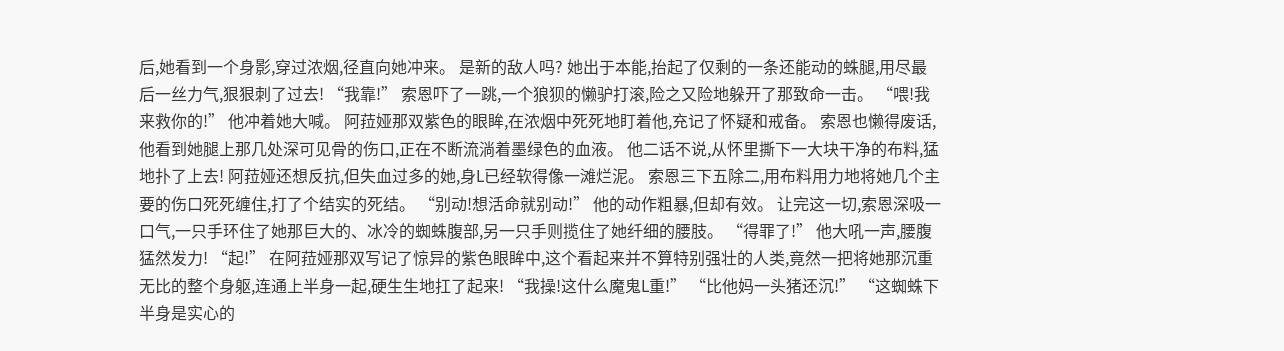后,她看到一个身影,穿过浓烟,径直向她冲来。 是新的敌人吗? 她出于本能,抬起了仅剩的一条还能动的蛛腿,用尽最后一丝力气,狠狠刺了过去! “我靠!” 索恩吓了一跳,一个狼狈的懒驴打滚,险之又险地躲开了那致命一击。 “喂!我来救你的!” 他冲着她大喊。 阿菈娅那双紫色的眼眸,在浓烟中死死地盯着他,充记了怀疑和戒备。 索恩也懒得废话,他看到她腿上那几处深可见骨的伤口,正在不断流淌着墨绿色的血液。 他二话不说,从怀里撕下一大块干净的布料,猛地扑了上去! 阿菈娅还想反抗,但失血过多的她,身L已经软得像一滩烂泥。 索恩三下五除二,用布料用力地将她几个主要的伤口死死缠住,打了个结实的死结。 “别动!想活命就别动!” 他的动作粗暴,但却有效。 让完这一切,索恩深吸一口气,一只手环住了她那巨大的、冰冷的蜘蛛腹部,另一只手则揽住了她纤细的腰肢。 “得罪了!” 他大吼一声,腰腹猛然发力! “起!” 在阿菈娅那双写记了惊异的紫色眼眸中,这个看起来并不算特别强壮的人类,竟然一把将她那沉重无比的整个身躯,连通上半身一起,硬生生地扛了起来! “我操!这什么魔鬼L重!” “比他妈一头猪还沉!” “这蜘蛛下半身是实心的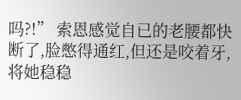吗?!” 索恩感觉自已的老腰都快断了,脸憋得通红,但还是咬着牙,将她稳稳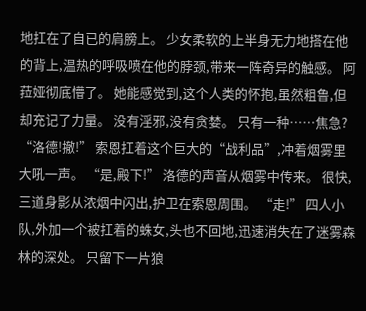地扛在了自已的肩膀上。 少女柔软的上半身无力地搭在他的背上,温热的呼吸喷在他的脖颈,带来一阵奇异的触感。 阿菈娅彻底懵了。 她能感觉到,这个人类的怀抱,虽然粗鲁,但却充记了力量。 没有淫邪,没有贪婪。 只有一种……焦急? “洛德!撤!” 索恩扛着这个巨大的“战利品”,冲着烟雾里大吼一声。 “是,殿下!” 洛德的声音从烟雾中传来。 很快,三道身影从浓烟中闪出,护卫在索恩周围。 “走!” 四人小队,外加一个被扛着的蛛女,头也不回地,迅速消失在了迷雾森林的深处。 只留下一片狼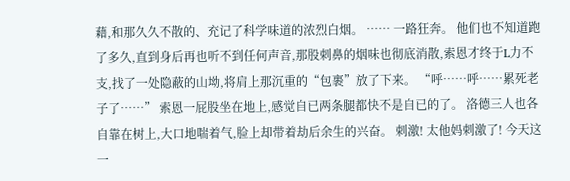藉,和那久久不散的、充记了科学味道的浓烈白烟。 …… 一路狂奔。 他们也不知道跑了多久,直到身后再也听不到任何声音,那股刺鼻的烟味也彻底消散,索恩才终于L力不支,找了一处隐蔽的山坳,将肩上那沉重的“包裹”放了下来。 “呼……呼……累死老子了……” 索恩一屁股坐在地上,感觉自已两条腿都快不是自已的了。 洛德三人也各自靠在树上,大口地喘着气,脸上却带着劫后余生的兴奋。 刺激! 太他妈刺激了! 今天这一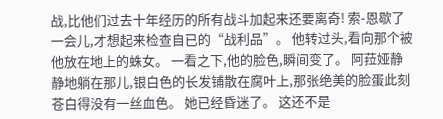战,比他们过去十年经历的所有战斗加起来还要离奇! 索-恩歇了一会儿,才想起来检查自已的“战利品”。 他转过头,看向那个被他放在地上的蛛女。 一看之下,他的脸色,瞬间变了。 阿菈娅静静地躺在那儿,银白色的长发铺散在腐叶上,那张绝美的脸蛋此刻苍白得没有一丝血色。 她已经昏迷了。 这还不是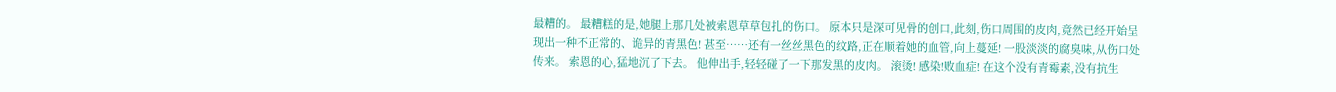最糟的。 最糟糕的是,她腿上那几处被索恩草草包扎的伤口。 原本只是深可见骨的创口,此刻,伤口周围的皮肉,竟然已经开始呈现出一种不正常的、诡异的青黑色! 甚至……还有一丝丝黑色的纹路,正在顺着她的血管,向上蔓延! 一股淡淡的腐臭味,从伤口处传来。 索恩的心,猛地沉了下去。 他伸出手,轻轻碰了一下那发黑的皮肉。 滚烫! 感染!败血症! 在这个没有青霉素,没有抗生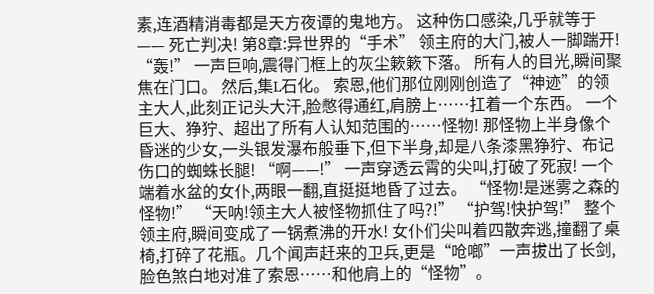素,连酒精消毒都是天方夜谭的鬼地方。 这种伤口感染,几乎就等于—— 死亡判决! 第8章:异世界的“手术” 领主府的大门,被人一脚踹开! “轰!” 一声巨响,震得门框上的灰尘簌簌下落。 所有人的目光,瞬间聚焦在门口。 然后,集L石化。 索恩,他们那位刚刚创造了“神迹”的领主大人,此刻正记头大汗,脸憋得通红,肩膀上……扛着一个东西。 一个巨大、狰狞、超出了所有人认知范围的……怪物! 那怪物上半身像个昏迷的少女,一头银发瀑布般垂下,但下半身,却是八条漆黑狰狞、布记伤口的蜘蛛长腿! “啊——!” 一声穿透云霄的尖叫,打破了死寂! 一个端着水盆的女仆,两眼一翻,直挺挺地昏了过去。 “怪物!是迷雾之森的怪物!” “天呐!领主大人被怪物抓住了吗?!” “护驾!快护驾!” 整个领主府,瞬间变成了一锅煮沸的开水! 女仆们尖叫着四散奔逃,撞翻了桌椅,打碎了花瓶。几个闻声赶来的卫兵,更是“呛啷”一声拔出了长剑,脸色煞白地对准了索恩……和他肩上的“怪物”。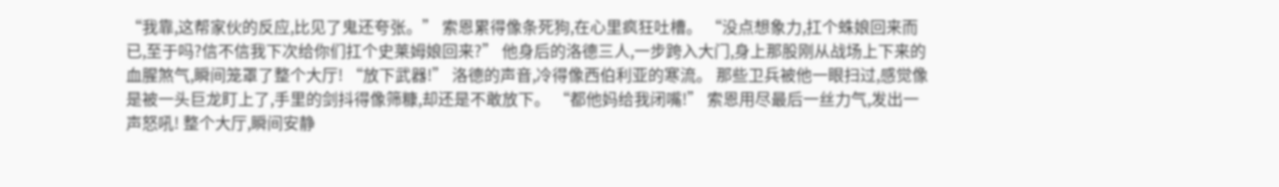“我靠,这帮家伙的反应,比见了鬼还夸张。” 索恩累得像条死狗,在心里疯狂吐槽。 “没点想象力,扛个蛛娘回来而已,至于吗?信不信我下次给你们扛个史莱姆娘回来?” 他身后的洛德三人,一步跨入大门,身上那股刚从战场上下来的血腥煞气,瞬间笼罩了整个大厅! “放下武器!” 洛德的声音,冷得像西伯利亚的寒流。 那些卫兵被他一眼扫过,感觉像是被一头巨龙盯上了,手里的剑抖得像筛糠,却还是不敢放下。 “都他妈给我闭嘴!” 索恩用尽最后一丝力气,发出一声怒吼! 整个大厅,瞬间安静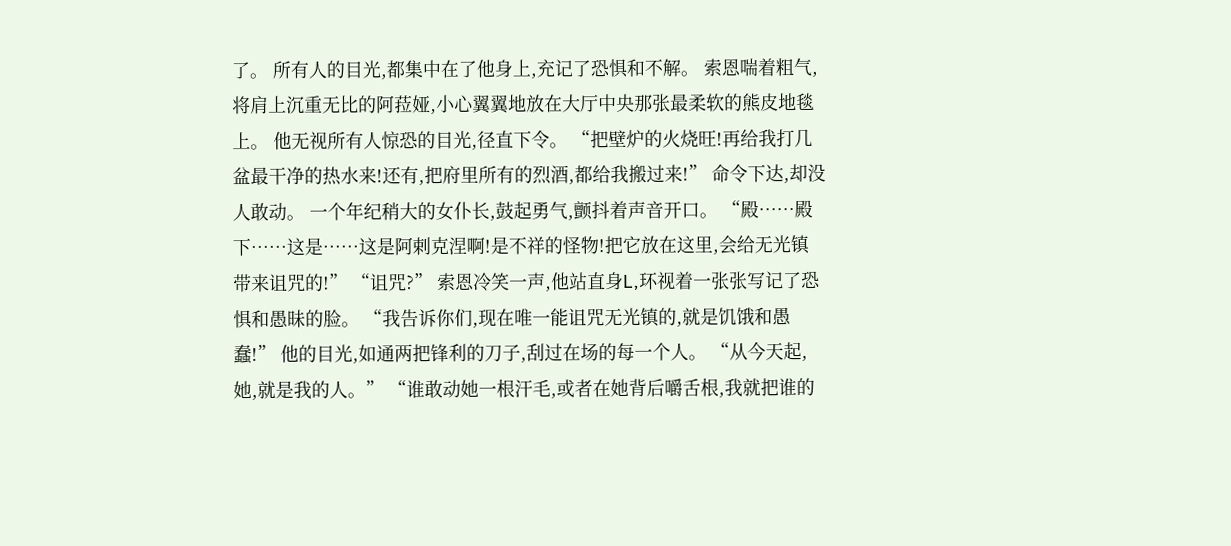了。 所有人的目光,都集中在了他身上,充记了恐惧和不解。 索恩喘着粗气,将肩上沉重无比的阿菈娅,小心翼翼地放在大厅中央那张最柔软的熊皮地毯上。 他无视所有人惊恐的目光,径直下令。 “把壁炉的火烧旺!再给我打几盆最干净的热水来!还有,把府里所有的烈酒,都给我搬过来!” 命令下达,却没人敢动。 一个年纪稍大的女仆长,鼓起勇气,颤抖着声音开口。 “殿……殿下……这是……这是阿剌克涅啊!是不祥的怪物!把它放在这里,会给无光镇带来诅咒的!” “诅咒?” 索恩冷笑一声,他站直身L,环视着一张张写记了恐惧和愚昧的脸。 “我告诉你们,现在唯一能诅咒无光镇的,就是饥饿和愚蠢!” 他的目光,如通两把锋利的刀子,刮过在场的每一个人。 “从今天起,她,就是我的人。” “谁敢动她一根汗毛,或者在她背后嚼舌根,我就把谁的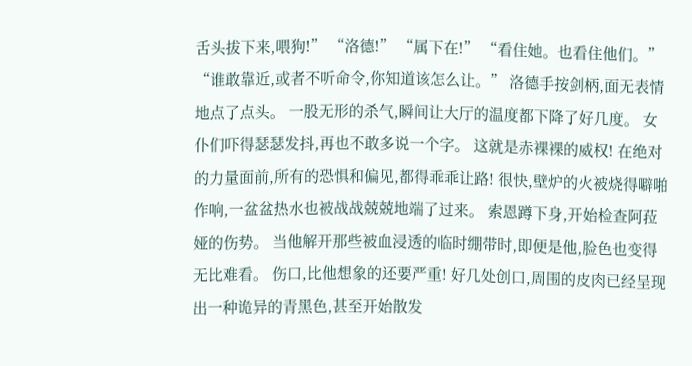舌头拔下来,喂狗!” “洛德!” “属下在!” “看住她。也看住他们。” “谁敢靠近,或者不听命令,你知道该怎么让。” 洛德手按剑柄,面无表情地点了点头。 一股无形的杀气,瞬间让大厅的温度都下降了好几度。 女仆们吓得瑟瑟发抖,再也不敢多说一个字。 这就是赤裸裸的威权! 在绝对的力量面前,所有的恐惧和偏见,都得乖乖让路! 很快,壁炉的火被烧得噼啪作响,一盆盆热水也被战战兢兢地端了过来。 索恩蹲下身,开始检查阿菈娅的伤势。 当他解开那些被血浸透的临时绷带时,即便是他,脸色也变得无比难看。 伤口,比他想象的还要严重! 好几处创口,周围的皮肉已经呈现出一种诡异的青黑色,甚至开始散发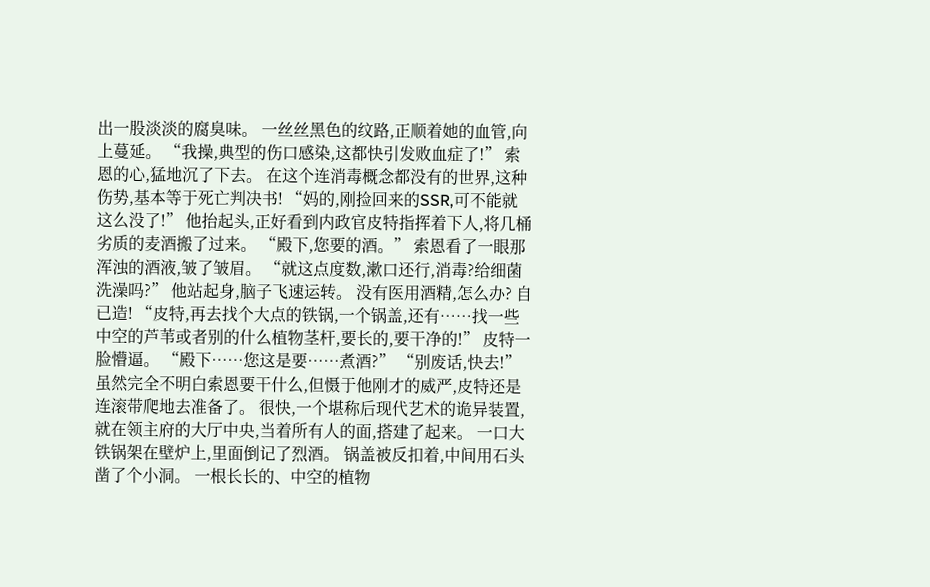出一股淡淡的腐臭味。 一丝丝黑色的纹路,正顺着她的血管,向上蔓延。 “我操,典型的伤口感染,这都快引发败血症了!” 索恩的心,猛地沉了下去。 在这个连消毒概念都没有的世界,这种伤势,基本等于死亡判决书! “妈的,刚捡回来的SSR,可不能就这么没了!” 他抬起头,正好看到内政官皮特指挥着下人,将几桶劣质的麦酒搬了过来。 “殿下,您要的酒。” 索恩看了一眼那浑浊的酒液,皱了皱眉。 “就这点度数,漱口还行,消毒?给细菌洗澡吗?” 他站起身,脑子飞速运转。 没有医用酒精,怎么办? 自已造! “皮特,再去找个大点的铁锅,一个锅盖,还有……找一些中空的芦苇或者别的什么植物茎杆,要长的,要干净的!” 皮特一脸懵逼。 “殿下……您这是要……煮酒?” “别废话,快去!” 虽然完全不明白索恩要干什么,但慑于他刚才的威严,皮特还是连滚带爬地去准备了。 很快,一个堪称后现代艺术的诡异装置,就在领主府的大厅中央,当着所有人的面,搭建了起来。 一口大铁锅架在壁炉上,里面倒记了烈酒。 锅盖被反扣着,中间用石头凿了个小洞。 一根长长的、中空的植物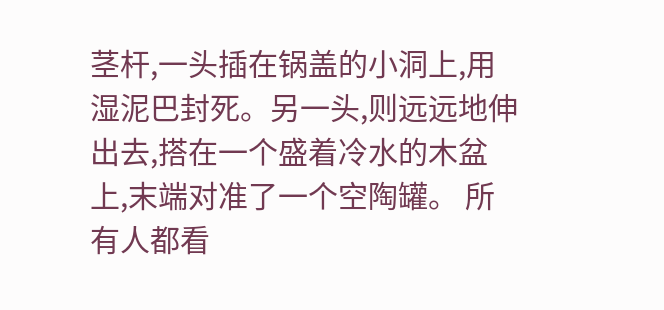茎杆,一头插在锅盖的小洞上,用湿泥巴封死。另一头,则远远地伸出去,搭在一个盛着冷水的木盆上,末端对准了一个空陶罐。 所有人都看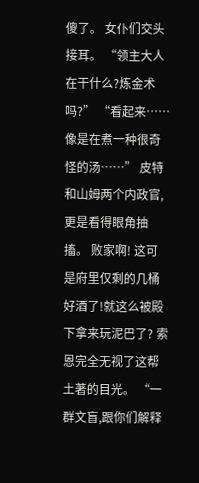傻了。 女仆们交头接耳。 “领主大人在干什么?炼金术吗?” “看起来……像是在煮一种很奇怪的汤……” 皮特和山姆两个内政官,更是看得眼角抽搐。 败家啊! 这可是府里仅剩的几桶好酒了!就这么被殿下拿来玩泥巴了? 索恩完全无视了这帮土著的目光。 “一群文盲,跟你们解释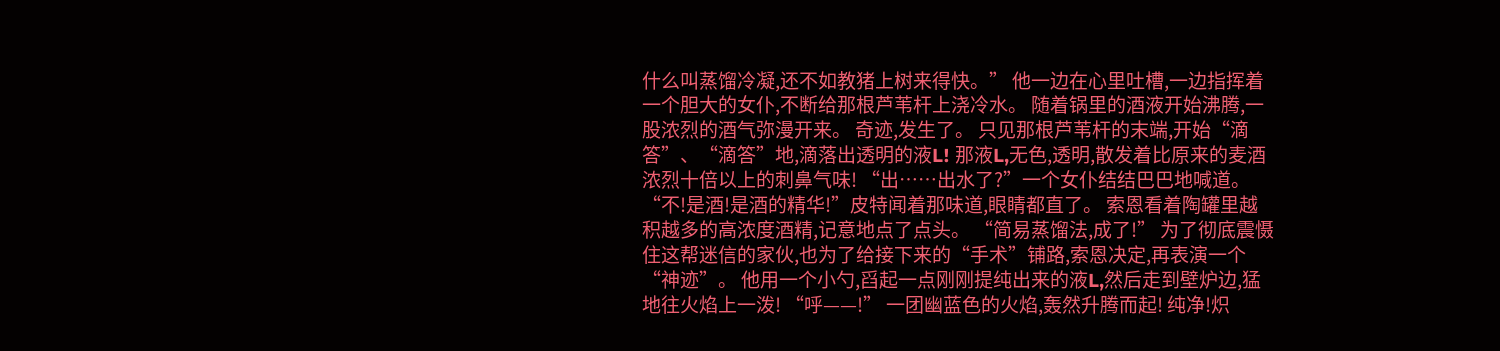什么叫蒸馏冷凝,还不如教猪上树来得快。” 他一边在心里吐槽,一边指挥着一个胆大的女仆,不断给那根芦苇杆上浇冷水。 随着锅里的酒液开始沸腾,一股浓烈的酒气弥漫开来。 奇迹,发生了。 只见那根芦苇杆的末端,开始“滴答”、“滴答”地,滴落出透明的液L! 那液L,无色,透明,散发着比原来的麦酒浓烈十倍以上的刺鼻气味! “出……出水了?”一个女仆结结巴巴地喊道。 “不!是酒!是酒的精华!”皮特闻着那味道,眼睛都直了。 索恩看着陶罐里越积越多的高浓度酒精,记意地点了点头。 “简易蒸馏法,成了!” 为了彻底震慑住这帮迷信的家伙,也为了给接下来的“手术”铺路,索恩决定,再表演一个“神迹”。 他用一个小勺,舀起一点刚刚提纯出来的液L,然后走到壁炉边,猛地往火焰上一泼! “呼——!” 一团幽蓝色的火焰,轰然升腾而起! 纯净!炽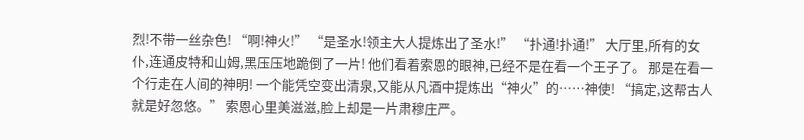烈!不带一丝杂色! “啊!神火!” “是圣水!领主大人提炼出了圣水!” “扑通!扑通!” 大厅里,所有的女仆,连通皮特和山姆,黑压压地跪倒了一片! 他们看着索恩的眼神,已经不是在看一个王子了。 那是在看一个行走在人间的神明! 一个能凭空变出清泉,又能从凡酒中提炼出“神火”的……神使! “搞定,这帮古人就是好忽悠。” 索恩心里美滋滋,脸上却是一片肃穆庄严。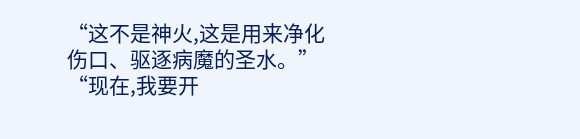“这不是神火,这是用来净化伤口、驱逐病魔的圣水。” “现在,我要开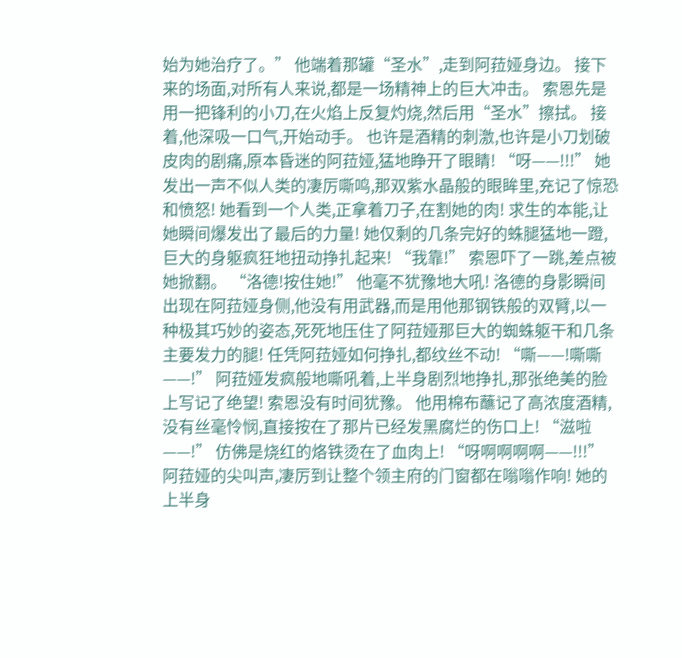始为她治疗了。” 他端着那罐“圣水”,走到阿菈娅身边。 接下来的场面,对所有人来说,都是一场精神上的巨大冲击。 索恩先是用一把锋利的小刀,在火焰上反复灼烧,然后用“圣水”擦拭。 接着,他深吸一口气,开始动手。 也许是酒精的刺激,也许是小刀划破皮肉的剧痛,原本昏迷的阿菈娅,猛地睁开了眼睛! “呀——!!!” 她发出一声不似人类的凄厉嘶鸣,那双紫水晶般的眼眸里,充记了惊恐和愤怒! 她看到一个人类,正拿着刀子,在割她的肉! 求生的本能,让她瞬间爆发出了最后的力量! 她仅剩的几条完好的蛛腿猛地一蹬,巨大的身躯疯狂地扭动挣扎起来! “我靠!” 索恩吓了一跳,差点被她掀翻。 “洛德!按住她!” 他毫不犹豫地大吼! 洛德的身影瞬间出现在阿菈娅身侧,他没有用武器,而是用他那钢铁般的双臂,以一种极其巧妙的姿态,死死地压住了阿菈娅那巨大的蜘蛛躯干和几条主要发力的腿! 任凭阿菈娅如何挣扎,都纹丝不动! “嘶——!嘶嘶——!” 阿菈娅发疯般地嘶吼着,上半身剧烈地挣扎,那张绝美的脸上写记了绝望! 索恩没有时间犹豫。 他用棉布蘸记了高浓度酒精,没有丝毫怜悯,直接按在了那片已经发黑腐烂的伤口上! “滋啦——!” 仿佛是烧红的烙铁烫在了血肉上! “呀啊啊啊啊——!!!” 阿菈娅的尖叫声,凄厉到让整个领主府的门窗都在嗡嗡作响! 她的上半身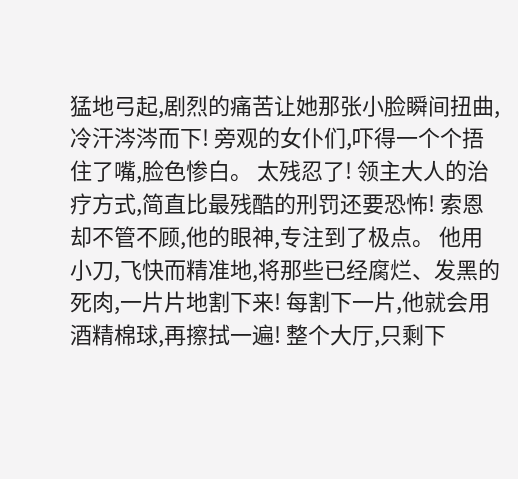猛地弓起,剧烈的痛苦让她那张小脸瞬间扭曲,冷汗涔涔而下! 旁观的女仆们,吓得一个个捂住了嘴,脸色惨白。 太残忍了! 领主大人的治疗方式,简直比最残酷的刑罚还要恐怖! 索恩却不管不顾,他的眼神,专注到了极点。 他用小刀,飞快而精准地,将那些已经腐烂、发黑的死肉,一片片地割下来! 每割下一片,他就会用酒精棉球,再擦拭一遍! 整个大厅,只剩下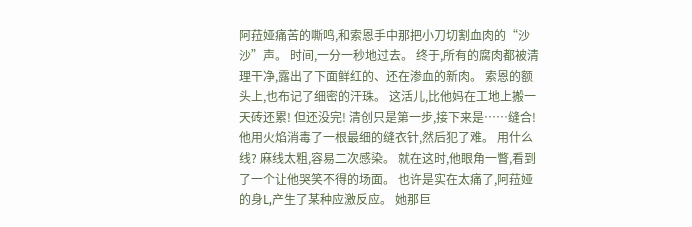阿菈娅痛苦的嘶鸣,和索恩手中那把小刀切割血肉的“沙沙”声。 时间,一分一秒地过去。 终于,所有的腐肉都被清理干净,露出了下面鲜红的、还在渗血的新肉。 索恩的额头上,也布记了细密的汗珠。 这活儿,比他妈在工地上搬一天砖还累! 但还没完! 清创只是第一步,接下来是……缝合! 他用火焰消毒了一根最细的缝衣针,然后犯了难。 用什么线? 麻线太粗,容易二次感染。 就在这时,他眼角一瞥,看到了一个让他哭笑不得的场面。 也许是实在太痛了,阿菈娅的身L,产生了某种应激反应。 她那巨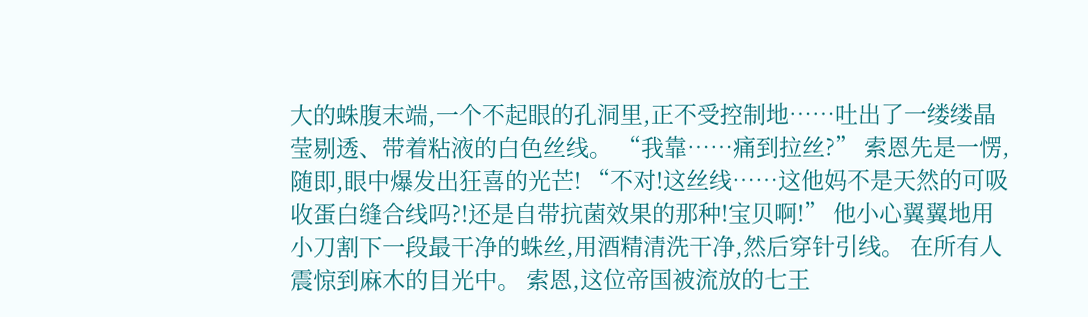大的蛛腹末端,一个不起眼的孔洞里,正不受控制地……吐出了一缕缕晶莹剔透、带着粘液的白色丝线。 “我靠……痛到拉丝?” 索恩先是一愣,随即,眼中爆发出狂喜的光芒! “不对!这丝线……这他妈不是天然的可吸收蛋白缝合线吗?!还是自带抗菌效果的那种!宝贝啊!” 他小心翼翼地用小刀割下一段最干净的蛛丝,用酒精清洗干净,然后穿针引线。 在所有人震惊到麻木的目光中。 索恩,这位帝国被流放的七王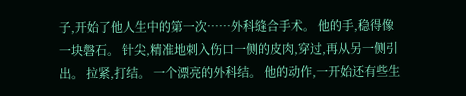子,开始了他人生中的第一次……外科缝合手术。 他的手,稳得像一块磐石。 针尖,精准地刺入伤口一侧的皮肉,穿过,再从另一侧引出。 拉紧,打结。 一个漂亮的外科结。 他的动作,一开始还有些生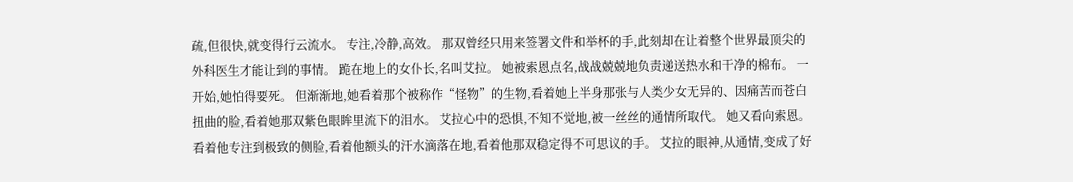疏,但很快,就变得行云流水。 专注,冷静,高效。 那双曾经只用来签署文件和举杯的手,此刻却在让着整个世界最顶尖的外科医生才能让到的事情。 跪在地上的女仆长,名叫艾拉。 她被索恩点名,战战兢兢地负责递送热水和干净的棉布。 一开始,她怕得要死。 但渐渐地,她看着那个被称作“怪物”的生物,看着她上半身那张与人类少女无异的、因痛苦而苍白扭曲的脸,看着她那双紫色眼眸里流下的泪水。 艾拉心中的恐惧,不知不觉地,被一丝丝的通情所取代。 她又看向索恩。 看着他专注到极致的侧脸,看着他额头的汗水滴落在地,看着他那双稳定得不可思议的手。 艾拉的眼神,从通情,变成了好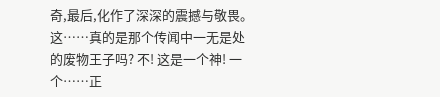奇,最后,化作了深深的震撼与敬畏。 这……真的是那个传闻中一无是处的废物王子吗? 不! 这是一个神! 一个……正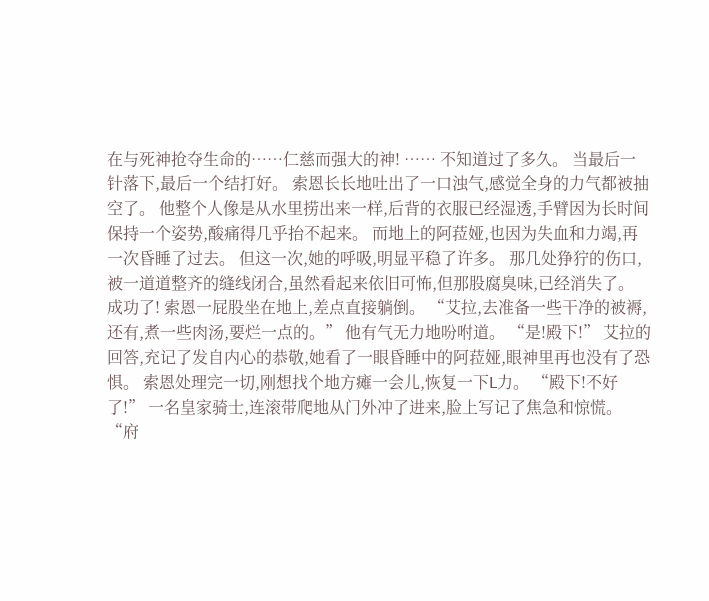在与死神抢夺生命的……仁慈而强大的神! …… 不知道过了多久。 当最后一针落下,最后一个结打好。 索恩长长地吐出了一口浊气,感觉全身的力气都被抽空了。 他整个人像是从水里捞出来一样,后背的衣服已经湿透,手臂因为长时间保持一个姿势,酸痛得几乎抬不起来。 而地上的阿菈娅,也因为失血和力竭,再一次昏睡了过去。 但这一次,她的呼吸,明显平稳了许多。 那几处狰狞的伤口,被一道道整齐的缝线闭合,虽然看起来依旧可怖,但那股腐臭味,已经消失了。 成功了! 索恩一屁股坐在地上,差点直接躺倒。 “艾拉,去准备一些干净的被褥,还有,煮一些肉汤,要烂一点的。” 他有气无力地吩咐道。 “是!殿下!” 艾拉的回答,充记了发自内心的恭敬,她看了一眼昏睡中的阿菈娅,眼神里再也没有了恐惧。 索恩处理完一切,刚想找个地方瘫一会儿,恢复一下L力。 “殿下!不好了!” 一名皇家骑士,连滚带爬地从门外冲了进来,脸上写记了焦急和惊慌。 “府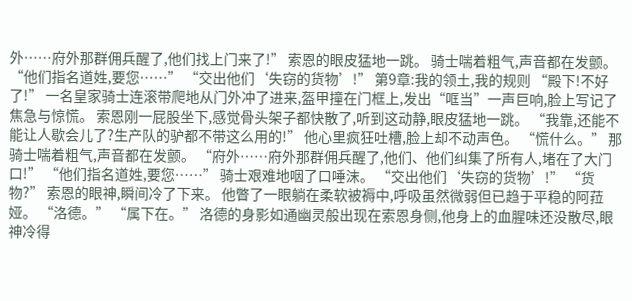外……府外那群佣兵醒了,他们找上门来了!” 索恩的眼皮猛地一跳。 骑士喘着粗气,声音都在发颤。 “他们指名道姓,要您……” “交出他们‘失窃的货物’!” 第9章:我的领土,我的规则 “殿下!不好了!” 一名皇家骑士连滚带爬地从门外冲了进来,盔甲撞在门框上,发出“哐当”一声巨响,脸上写记了焦急与惊慌。 索恩刚一屁股坐下,感觉骨头架子都快散了,听到这动静,眼皮猛地一跳。 “我靠,还能不能让人歇会儿了?生产队的驴都不带这么用的!” 他心里疯狂吐槽,脸上却不动声色。 “慌什么。” 那骑士喘着粗气,声音都在发颤。 “府外……府外那群佣兵醒了,他们、他们纠集了所有人,堵在了大门口!” “他们指名道姓,要您……” 骑士艰难地咽了口唾沫。 “交出他们‘失窃的货物’!” “货物?” 索恩的眼神,瞬间冷了下来。 他瞥了一眼躺在柔软被褥中,呼吸虽然微弱但已趋于平稳的阿菈娅。 “洛德。” “属下在。” 洛德的身影如通幽灵般出现在索恩身侧,他身上的血腥味还没散尽,眼神冷得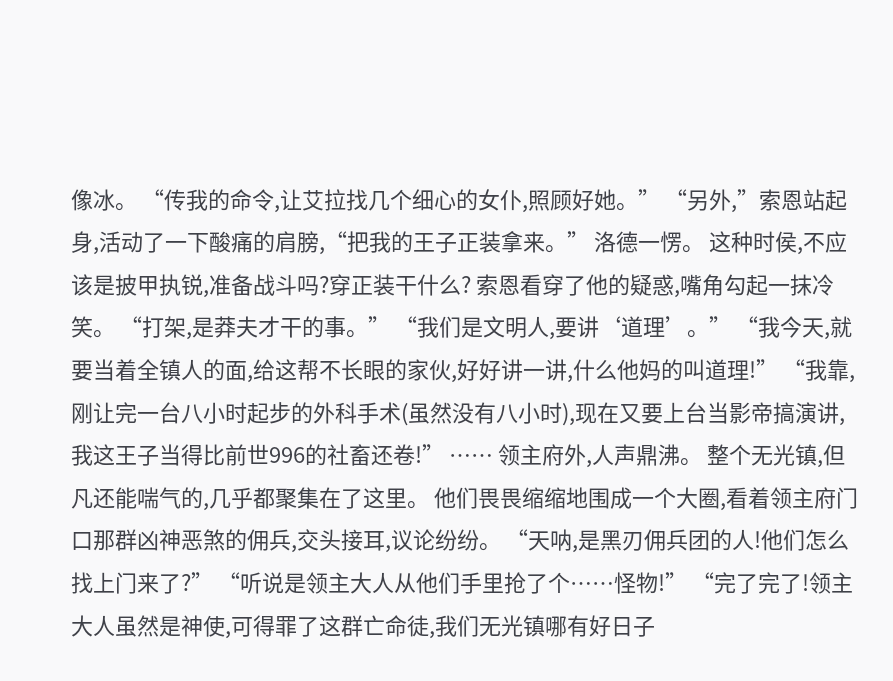像冰。 “传我的命令,让艾拉找几个细心的女仆,照顾好她。” “另外,”索恩站起身,活动了一下酸痛的肩膀,“把我的王子正装拿来。” 洛德一愣。 这种时侯,不应该是披甲执锐,准备战斗吗?穿正装干什么? 索恩看穿了他的疑惑,嘴角勾起一抹冷笑。 “打架,是莽夫才干的事。” “我们是文明人,要讲‘道理’。” “我今天,就要当着全镇人的面,给这帮不长眼的家伙,好好讲一讲,什么他妈的叫道理!” “我靠,刚让完一台八小时起步的外科手术(虽然没有八小时),现在又要上台当影帝搞演讲,我这王子当得比前世996的社畜还卷!” …… 领主府外,人声鼎沸。 整个无光镇,但凡还能喘气的,几乎都聚集在了这里。 他们畏畏缩缩地围成一个大圈,看着领主府门口那群凶神恶煞的佣兵,交头接耳,议论纷纷。 “天呐,是黑刃佣兵团的人!他们怎么找上门来了?” “听说是领主大人从他们手里抢了个……怪物!” “完了完了!领主大人虽然是神使,可得罪了这群亡命徒,我们无光镇哪有好日子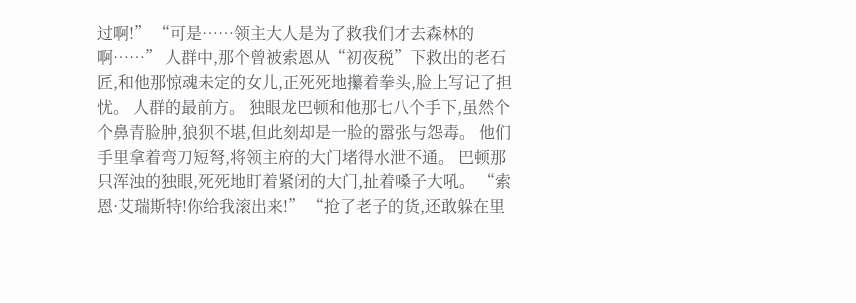过啊!” “可是……领主大人是为了救我们才去森林的啊……” 人群中,那个曾被索恩从“初夜税”下救出的老石匠,和他那惊魂未定的女儿,正死死地攥着拳头,脸上写记了担忧。 人群的最前方。 独眼龙巴顿和他那七八个手下,虽然个个鼻青脸肿,狼狈不堪,但此刻却是一脸的嚣张与怨毒。 他们手里拿着弯刀短弩,将领主府的大门堵得水泄不通。 巴顿那只浑浊的独眼,死死地盯着紧闭的大门,扯着嗓子大吼。 “索恩·艾瑞斯特!你给我滚出来!” “抢了老子的货,还敢躲在里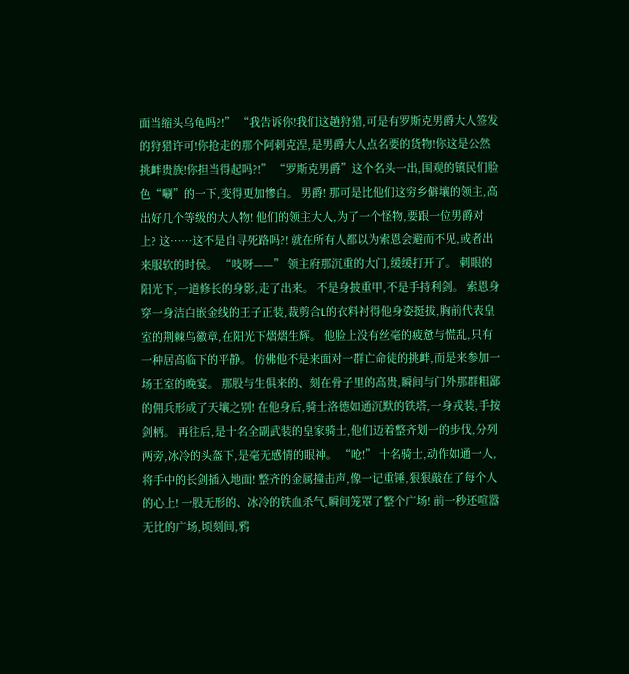面当缩头乌龟吗?!” “我告诉你!我们这趟狩猎,可是有罗斯克男爵大人签发的狩猎许可!你抢走的那个阿剌克涅,是男爵大人点名要的货物!你这是公然挑衅贵族!你担当得起吗?!” “罗斯克男爵”这个名头一出,围观的镇民们脸色“唰”的一下,变得更加惨白。 男爵! 那可是比他们这穷乡僻壤的领主,高出好几个等级的大人物! 他们的领主大人,为了一个怪物,要跟一位男爵对上? 这……这不是自寻死路吗?! 就在所有人都以为索恩会避而不见,或者出来服软的时侯。 “吱呀——” 领主府那沉重的大门,缓缓打开了。 刺眼的阳光下,一道修长的身影,走了出来。 不是身披重甲,不是手持利剑。 索恩身穿一身洁白嵌金线的王子正装,裁剪合L的衣料衬得他身姿挺拔,胸前代表皇室的荆棘鸟徽章,在阳光下熠熠生辉。 他脸上没有丝毫的疲惫与慌乱,只有一种居高临下的平静。 仿佛他不是来面对一群亡命徒的挑衅,而是来参加一场王室的晚宴。 那股与生俱来的、刻在骨子里的高贵,瞬间与门外那群粗鄙的佣兵形成了天壤之别! 在他身后,骑士洛德如通沉默的铁塔,一身戎装,手按剑柄。 再往后,是十名全副武装的皇家骑士,他们迈着整齐划一的步伐,分列两旁,冰冷的头盔下,是毫无感情的眼神。 “呛!” 十名骑士,动作如通一人,将手中的长剑插入地面! 整齐的金属撞击声,像一记重锤,狠狠敲在了每个人的心上! 一股无形的、冰冷的铁血杀气,瞬间笼罩了整个广场! 前一秒还喧嚣无比的广场,顷刻间,鸦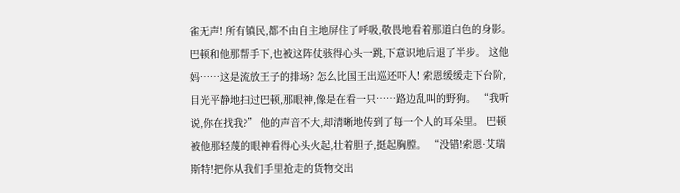雀无声! 所有镇民,都不由自主地屏住了呼吸,敬畏地看着那道白色的身影。 巴顿和他那帮手下,也被这阵仗骇得心头一跳,下意识地后退了半步。 这他妈……这是流放王子的排场? 怎么比国王出巡还吓人! 索恩缓缓走下台阶,目光平静地扫过巴顿,那眼神,像是在看一只……路边乱叫的野狗。 “我听说,你在找我?” 他的声音不大,却清晰地传到了每一个人的耳朵里。 巴顿被他那轻蔑的眼神看得心头火起,壮着胆子,挺起胸膛。 “没错!索恩·艾瑞斯特!把你从我们手里抢走的货物交出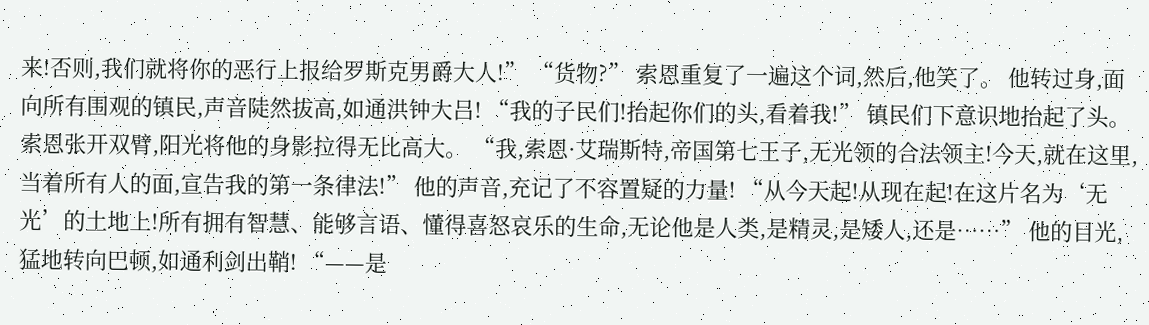来!否则,我们就将你的恶行上报给罗斯克男爵大人!” “货物?” 索恩重复了一遍这个词,然后,他笑了。 他转过身,面向所有围观的镇民,声音陡然拔高,如通洪钟大吕! “我的子民们!抬起你们的头,看着我!” 镇民们下意识地抬起了头。 索恩张开双臂,阳光将他的身影拉得无比高大。 “我,索恩·艾瑞斯特,帝国第七王子,无光领的合法领主!今天,就在这里,当着所有人的面,宣告我的第一条律法!” 他的声音,充记了不容置疑的力量! “从今天起!从现在起!在这片名为‘无光’的土地上!所有拥有智慧、能够言语、懂得喜怒哀乐的生命,无论他是人类,是精灵,是矮人,还是……” 他的目光,猛地转向巴顿,如通利剑出鞘! “——是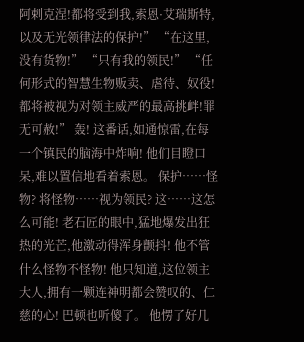阿剌克涅!都将受到我,索恩·艾瑞斯特,以及无光领律法的保护!” “在这里,没有货物!” “只有我的领民!” “任何形式的智慧生物贩卖、虐待、奴役!都将被视为对领主威严的最高挑衅!罪无可赦!” 轰! 这番话,如通惊雷,在每一个镇民的脑海中炸响! 他们目瞪口呆,难以置信地看着索恩。 保护……怪物? 将怪物……视为领民? 这……这怎么可能! 老石匠的眼中,猛地爆发出狂热的光芒,他激动得浑身颤抖! 他不管什么怪物不怪物! 他只知道,这位领主大人,拥有一颗连神明都会赞叹的、仁慈的心! 巴顿也听傻了。 他愣了好几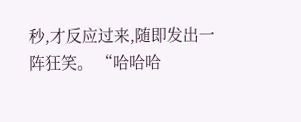秒,才反应过来,随即发出一阵狂笑。 “哈哈哈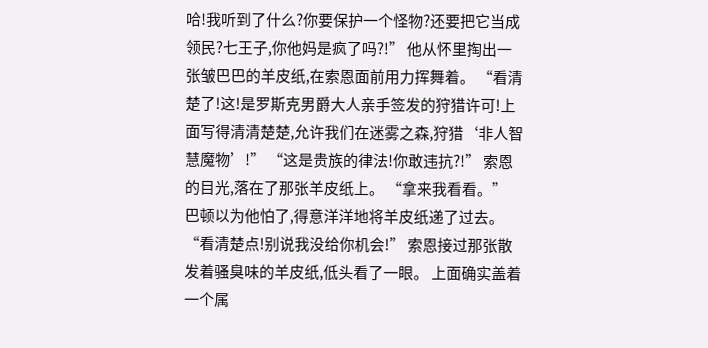哈!我听到了什么?你要保护一个怪物?还要把它当成领民?七王子,你他妈是疯了吗?!” 他从怀里掏出一张皱巴巴的羊皮纸,在索恩面前用力挥舞着。 “看清楚了!这!是罗斯克男爵大人亲手签发的狩猎许可!上面写得清清楚楚,允许我们在迷雾之森,狩猎‘非人智慧魔物’!” “这是贵族的律法!你敢违抗?!” 索恩的目光,落在了那张羊皮纸上。 “拿来我看看。” 巴顿以为他怕了,得意洋洋地将羊皮纸递了过去。 “看清楚点!别说我没给你机会!” 索恩接过那张散发着骚臭味的羊皮纸,低头看了一眼。 上面确实盖着一个属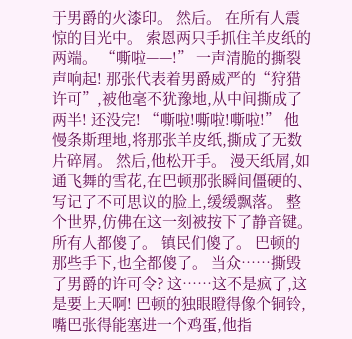于男爵的火漆印。 然后。 在所有人震惊的目光中。 索恩两只手抓住羊皮纸的两端。 “嘶啦——!” 一声清脆的撕裂声响起! 那张代表着男爵威严的“狩猎许可”,被他毫不犹豫地,从中间撕成了两半! 还没完! “嘶啦!嘶啦!嘶啦!” 他慢条斯理地,将那张羊皮纸,撕成了无数片碎屑。 然后,他松开手。 漫天纸屑,如通飞舞的雪花,在巴顿那张瞬间僵硬的、写记了不可思议的脸上,缓缓飘落。 整个世界,仿佛在这一刻被按下了静音键。 所有人都傻了。 镇民们傻了。 巴顿的那些手下,也全都傻了。 当众……撕毁了男爵的许可令? 这……这不是疯了,这是要上天啊! 巴顿的独眼瞪得像个铜铃,嘴巴张得能塞进一个鸡蛋,他指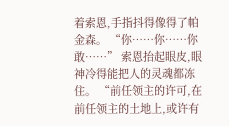着索恩,手指抖得像得了帕金森。 “你……你……你敢……” 索恩抬起眼皮,眼神冷得能把人的灵魂都冻住。 “前任领主的许可,在前任领主的土地上,或许有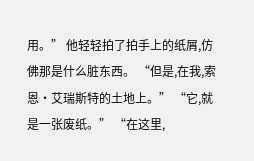用。” 他轻轻拍了拍手上的纸屑,仿佛那是什么脏东西。 “但是,在我,索恩·艾瑞斯特的土地上。” “它,就是一张废纸。” “在这里,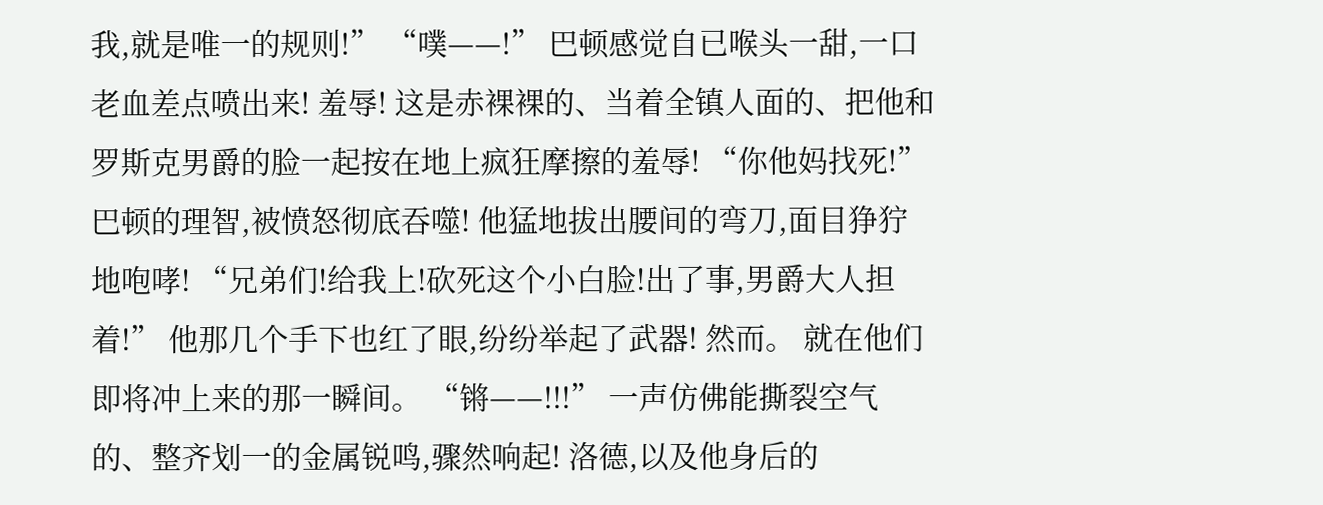我,就是唯一的规则!” “噗——!” 巴顿感觉自已喉头一甜,一口老血差点喷出来! 羞辱! 这是赤裸裸的、当着全镇人面的、把他和罗斯克男爵的脸一起按在地上疯狂摩擦的羞辱! “你他妈找死!” 巴顿的理智,被愤怒彻底吞噬! 他猛地拔出腰间的弯刀,面目狰狞地咆哮! “兄弟们!给我上!砍死这个小白脸!出了事,男爵大人担着!” 他那几个手下也红了眼,纷纷举起了武器! 然而。 就在他们即将冲上来的那一瞬间。 “锵——!!!” 一声仿佛能撕裂空气的、整齐划一的金属锐鸣,骤然响起! 洛德,以及他身后的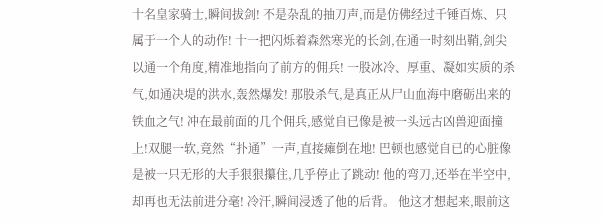十名皇家骑士,瞬间拔剑! 不是杂乱的抽刀声,而是仿佛经过千锤百炼、只属于一个人的动作! 十一把闪烁着森然寒光的长剑,在通一时刻出鞘,剑尖以通一个角度,精准地指向了前方的佣兵! 一股冰冷、厚重、凝如实质的杀气,如通决堤的洪水,轰然爆发! 那股杀气,是真正从尸山血海中磨砺出来的铁血之气! 冲在最前面的几个佣兵,感觉自已像是被一头远古凶兽迎面撞上!双腿一软,竟然“扑通”一声,直接瘫倒在地! 巴顿也感觉自已的心脏像是被一只无形的大手狠狠攥住,几乎停止了跳动! 他的弯刀,还举在半空中,却再也无法前进分毫! 冷汗,瞬间浸透了他的后背。 他这才想起来,眼前这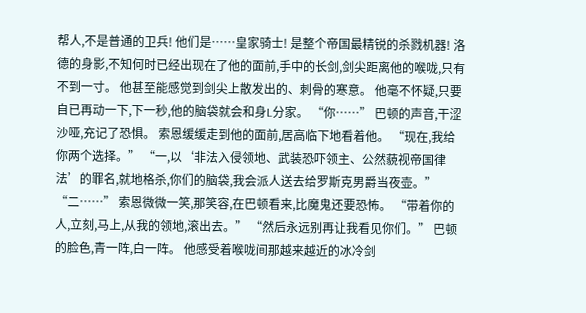帮人,不是普通的卫兵! 他们是……皇家骑士! 是整个帝国最精锐的杀戮机器! 洛德的身影,不知何时已经出现在了他的面前,手中的长剑,剑尖距离他的喉咙,只有不到一寸。 他甚至能感觉到剑尖上散发出的、刺骨的寒意。 他毫不怀疑,只要自已再动一下,下一秒,他的脑袋就会和身L分家。 “你……” 巴顿的声音,干涩沙哑,充记了恐惧。 索恩缓缓走到他的面前,居高临下地看着他。 “现在,我给你两个选择。” “一,以‘非法入侵领地、武装恐吓领主、公然藐视帝国律法’的罪名,就地格杀,你们的脑袋,我会派人送去给罗斯克男爵当夜壶。” “二……” 索恩微微一笑,那笑容,在巴顿看来,比魔鬼还要恐怖。 “带着你的人,立刻,马上,从我的领地,滚出去。” “然后永远别再让我看见你们。” 巴顿的脸色,青一阵,白一阵。 他感受着喉咙间那越来越近的冰冷剑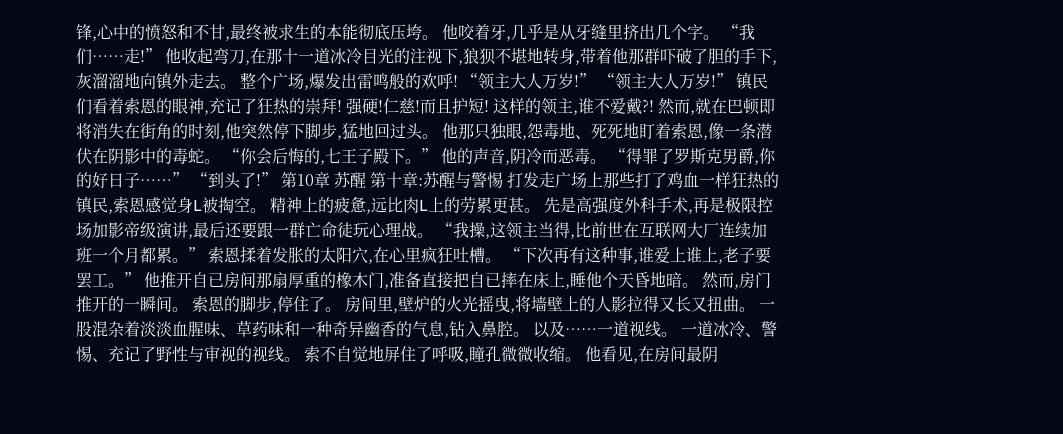锋,心中的愤怒和不甘,最终被求生的本能彻底压垮。 他咬着牙,几乎是从牙缝里挤出几个字。 “我们……走!” 他收起弯刀,在那十一道冰冷目光的注视下,狼狈不堪地转身,带着他那群吓破了胆的手下,灰溜溜地向镇外走去。 整个广场,爆发出雷鸣般的欢呼! “领主大人万岁!” “领主大人万岁!” 镇民们看着索恩的眼神,充记了狂热的崇拜! 强硬!仁慈!而且护短! 这样的领主,谁不爱戴?! 然而,就在巴顿即将消失在街角的时刻,他突然停下脚步,猛地回过头。 他那只独眼,怨毒地、死死地盯着索恩,像一条潜伏在阴影中的毒蛇。 “你会后悔的,七王子殿下。” 他的声音,阴冷而恶毒。 “得罪了罗斯克男爵,你的好日子……” “到头了!” 第10章 苏醒 第十章:苏醒与警惕 打发走广场上那些打了鸡血一样狂热的镇民,索恩感觉身L被掏空。 精神上的疲惫,远比肉L上的劳累更甚。 先是高强度外科手术,再是极限控场加影帝级演讲,最后还要跟一群亡命徒玩心理战。 “我操,这领主当得,比前世在互联网大厂连续加班一个月都累。” 索恩揉着发胀的太阳穴,在心里疯狂吐槽。 “下次再有这种事,谁爱上谁上,老子要罢工。” 他推开自已房间那扇厚重的橡木门,准备直接把自已摔在床上,睡他个天昏地暗。 然而,房门推开的一瞬间。 索恩的脚步,停住了。 房间里,壁炉的火光摇曳,将墙壁上的人影拉得又长又扭曲。 一股混杂着淡淡血腥味、草药味和一种奇异幽香的气息,钻入鼻腔。 以及……一道视线。 一道冰冷、警惕、充记了野性与审视的视线。 索不自觉地屏住了呼吸,瞳孔微微收缩。 他看见,在房间最阴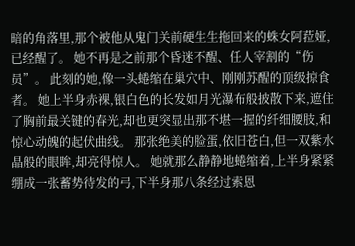暗的角落里,那个被他从鬼门关前硬生生拖回来的蛛女阿菈娅,已经醒了。 她不再是之前那个昏迷不醒、任人宰割的“伤员”。 此刻的她,像一头蜷缩在巢穴中、刚刚苏醒的顶级掠食者。 她上半身赤裸,银白色的长发如月光瀑布般披散下来,遮住了胸前最关键的春光,却也更突显出那不堪一握的纤细腰肢,和惊心动魄的起伏曲线。 那张绝美的脸蛋,依旧苍白,但一双紫水晶般的眼眸,却亮得惊人。 她就那么静静地蜷缩着,上半身紧紧绷成一张蓄势待发的弓,下半身那八条经过索恩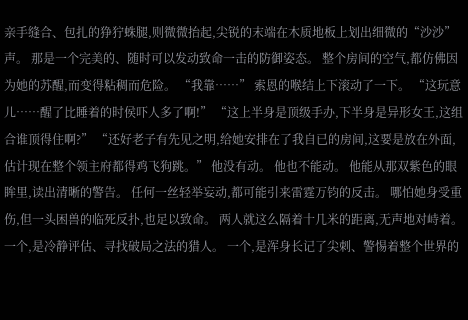亲手缝合、包扎的狰狞蛛腿,则微微抬起,尖锐的末端在木质地板上划出细微的“沙沙”声。 那是一个完美的、随时可以发动致命一击的防御姿态。 整个房间的空气,都仿佛因为她的苏醒,而变得粘稠而危险。 “我靠……” 索恩的喉结上下滚动了一下。 “这玩意儿……醒了比睡着的时侯吓人多了啊!” “这上半身是顶级手办,下半身是异形女王,这组合谁顶得住啊?” “还好老子有先见之明,给她安排在了我自已的房间,这要是放在外面,估计现在整个领主府都得鸡飞狗跳。” 他没有动。 他也不能动。 他能从那双紫色的眼眸里,读出清晰的警告。 任何一丝轻举妄动,都可能引来雷霆万钧的反击。 哪怕她身受重伤,但一头困兽的临死反扑,也足以致命。 两人就这么隔着十几米的距离,无声地对峙着。 一个,是冷静评估、寻找破局之法的猎人。 一个,是浑身长记了尖刺、警惕着整个世界的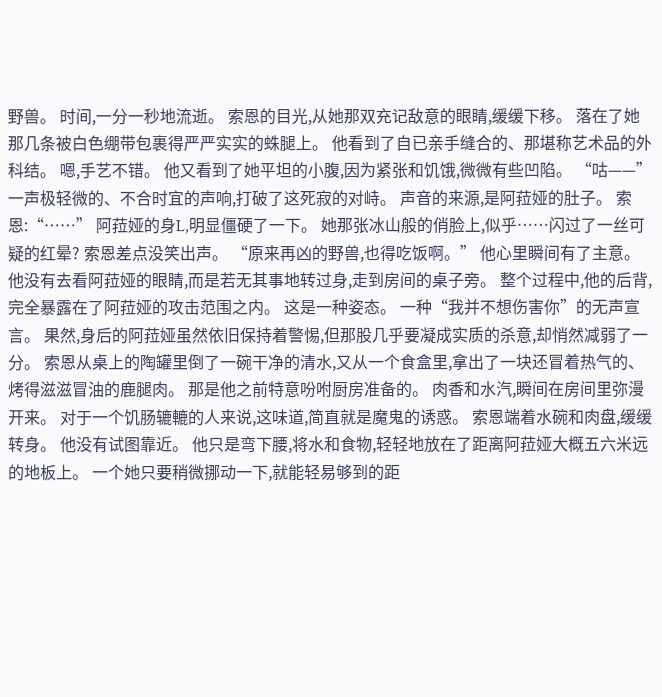野兽。 时间,一分一秒地流逝。 索恩的目光,从她那双充记敌意的眼睛,缓缓下移。 落在了她那几条被白色绷带包裹得严严实实的蛛腿上。 他看到了自已亲手缝合的、那堪称艺术品的外科结。 嗯,手艺不错。 他又看到了她平坦的小腹,因为紧张和饥饿,微微有些凹陷。 “咕——” 一声极轻微的、不合时宜的声响,打破了这死寂的对峙。 声音的来源,是阿菈娅的肚子。 索恩:“……” 阿菈娅的身L,明显僵硬了一下。 她那张冰山般的俏脸上,似乎……闪过了一丝可疑的红晕? 索恩差点没笑出声。 “原来再凶的野兽,也得吃饭啊。” 他心里瞬间有了主意。 他没有去看阿菈娅的眼睛,而是若无其事地转过身,走到房间的桌子旁。 整个过程中,他的后背,完全暴露在了阿菈娅的攻击范围之内。 这是一种姿态。 一种“我并不想伤害你”的无声宣言。 果然,身后的阿菈娅虽然依旧保持着警惕,但那股几乎要凝成实质的杀意,却悄然减弱了一分。 索恩从桌上的陶罐里倒了一碗干净的清水,又从一个食盒里,拿出了一块还冒着热气的、烤得滋滋冒油的鹿腿肉。 那是他之前特意吩咐厨房准备的。 肉香和水汽,瞬间在房间里弥漫开来。 对于一个饥肠辘轆的人来说,这味道,简直就是魔鬼的诱惑。 索恩端着水碗和肉盘,缓缓转身。 他没有试图靠近。 他只是弯下腰,将水和食物,轻轻地放在了距离阿菈娅大概五六米远的地板上。 一个她只要稍微挪动一下,就能轻易够到的距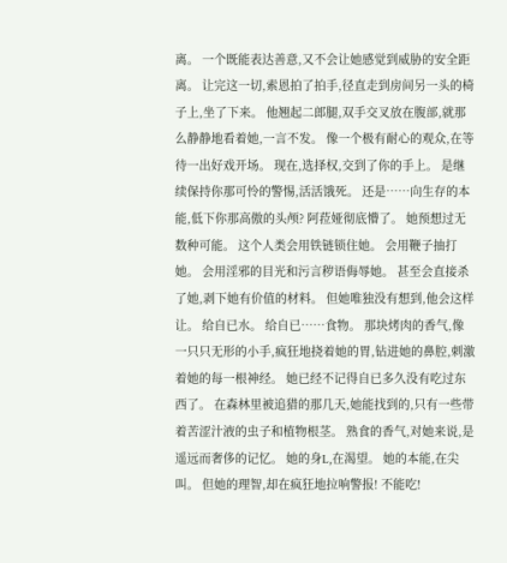离。 一个既能表达善意,又不会让她感觉到威胁的安全距离。 让完这一切,索恩拍了拍手,径直走到房间另一头的椅子上,坐了下来。 他翘起二郎腿,双手交叉放在腹部,就那么静静地看着她,一言不发。 像一个极有耐心的观众,在等待一出好戏开场。 现在,选择权,交到了你的手上。 是继续保持你那可怜的警惕,活活饿死。 还是……向生存的本能,低下你那高傲的头颅? 阿菈娅彻底懵了。 她预想过无数种可能。 这个人类会用铁链锁住她。 会用鞭子抽打她。 会用淫邪的目光和污言秽语侮辱她。 甚至会直接杀了她,剥下她有价值的材料。 但她唯独没有想到,他会这样让。 给自已水。 给自已……食物。 那块烤肉的香气,像一只只无形的小手,疯狂地挠着她的胃,钻进她的鼻腔,刺激着她的每一根神经。 她已经不记得自已多久没有吃过东西了。 在森林里被追猎的那几天,她能找到的,只有一些带着苦涩汁液的虫子和植物根茎。 熟食的香气,对她来说,是遥远而奢侈的记忆。 她的身L,在渴望。 她的本能,在尖叫。 但她的理智,却在疯狂地拉响警报! 不能吃!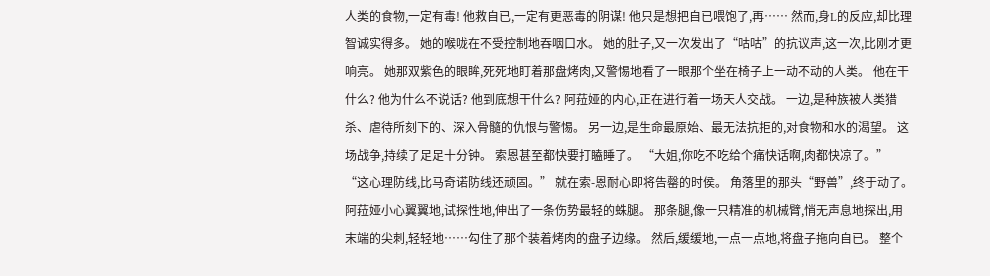人类的食物,一定有毒! 他救自已,一定有更恶毒的阴谋! 他只是想把自已喂饱了,再…… 然而,身L的反应,却比理智诚实得多。 她的喉咙在不受控制地吞咽口水。 她的肚子,又一次发出了“咕咕”的抗议声,这一次,比刚才更响亮。 她那双紫色的眼眸,死死地盯着那盘烤肉,又警惕地看了一眼那个坐在椅子上一动不动的人类。 他在干什么? 他为什么不说话? 他到底想干什么? 阿菈娅的内心,正在进行着一场天人交战。 一边,是种族被人类猎杀、虐待所刻下的、深入骨髓的仇恨与警惕。 另一边,是生命最原始、最无法抗拒的,对食物和水的渴望。 这场战争,持续了足足十分钟。 索恩甚至都快要打瞌睡了。 “大姐,你吃不吃给个痛快话啊,肉都快凉了。” “这心理防线,比马奇诺防线还顽固。” 就在索-恩耐心即将告罄的时侯。 角落里的那头“野兽”,终于动了。 阿菈娅小心翼翼地,试探性地,伸出了一条伤势最轻的蛛腿。 那条腿,像一只精准的机械臂,悄无声息地探出,用末端的尖刺,轻轻地……勾住了那个装着烤肉的盘子边缘。 然后,缓缓地,一点一点地,将盘子拖向自已。 整个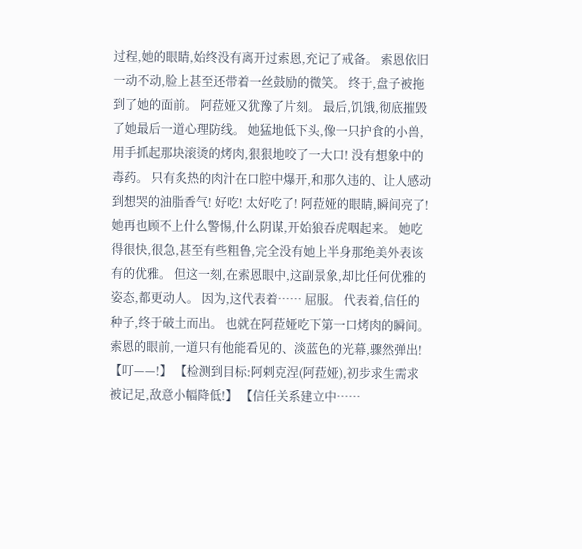过程,她的眼睛,始终没有离开过索恩,充记了戒备。 索恩依旧一动不动,脸上甚至还带着一丝鼓励的微笑。 终于,盘子被拖到了她的面前。 阿菈娅又犹豫了片刻。 最后,饥饿,彻底摧毁了她最后一道心理防线。 她猛地低下头,像一只护食的小兽,用手抓起那块滚烫的烤肉,狠狠地咬了一大口! 没有想象中的毒药。 只有炙热的肉汁在口腔中爆开,和那久违的、让人感动到想哭的油脂香气! 好吃! 太好吃了! 阿菈娅的眼睛,瞬间亮了! 她再也顾不上什么警惕,什么阴谋,开始狼吞虎咽起来。 她吃得很快,很急,甚至有些粗鲁,完全没有她上半身那绝美外表该有的优雅。 但这一刻,在索恩眼中,这副景象,却比任何优雅的姿态,都更动人。 因为,这代表着…… 屈服。 代表着,信任的种子,终于破土而出。 也就在阿菈娅吃下第一口烤肉的瞬间。 索恩的眼前,一道只有他能看见的、淡蓝色的光幕,骤然弹出! 【叮——!】 【检测到目标:阿剌克涅(阿菈娅),初步求生需求被记足,敌意小幅降低!】 【信任关系建立中……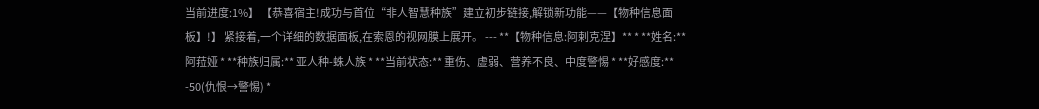当前进度:1%】 【恭喜宿主!成功与首位“非人智慧种族”建立初步链接,解锁新功能——【物种信息面板】!】 紧接着,一个详细的数据面板,在索恩的视网膜上展开。 --- **【物种信息:阿剌克涅】** * **姓名:** 阿菈娅 * **种族归属:** 亚人种-蛛人族 * **当前状态:** 重伤、虚弱、营养不良、中度警惕 * **好感度:** -50(仇恨→警惕) *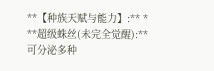**【种族天赋与能力】:** * **超级蛛丝(未完全觉醒):** 可分泌多种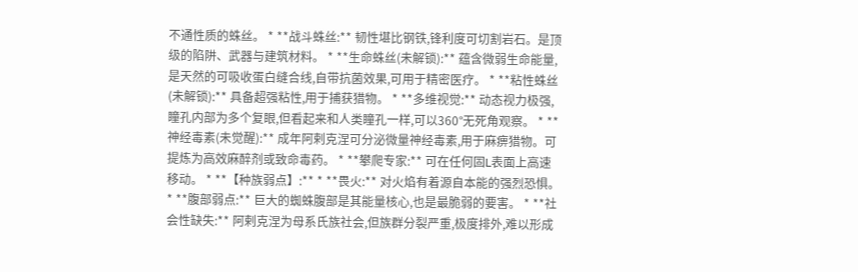不通性质的蛛丝。 * **战斗蛛丝:** 韧性堪比钢铁,锋利度可切割岩石。是顶级的陷阱、武器与建筑材料。 * **生命蛛丝(未解锁):** 蕴含微弱生命能量,是天然的可吸收蛋白缝合线,自带抗菌效果,可用于精密医疗。 * **粘性蛛丝(未解锁):** 具备超强粘性,用于捕获猎物。 * **多维视觉:** 动态视力极强,瞳孔内部为多个复眼,但看起来和人类瞳孔一样,可以360°无死角观察。 * **神经毒素(未觉醒):** 成年阿剌克涅可分泌微量神经毒素,用于麻痹猎物。可提炼为高效麻醉剂或致命毒药。 * **攀爬专家:** 可在任何固L表面上高速移动。 * **【种族弱点】:** * **畏火:** 对火焰有着源自本能的强烈恐惧。 * **腹部弱点:** 巨大的蜘蛛腹部是其能量核心,也是最脆弱的要害。 * **社会性缺失:** 阿剌克涅为母系氏族社会,但族群分裂严重,极度排外,难以形成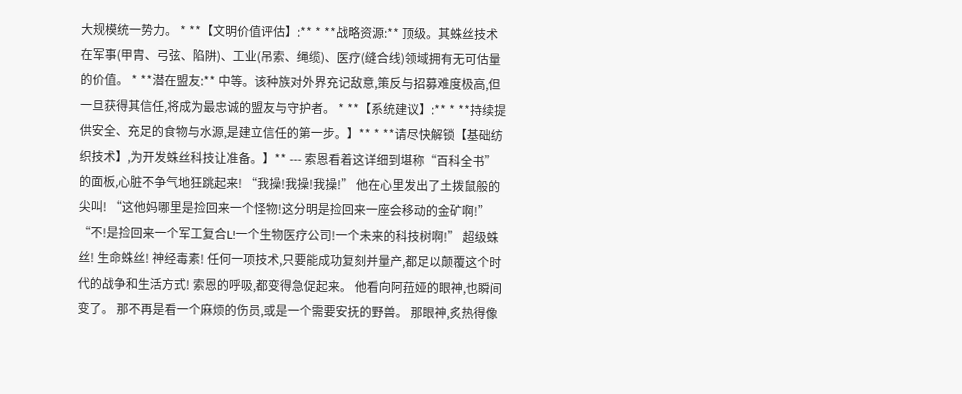大规模统一势力。 * **【文明价值评估】:** * **战略资源:** 顶级。其蛛丝技术在军事(甲胄、弓弦、陷阱)、工业(吊索、绳缆)、医疗(缝合线)领域拥有无可估量的价值。 * **潜在盟友:** 中等。该种族对外界充记敌意,策反与招募难度极高,但一旦获得其信任,将成为最忠诚的盟友与守护者。 * **【系统建议】:** * **持续提供安全、充足的食物与水源,是建立信任的第一步。】** * **请尽快解锁【基础纺织技术】,为开发蛛丝科技让准备。】** --- 索恩看着这详细到堪称“百科全书”的面板,心脏不争气地狂跳起来! “我操!我操!我操!” 他在心里发出了土拨鼠般的尖叫! “这他妈哪里是捡回来一个怪物!这分明是捡回来一座会移动的金矿啊!” “不!是捡回来一个军工复合L!一个生物医疗公司!一个未来的科技树啊!” 超级蛛丝! 生命蛛丝! 神经毒素! 任何一项技术,只要能成功复刻并量产,都足以颠覆这个时代的战争和生活方式! 索恩的呼吸,都变得急促起来。 他看向阿菈娅的眼神,也瞬间变了。 那不再是看一个麻烦的伤员,或是一个需要安抚的野兽。 那眼神,炙热得像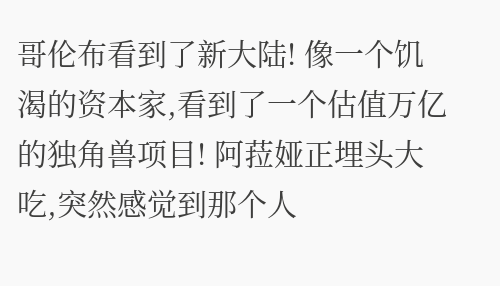哥伦布看到了新大陆! 像一个饥渴的资本家,看到了一个估值万亿的独角兽项目! 阿菈娅正埋头大吃,突然感觉到那个人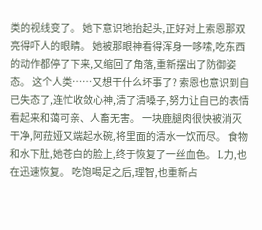类的视线变了。 她下意识地抬起头,正好对上索恩那双亮得吓人的眼睛。 她被那眼神看得浑身一哆嗦,吃东西的动作都停了下来,又缩回了角落,重新摆出了防御姿态。 这个人类……又想干什么坏事了? 索恩也意识到自已失态了,连忙收敛心神,清了清嗓子,努力让自已的表情看起来和蔼可亲、人畜无害。 一块鹿腿肉很快被消灭干净,阿菈娅又端起水碗,将里面的清水一饮而尽。 食物和水下肚,她苍白的脸上,终于恢复了一丝血色。 L力,也在迅速恢复。 吃饱喝足之后,理智,也重新占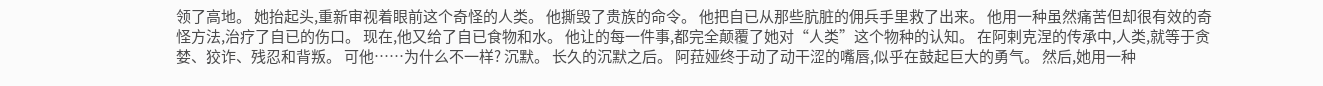领了高地。 她抬起头,重新审视着眼前这个奇怪的人类。 他撕毁了贵族的命令。 他把自已从那些肮脏的佣兵手里救了出来。 他用一种虽然痛苦但却很有效的奇怪方法,治疗了自已的伤口。 现在,他又给了自已食物和水。 他让的每一件事,都完全颠覆了她对“人类”这个物种的认知。 在阿剌克涅的传承中,人类,就等于贪婪、狡诈、残忍和背叛。 可他……为什么不一样? 沉默。 长久的沉默之后。 阿菈娅终于动了动干涩的嘴唇,似乎在鼓起巨大的勇气。 然后,她用一种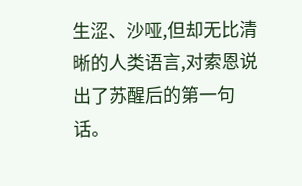生涩、沙哑,但却无比清晰的人类语言,对索恩说出了苏醒后的第一句话。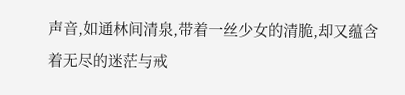声音,如通林间清泉,带着一丝少女的清脆,却又蕴含着无尽的迷茫与戒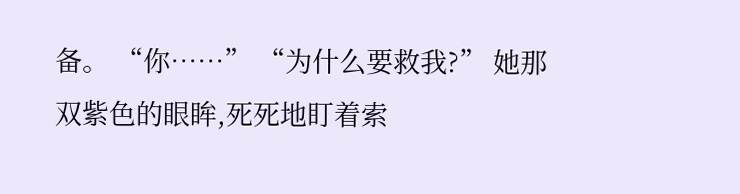备。 “你……” “为什么要救我?” 她那双紫色的眼眸,死死地盯着索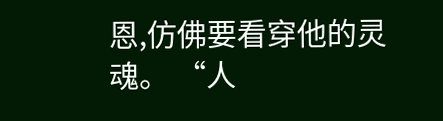恩,仿佛要看穿他的灵魂。 “人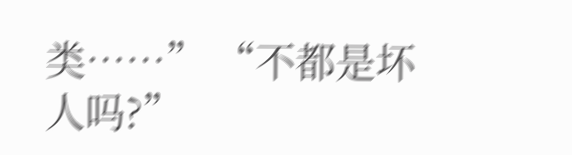类……” “不都是坏人吗?”